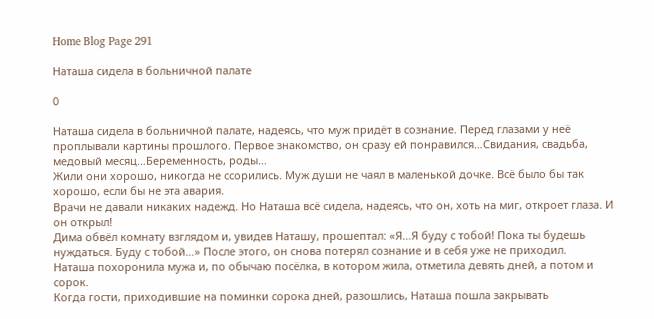Home Blog Page 291

Наташа сидела в больничной палате

0

Наташа сидела в больничной палате, надеясь, что муж придёт в сознание. Перед глазами у неё проплывали картины прошлого. Первое знакомство, он сразу ей понравился…Свидания, свадьба, медовый месяц…Беременность, роды…
Жили они хорошо, никогда не ссорились. Муж души не чаял в маленькой дочке. Всё было бы так хорошо, если бы не эта авария.
Врачи не давали никаких надежд. Но Наташа всё сидела, надеясь, что он, хоть на миг, откроет глаза. И он открыл!
Дима обвёл комнату взглядом и, увидев Наташу, прошептал: «Я…Я буду с тобой! Пока ты будешь нуждаться. Буду с тобой…» После этого, он снова потерял сознание и в себя уже не приходил.
Наташа похоронила мужа и, по обычаю посёлка, в котором жила, отметила девять дней, а потом и сорок.
Когда гости, приходившие на поминки сорока дней, разошлись, Наташа пошла закрывать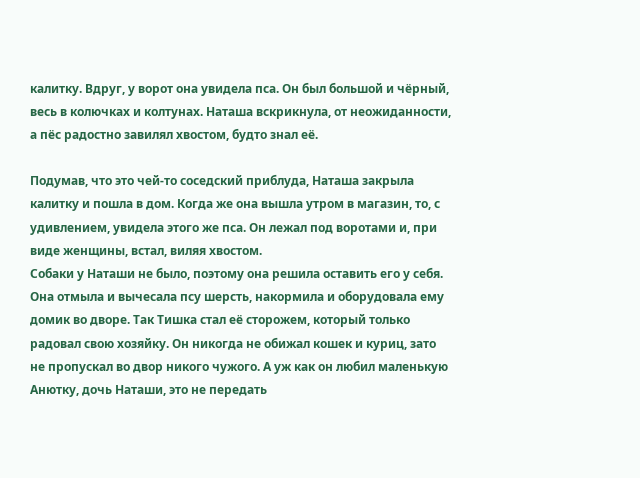калитку. Вдруг, у ворот она увидела пса. Он был большой и чёрный, весь в колючках и колтунах. Наташа вскрикнула, от неожиданности, а пёс радостно завилял хвостом, будто знал её.

Подумав, что это чей-то соседский приблуда, Наташа закрыла калитку и пошла в дом. Когда же она вышла утром в магазин, то, с удивлением, увидела этого же пса. Он лежал под воротами и, при виде женщины, встал, виляя хвостом.
Собаки у Наташи не было, поэтому она решила оставить его у себя. Она отмыла и вычесала псу шерсть, накормила и оборудовала ему домик во дворе. Так Тишка стал её сторожем, который только радовал свою хозяйку. Он никогда не обижал кошек и куриц, зато не пропускал во двор никого чужого. А уж как он любил маленькую Анютку, дочь Наташи, это не передать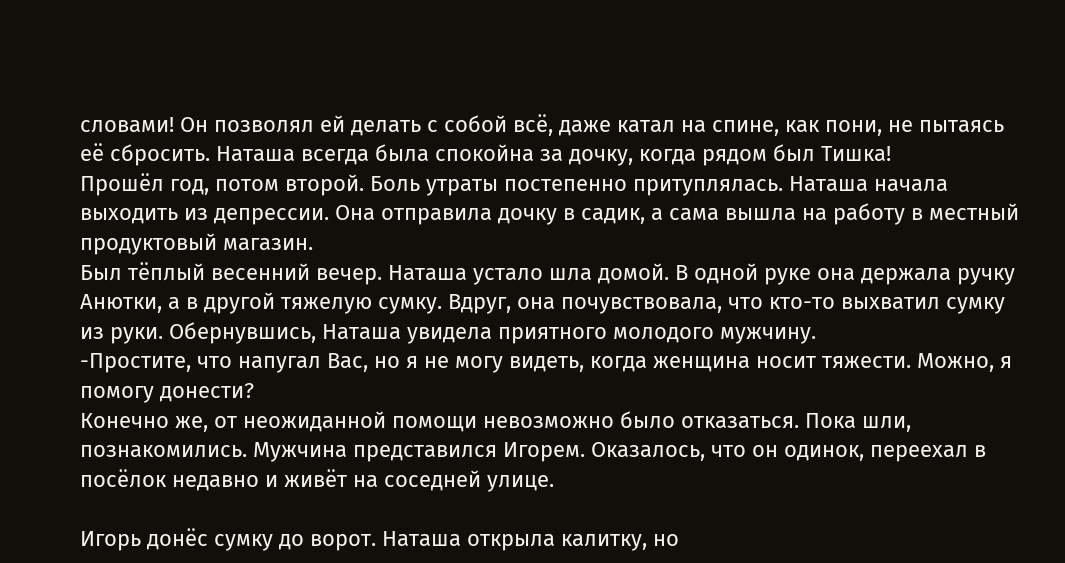словами! Он позволял ей делать с собой всё, даже катал на спине, как пони, не пытаясь её сбросить. Наташа всегда была спокойна за дочку, когда рядом был Тишка!
Прошёл год, потом второй. Боль утраты постепенно притуплялась. Наташа начала выходить из депрессии. Она отправила дочку в садик, а сама вышла на работу в местный продуктовый магазин.
Был тёплый весенний вечер. Наташа устало шла домой. В одной руке она держала ручку Анютки, а в другой тяжелую сумку. Вдруг, она почувствовала, что кто-то выхватил сумку из руки. Обернувшись, Наташа увидела приятного молодого мужчину.
-Простите, что напугал Вас, но я не могу видеть, когда женщина носит тяжести. Можно, я помогу донести?
Конечно же, от неожиданной помощи невозможно было отказаться. Пока шли, познакомились. Мужчина представился Игорем. Оказалось, что он одинок, переехал в посёлок недавно и живёт на соседней улице.

Игорь донёс сумку до ворот. Наташа открыла калитку, но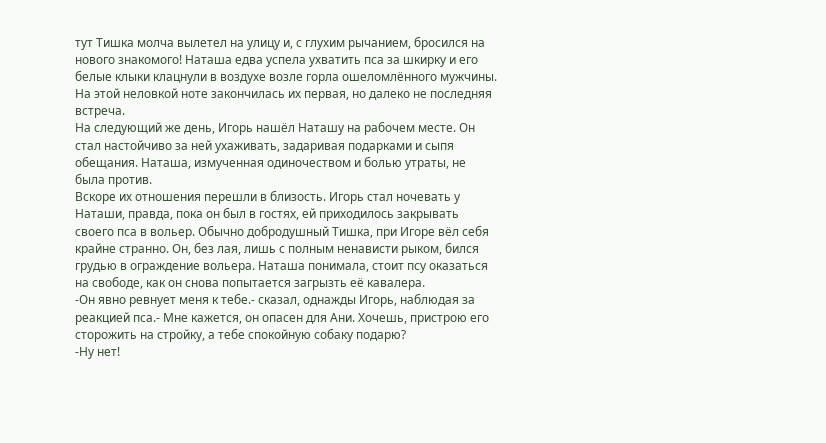тут Тишка молча вылетел на улицу и, с глухим рычанием, бросился на нового знакомого! Наташа едва успела ухватить пса за шкирку и его белые клыки клацнули в воздухе возле горла ошеломлённого мужчины.
На этой неловкой ноте закончилась их первая, но далеко не последняя встреча.
На следующий же день, Игорь нашёл Наташу на рабочем месте. Он стал настойчиво за ней ухаживать, задаривая подарками и сыпя обещания. Наташа, измученная одиночеством и болью утраты, не была против.
Вскоре их отношения перешли в близость. Игорь стал ночевать у Наташи, правда, пока он был в гостях, ей приходилось закрывать своего пса в вольер. Обычно добродушный Тишка, при Игоре вёл себя крайне странно. Он, без лая, лишь с полным ненависти рыком, бился грудью в ограждение вольера. Наташа понимала, стоит псу оказаться на свободе, как он снова попытается загрызть её кавалера.
-Он явно ревнует меня к тебе.- сказал, однажды Игорь, наблюдая за реакцией пса.- Мне кажется, он опасен для Ани. Хочешь, пристрою его сторожить на стройку, а тебе спокойную собаку подарю?
-Ну нет!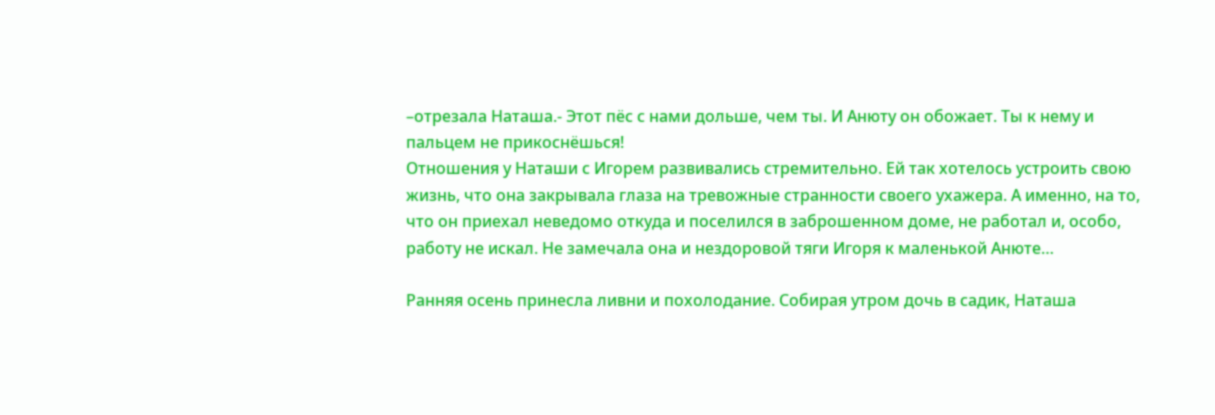–отрезала Наташа.- Этот пёс с нами дольше, чем ты. И Анюту он обожает. Ты к нему и пальцем не прикоснёшься!
Отношения у Наташи с Игорем развивались стремительно. Ей так хотелось устроить свою жизнь, что она закрывала глаза на тревожные странности своего ухажера. А именно, на то, что он приехал неведомо откуда и поселился в заброшенном доме, не работал и, особо, работу не искал. Не замечала она и нездоровой тяги Игоря к маленькой Анюте…

Ранняя осень принесла ливни и похолодание. Собирая утром дочь в садик, Наташа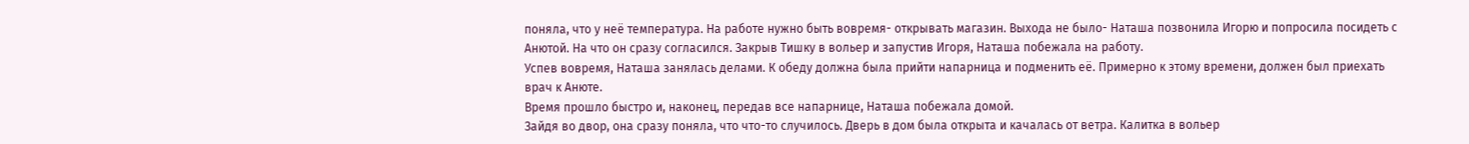поняла, что у неё температура. На работе нужно быть вовремя- открывать магазин. Выхода не было- Наташа позвонила Игорю и попросила посидеть с Анютой. На что он сразу согласился. Закрыв Тишку в вольер и запустив Игоря, Наташа побежала на работу.
Успев вовремя, Наташа занялась делами. К обеду должна была прийти напарница и подменить её. Примерно к этому времени, должен был приехать врач к Анюте.
Время прошло быстро и, наконец, передав все напарнице, Наташа побежала домой.
Зайдя во двор, она сразу поняла, что что-то случилось. Дверь в дом была открыта и качалась от ветра. Калитка в вольер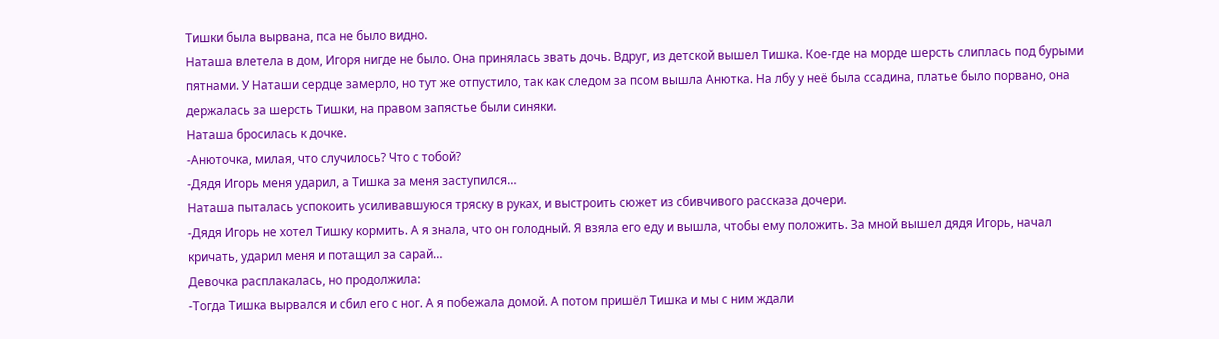Тишки была вырвана, пса не было видно.
Наташа влетела в дом, Игоря нигде не было. Она принялась звать дочь. Вдруг, из детской вышел Тишка. Кое-где на морде шерсть слиплась под бурыми пятнами. У Наташи сердце замерло, но тут же отпустило, так как следом за псом вышла Анютка. На лбу у неё была ссадина, платье было порвано, она держалась за шерсть Тишки, на правом запястье были синяки.
Наташа бросилась к дочке.
-Анюточка, милая, что случилось? Что с тобой?
-Дядя Игорь меня ударил, а Тишка за меня заступился…
Наташа пыталась успокоить усиливавшуюся тряску в руках, и выстроить сюжет из сбивчивого рассказа дочери.
-Дядя Игорь не хотел Тишку кормить. А я знала, что он голодный. Я взяла его еду и вышла, чтобы ему положить. За мной вышел дядя Игорь, начал кричать, ударил меня и потащил за сарай…
Девочка расплакалась, но продолжила:
-Тогда Тишка вырвался и сбил его с ног. А я побежала домой. А потом пришёл Тишка и мы с ним ждали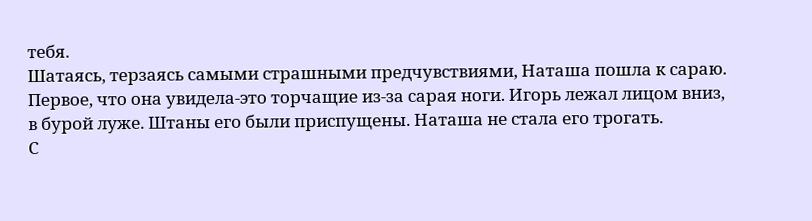тебя.
Шатаясь, терзаясь самыми страшными предчувствиями, Наташа пошла к сараю. Первое, что она увидела-это торчащие из-за сарая ноги. Игорь лежал лицом вниз, в бурой луже. Штаны его были приспущены. Наташа не стала его трогать.
С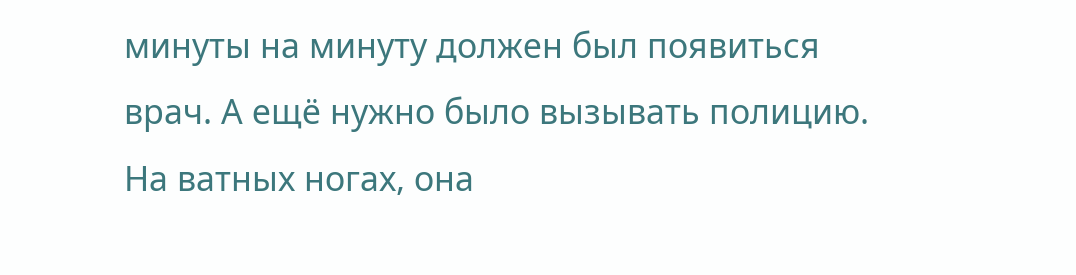минуты на минуту должен был появиться врач. А ещё нужно было вызывать полицию. На ватных ногах, она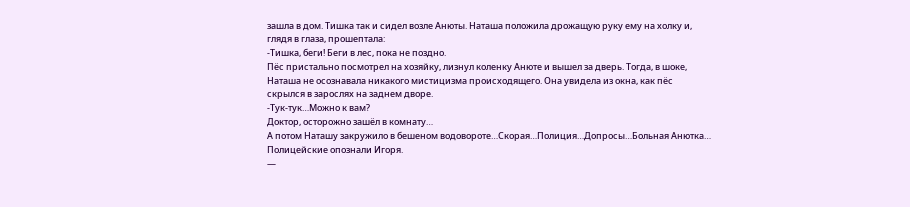зашла в дом. Тишка так и сидел возле Анюты. Наташа положила дрожащую руку ему на холку и, глядя в глаза, прошептала:
-Тишка, беги! Беги в лес, пока не поздно.
Пёс пристально посмотрел на хозяйку, лизнул коленку Анюте и вышел за дверь. Тогда, в шоке, Наташа не осознавала никакого мистицизма происходящего. Она увидела из окна, как пёс скрылся в зарослях на заднем дворе.
-Тук-тук…Можно к вам?
Доктор, осторожно зашёл в комнату…
А потом Наташу закружило в бешеном водовороте…Скорая…Полиция…Допросы…Больная Анютка…
Полицейские опознали Игоря.
—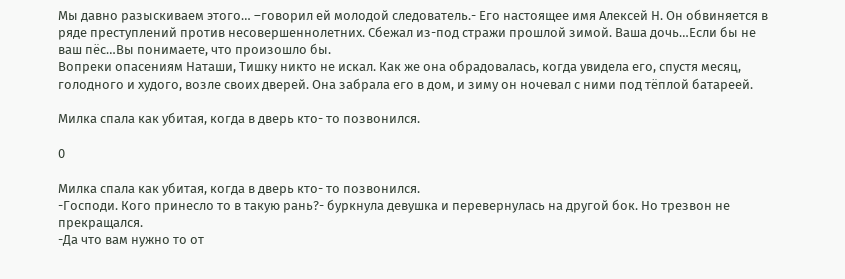Мы давно разыскиваем этого… –говорил ей молодой следователь.- Его настоящее имя Алексей Н. Он обвиняется в ряде преступлений против несовершеннолетних. Сбежал из-под стражи прошлой зимой. Ваша дочь…Если бы не ваш пёс…Вы понимаете, что произошло бы.
Вопреки опасениям Наташи, Тишку никто не искал. Как же она обрадовалась, когда увидела его, спустя месяц, голодного и худого, возле своих дверей. Она забрала его в дом, и зиму он ночевал с ними под тёплой батареей.

Милка спала как убитая, когда в дверь кто- то позвонился.

0

Милка спала как убитая, когда в дверь кто- то позвонился.
-Господи. Кого принесло то в такую рань?- буркнула девушка и перевернулась на другой бок. Но трезвон не прекращался.
-Да что вам нужно то от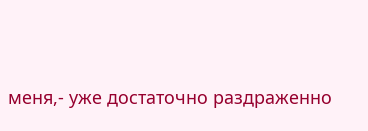меня,- уже достаточно раздраженно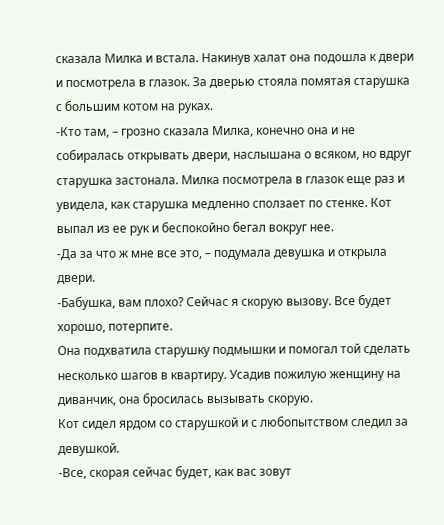сказала Милка и встала. Накинув халат она подошла к двери и посмотрела в глазок. За дверью стояла помятая старушка с большим котом на руках.
-Кто там, – грозно сказала Милка, конечно она и не собиралась открывать двери, наслышана о всяком, но вдруг старушка застонала. Милка посмотрела в глазок еще раз и увидела, как старушка медленно сползает по стенке. Кот выпал из ее рук и беспокойно бегал вокруг нее.
-Да за что ж мне все это, – подумала девушка и открыла двери.
-Бабушка, вам плохо? Сейчас я скорую вызову. Все будет хорошо, потерпите.
Она подхватила старушку подмышки и помогал той сделать несколько шагов в квартиру. Усадив пожилую женщину на диванчик, она бросилась вызывать скорую.
Кот сидел ярдом со старушкой и с любопытством следил за девушкой.
-Все, скорая сейчас будет, как вас зовут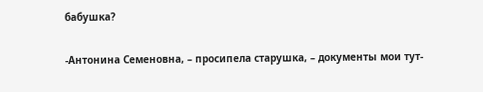бабушка?

-Антонина Семеновна, – просипела старушка, – документы мои тут-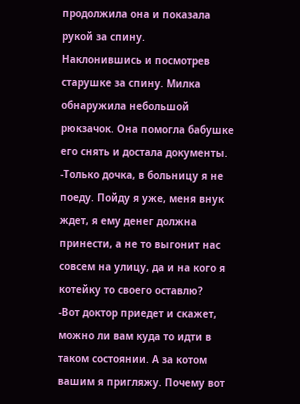продолжила она и показала рукой за спину.
Наклонившись и посмотрев старушке за спину. Милка обнаружила небольшой рюкзачок. Она помогла бабушке его снять и достала документы.
-Только дочка, в больницу я не поеду. Пойду я уже, меня внук ждет, я ему денег должна принести, а не то выгонит нас совсем на улицу, да и на кого я котейку то своего оставлю?
-Вот доктор приедет и скажет, можно ли вам куда то идти в таком состоянии. А за котом вашим я пригляжу. Почему вот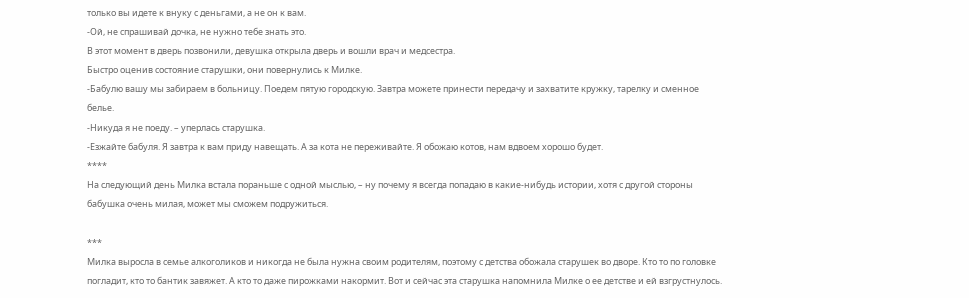только вы идете к внуку с деньгами, а не он к вам.
-Ой, не спрашивай дочка, не нужно тебе знать это.
В этот момент в дверь позвонили, девушка открыла дверь и вошли врач и медсестра.
Быстро оценив состояние старушки, они повернулись к Милке.
-Бабулю вашу мы забираем в больницу. Поедем пятую городскую. Завтра можете принести передачу и захватите кружку, тарелку и сменное белье.
-Никуда я не поеду. – уперлась старушка.
-Езжайте бабуля. Я завтра к вам приду навещать. А за кота не переживайте. Я обожаю котов, нам вдвоем хорошо будет.
****
На следующий день Милка встала пораньше с одной мыслью, – ну почему я всегда попадаю в какие-нибудь истории, хотя с другой стороны бабушка очень милая, может мы сможем подружиться.

***
Милка выросла в семье алкоголиков и никогда не была нужна своим родителям, поэтому с детства обожала старушек во дворе. Кто то по головке погладит, кто то бантик завяжет. А кто то даже пирожками накормит. Вот и сейчас эта старушка напомнила Милке о ее детстве и ей взгрустнулось.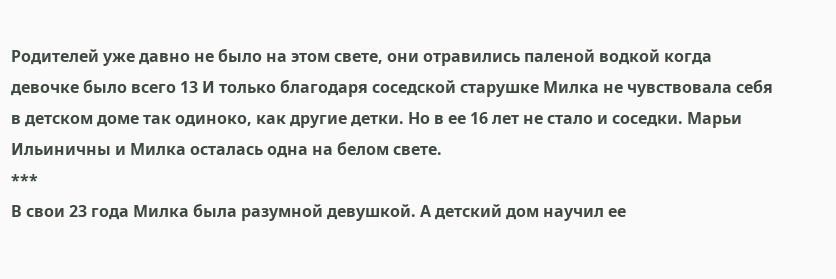Родителей уже давно не было на этом свете, они отравились паленой водкой когда девочке было всего 13 И только благодаря соседской старушке Милка не чувствовала себя в детском доме так одиноко, как другие детки. Но в ее 16 лет не стало и соседки. Марьи Ильиничны и Милка осталась одна на белом свете.
***
В свои 23 года Милка была разумной девушкой. А детский дом научил ее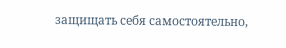защищать себя самостоятельно,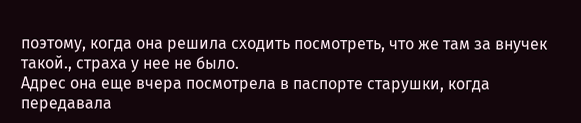поэтому, когда она решила сходить посмотреть, что же там за внучек такой., страха у нее не было.
Адрес она еще вчера посмотрела в паспорте старушки, когда передавала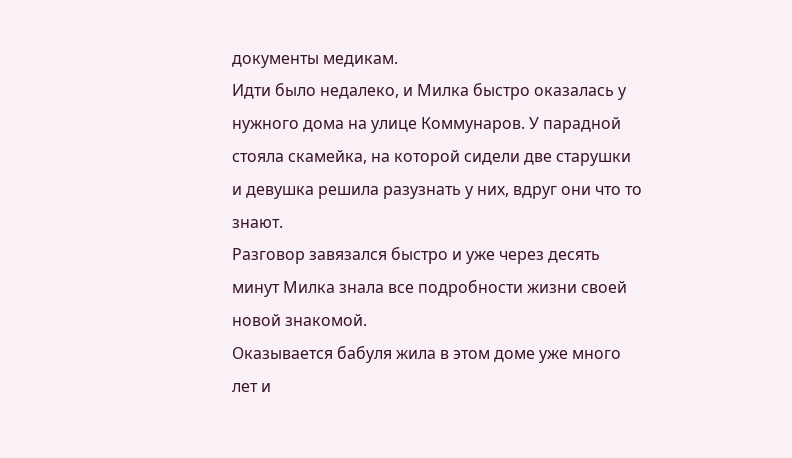документы медикам.
Идти было недалеко, и Милка быстро оказалась у нужного дома на улице Коммунаров. У парадной стояла скамейка, на которой сидели две старушки и девушка решила разузнать у них, вдруг они что то знают.
Разговор завязался быстро и уже через десять минут Милка знала все подробности жизни своей новой знакомой.
Оказывается бабуля жила в этом доме уже много лет и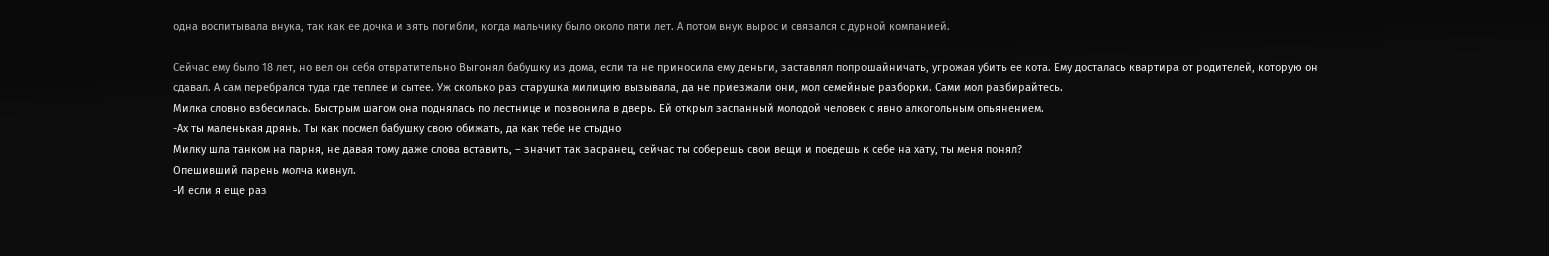одна воспитывала внука, так как ее дочка и зять погибли, когда мальчику было около пяти лет. А потом внук вырос и связался с дурной компанией.

Сейчас ему было 18 лет, но вел он себя отвратительно Выгонял бабушку из дома, если та не приносила ему деньги, заставлял попрошайничать, угрожая убить ее кота. Ему досталась квартира от родителей, которую он сдавал. А сам перебрался туда где теплее и сытее. Уж сколько раз старушка милицию вызывала, да не приезжали они, мол семейные разборки. Сами мол разбирайтесь.
Милка словно взбесилась. Быстрым шагом она поднялась по лестнице и позвонила в дверь. Ей открыл заспанный молодой человек с явно алкогольным опьянением.
-Ах ты маленькая дрянь. Ты как посмел бабушку свою обижать, да как тебе не стыдно
Милку шла танком на парня, не давая тому даже слова вставить, – значит так засранец, сейчас ты соберешь свои вещи и поедешь к себе на хату, ты меня понял?
Опешивший парень молча кивнул.
-И если я еще раз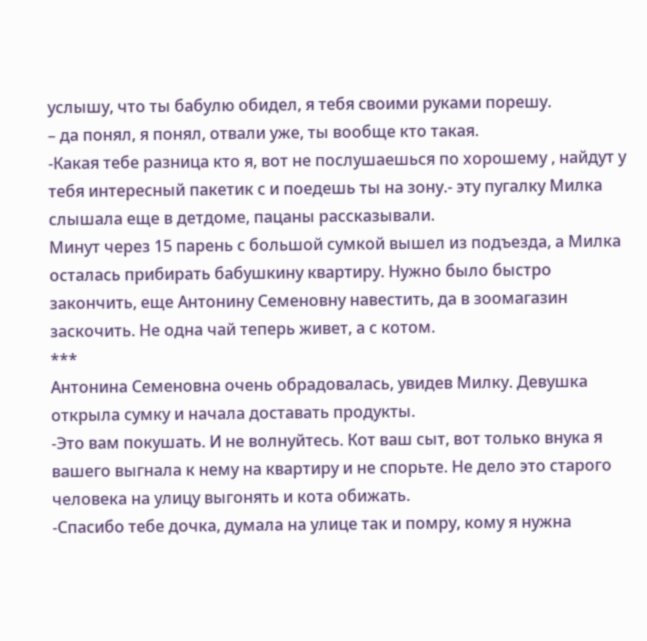услышу, что ты бабулю обидел, я тебя своими руками порешу.
– да понял, я понял, отвали уже, ты вообще кто такая.
-Какая тебе разница кто я, вот не послушаешься по хорошему , найдут у тебя интересный пакетик с и поедешь ты на зону.- эту пугалку Милка слышала еще в детдоме, пацаны рассказывали.
Минут через 15 парень с большой сумкой вышел из подъезда, а Милка осталась прибирать бабушкину квартиру. Нужно было быстро закончить, еще Антонину Семеновну навестить, да в зоомагазин заскочить. Не одна чай теперь живет, а с котом.
***
Антонина Семеновна очень обрадовалась, увидев Милку. Девушка открыла сумку и начала доставать продукты.
-Это вам покушать. И не волнуйтесь. Кот ваш сыт, вот только внука я вашего выгнала к нему на квартиру и не спорьте. Не дело это старого человека на улицу выгонять и кота обижать.
-Спасибо тебе дочка, думала на улице так и помру, кому я нужна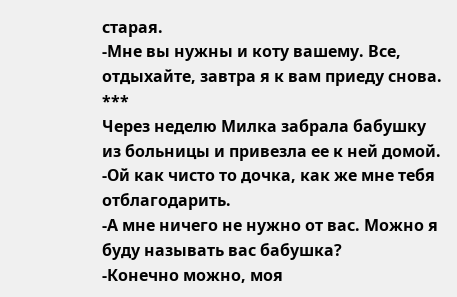старая.
-Мне вы нужны и коту вашему. Все, отдыхайте, завтра я к вам приеду снова.
***
Через неделю Милка забрала бабушку из больницы и привезла ее к ней домой.
-Ой как чисто то дочка, как же мне тебя отблагодарить.
-А мне ничего не нужно от вас. Можно я буду называть вас бабушка?
-Конечно можно, моя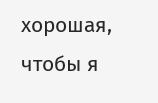хорошая, чтобы я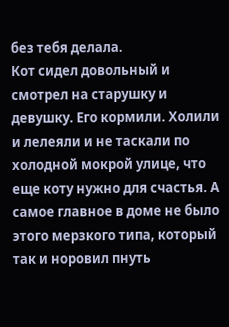без тебя делала.
Кот сидел довольный и смотрел на старушку и девушку. Его кормили. Холили и лелеяли и не таскали по холодной мокрой улице, что еще коту нужно для счастья. А самое главное в доме не было этого мерзкого типа, который так и норовил пнуть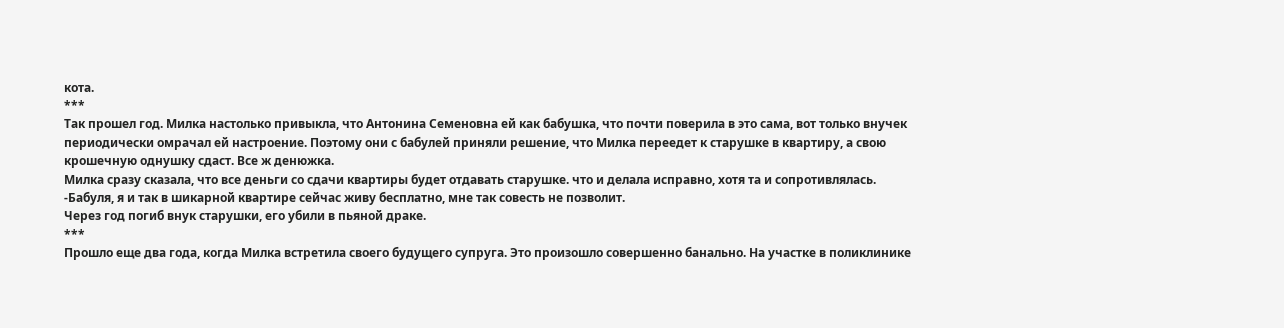кота.
***
Так прошел год. Милка настолько привыкла, что Антонина Семеновна ей как бабушка, что почти поверила в это сама, вот только внучек периодически омрачал ей настроение. Поэтому они с бабулей приняли решение, что Милка переедет к старушке в квартиру, а свою крошечную однушку сдаст. Все ж денюжка.
Милка сразу сказала, что все деньги со сдачи квартиры будет отдавать старушке. что и делала исправно, хотя та и сопротивлялась.
-Бабуля, я и так в шикарной квартире сейчас живу бесплатно, мне так совесть не позволит.
Через год погиб внук старушки, его убили в пьяной драке.
***
Прошло еще два года, когда Милка встретила своего будущего супруга. Это произошло совершенно банально. На участке в поликлинике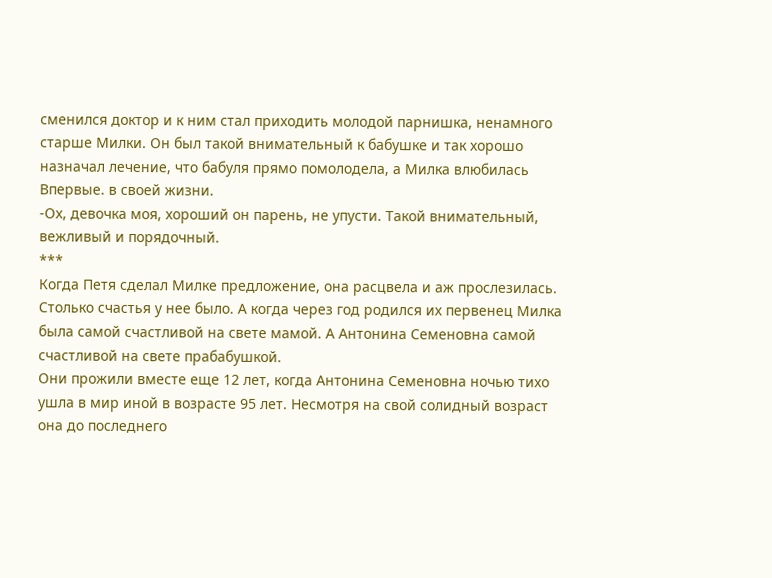сменился доктор и к ним стал приходить молодой парнишка, ненамного старше Милки. Он был такой внимательный к бабушке и так хорошо назначал лечение, что бабуля прямо помолодела, а Милка влюбилась Впервые. в своей жизни.
-Ох, девочка моя, хороший он парень, не упусти. Такой внимательный, вежливый и порядочный.
***
Когда Петя сделал Милке предложение, она расцвела и аж прослезилась. Столько счастья у нее было. А когда через год родился их первенец Милка была самой счастливой на свете мамой. А Антонина Семеновна самой счастливой на свете прабабушкой.
Они прожили вместе еще 12 лет, когда Антонина Семеновна ночью тихо ушла в мир иной в возрасте 95 лет. Несмотря на свой солидный возраст она до последнего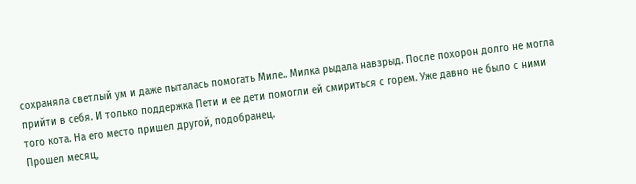сохраняла светлый ум и даже пыталась помогать Миле.. Милка рыдала навзрыд. После похорон долго не могла прийти в себя. И только поддержка Пети и ее дети помогли ей смириться с горем. Уже давно не было с ними того кота. На его место пришел другой, подобранец.
Прошел месяц,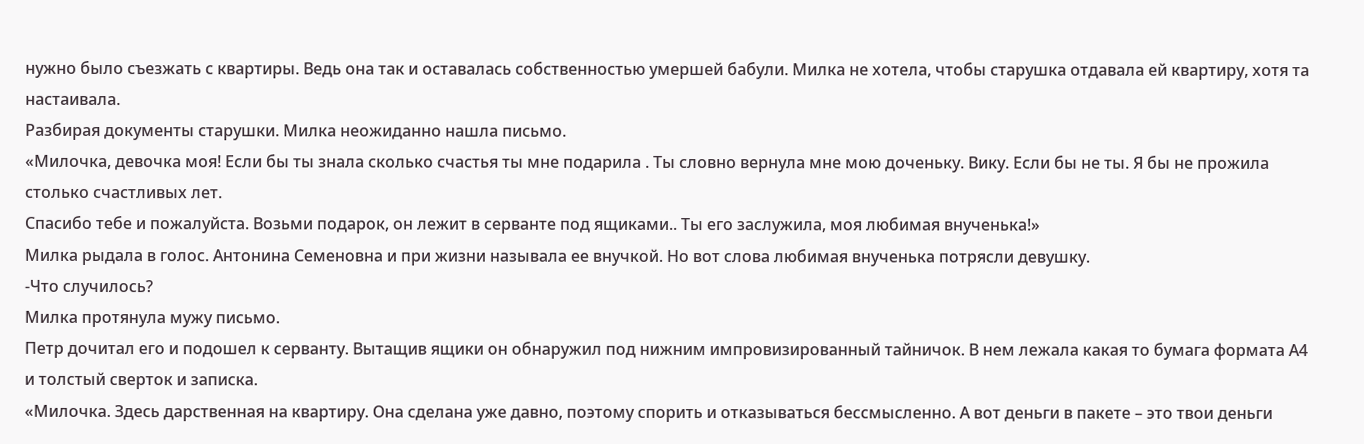нужно было съезжать с квартиры. Ведь она так и оставалась собственностью умершей бабули. Милка не хотела, чтобы старушка отдавала ей квартиру, хотя та настаивала.
Разбирая документы старушки. Милка неожиданно нашла письмо.
«Милочка, девочка моя! Если бы ты знала сколько счастья ты мне подарила . Ты словно вернула мне мою доченьку. Вику. Если бы не ты. Я бы не прожила столько счастливых лет.
Спасибо тебе и пожалуйста. Возьми подарок, он лежит в серванте под ящиками.. Ты его заслужила, моя любимая внученька!»
Милка рыдала в голос. Антонина Семеновна и при жизни называла ее внучкой. Но вот слова любимая внученька потрясли девушку.
-Что случилось?
Милка протянула мужу письмо.
Петр дочитал его и подошел к серванту. Вытащив ящики он обнаружил под нижним импровизированный тайничок. В нем лежала какая то бумага формата А4 и толстый сверток и записка.
«Милочка. Здесь дарственная на квартиру. Она сделана уже давно, поэтому спорить и отказываться бессмысленно. А вот деньги в пакете – это твои деньги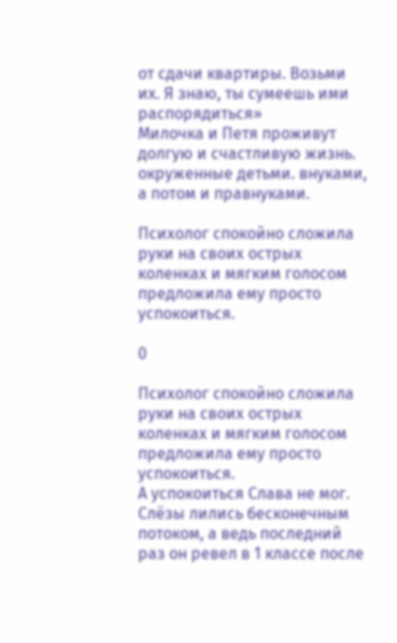от сдачи квартиры. Возьми их. Я знаю, ты сумеешь ими распорядиться»
Милочка и Петя проживут долгую и счастливую жизнь. окруженные детьми. внуками, а потом и правнуками.

Психолог спокойно сложила руки на своих острых коленках и мягким голосом предложила ему просто успокоиться.

0

Психолог спокойно сложила руки на своих острых коленках и мягким голосом предложила ему просто успокоиться.
А успокоиться Слава не мог. Слёзы лились бесконечным потоком, а ведь последний раз он ревел в 1 классе после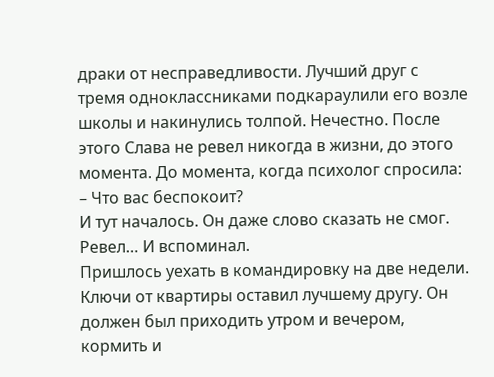драки от несправедливости. Лучший друг с тремя одноклассниками подкараулили его возле школы и накинулись толпой. Нечестно. После этого Слава не ревел никогда в жизни, до этого момента. До момента, когда психолог спросила:
– Что вас беспокоит?
И тут началось. Он даже слово сказать не смог. Ревел… И вспоминал.
Пришлось уехать в командировку на две недели. Ключи от квартиры оставил лучшему другу. Он должен был приходить утром и вечером, кормить и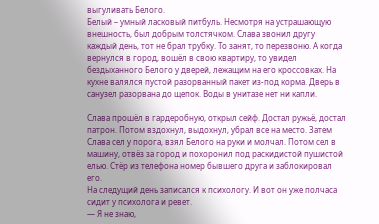выгуливать Белого.
Белый – умный ласковый питбуль. Несмотря на устрашающую внешность, был добрым толстячком. Слава звонил другу каждый день, тот не брал трубку. То занят, то перезвоню. А когда вернулся в город, вошёл в свою квартиру, то увидел бездыханного Белого у дверей, лежащим на его кроссовках. На кухне валялся пустой разорванный пакет из-под корма. Дверь в санузел разорвана до щепок. Воды в унитазе нет ни капли.

Слава прошёл в гардеробную, открыл сейф. Достал ружьё, достал патрон. Потом вздохнул, выдохнул, убрал все на место. Затем Слава сел у порога, взял Белого на руки и молчал. Потом сел в машину, отвёз за город и похоронил под раскидистой пушистой елью. Стёр из телефона номер бывшего друга и заблокировал его.
На следущий день записался к психологу. И вот он уже полчаса сидит у психолога и ревет.
— Я не знаю,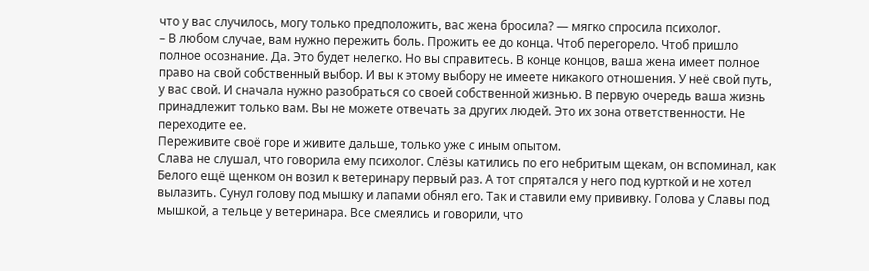что у вас случилось, могу только предположить, вас жена бросила? — мягко спросила психолог.
– В любом случае, вам нужно пережить боль. Прожить ее до конца. Чтоб перегорело. Чтоб пришло полное осознание. Да. Это будет нелегко. Но вы справитесь. В конце концов, ваша жена имеет полное право на свой собственный выбор. И вы к этому выбору не имеете никакого отношения. У неё свой путь, у вас свой. И сначала нужно разобраться со своей собственной жизнью. В первую очередь ваша жизнь принадлежит только вам. Вы не можете отвечать за других людей. Это их зона ответственности. Не переходите ее.
Переживите своё горе и живите дальше, только уже с иным опытом.
Слава не слушал, что говорила ему психолог. Слёзы катились по его небритым щекам, он вспоминал, как Белого ещё щенком он возил к ветеринару первый раз. А тот спрятался у него под курткой и не хотел вылазить. Сунул голову под мышку и лапами обнял его. Так и ставили ему прививку. Голова у Славы под мышкой, а тельце у ветеринара. Все смеялись и говорили, что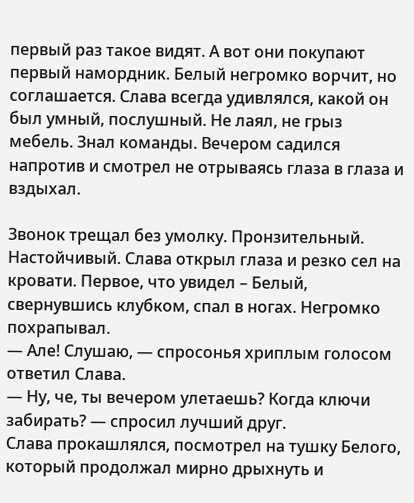первый раз такое видят. А вот они покупают первый намордник. Белый негромко ворчит, но соглашается. Слава всегда удивлялся, какой он был умный, послушный. Не лаял, не грыз мебель. Знал команды. Вечером садился напротив и смотрел не отрываясь глаза в глаза и вздыхал.

Звонок трещал без умолку. Пронзительный. Настойчивый. Слава открыл глаза и резко сел на кровати. Первое, что увидел – Белый, свернувшись клубком, спал в ногах. Негромко похрапывал.
— Але! Слушаю, — спросонья хриплым голосом ответил Слава.
— Ну, че, ты вечером улетаешь? Когда ключи забирать? — спросил лучший друг.
Слава прокашлялся, посмотрел на тушку Белого, который продолжал мирно дрыхнуть и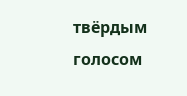твёрдым голосом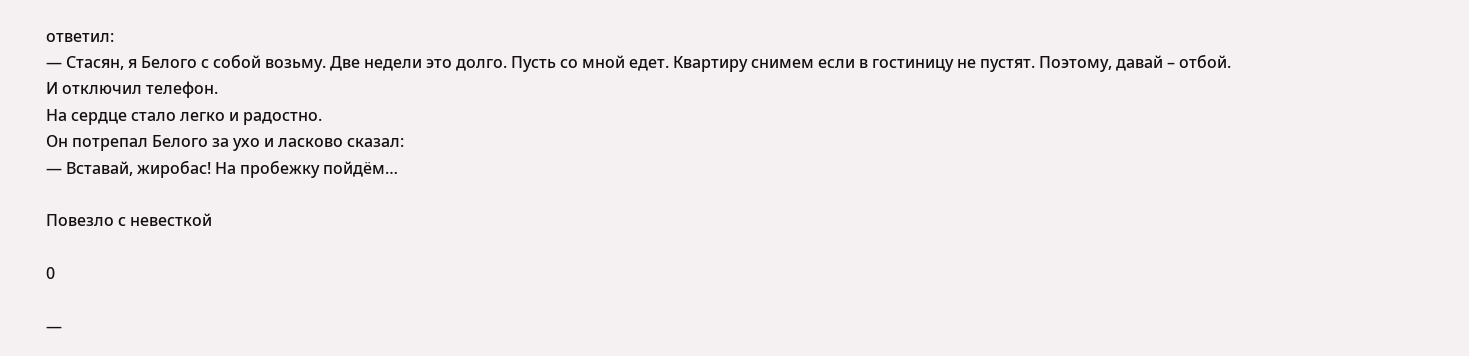ответил:
— Стасян, я Белого с собой возьму. Две недели это долго. Пусть со мной едет. Квартиру снимем если в гостиницу не пустят. Поэтому, давай – отбой.
И отключил телефон.
На сердце стало легко и радостно.
Он потрепал Белого за ухо и ласково сказал:
— Вставай, жиробас! На пробежку пойдём…

Повезло с невесткой

0

—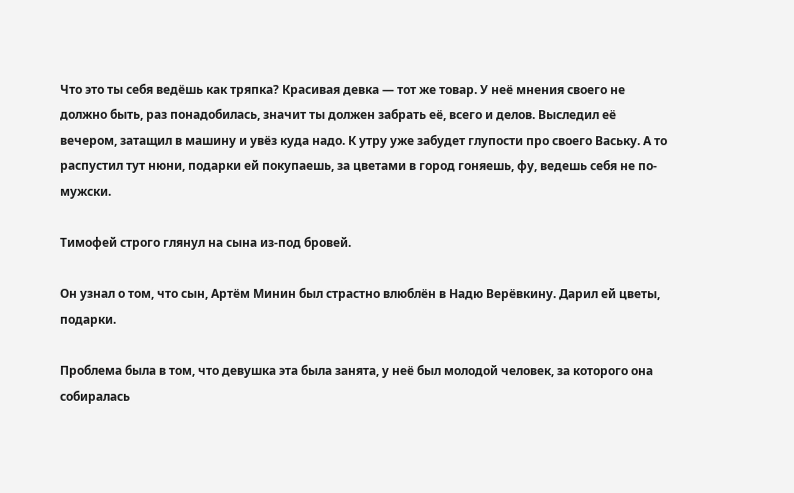Что это ты себя ведёшь как тряпка? Красивая девка — тот же товар. У неё мнения своего не должно быть, раз понадобилась, значит ты должен забрать её, всего и делов. Выследил её вечером, затащил в машину и увёз куда надо. К утру уже забудет глупости про своего Ваську. А то распустил тут нюни, подарки ей покупаешь, за цветами в город гоняешь, фу, ведешь себя не по-мужски.

Тимофей строго глянул на сына из-под бровей.

Он узнал о том, что сын, Артём Минин был страстно влюблён в Надю Верёвкину. Дарил ей цветы, подарки.

Проблема была в том, что девушка эта была занята, у неё был молодой человек, за которого она собиралась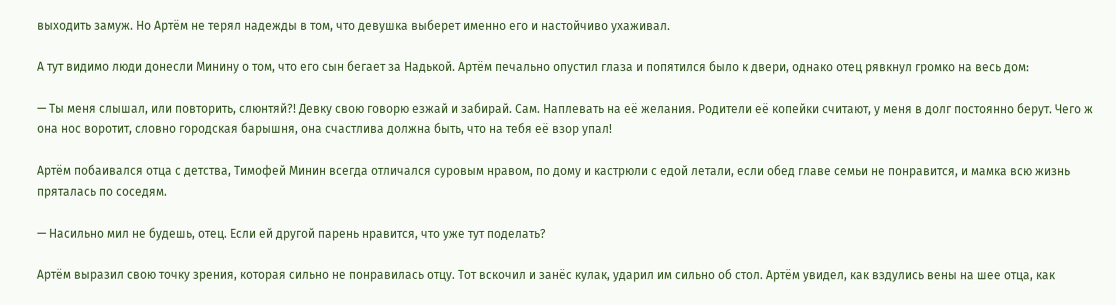выходить замуж. Но Артём не терял надежды в том, что девушка выберет именно его и настойчиво ухаживал.

А тут видимо люди донесли Минину о том, что его сын бегает за Надькой. Артём печально опустил глаза и попятился было к двери, однако отец рявкнул громко на весь дом:

— Ты меня слышал, или повторить, слюнтяй?! Девку свою говорю езжай и забирай. Сам. Наплевать на её желания. Родители её копейки считают, у меня в долг постоянно берут. Чего ж она нос воротит, словно городская барышня, она счастлива должна быть, что на тебя её взор упал!

Артём побаивался отца с детства, Тимофей Минин всегда отличался суровым нравом, по дому и кастрюли с едой летали, если обед главе семьи не понравится, и мамка всю жизнь пряталась по соседям.

— Насильно мил не будешь, отец. Если ей другой парень нравится, что уже тут поделать?

Артём выразил свою точку зрения, которая сильно не понравилась отцу. Тот вскочил и занёс кулак, ударил им сильно об стол. Артём увидел, как вздулись вены на шее отца, как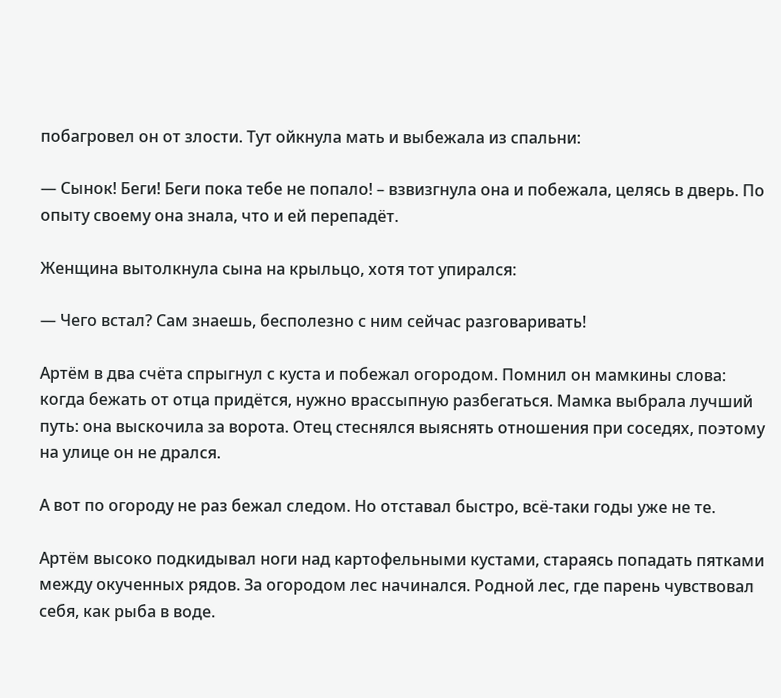побагровел он от злости. Тут ойкнула мать и выбежала из спальни:

— Сынок! Беги! Беги пока тебе не попало! – взвизгнула она и побежала, целясь в дверь. По опыту своему она знала, что и ей перепадёт.

Женщина вытолкнула сына на крыльцо, хотя тот упирался:

— Чего встал? Сам знаешь, бесполезно с ним сейчас разговаривать!

Артём в два счёта спрыгнул с куста и побежал огородом. Помнил он мамкины слова: когда бежать от отца придётся, нужно врассыпную разбегаться. Мамка выбрала лучший путь: она выскочила за ворота. Отец стеснялся выяснять отношения при соседях, поэтому на улице он не дрался.

А вот по огороду не раз бежал следом. Но отставал быстро, всё-таки годы уже не те.

Артём высоко подкидывал ноги над картофельными кустами, стараясь попадать пятками между окученных рядов. За огородом лес начинался. Родной лес, где парень чувствовал себя, как рыба в воде.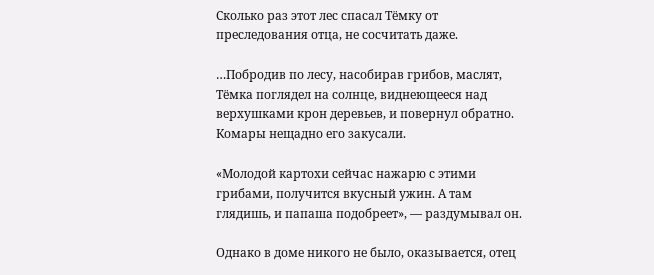Сколько раз этот лес спасал Тёмку от преследования отца, не сосчитать даже.

…Побродив по лесу, насобирав грибов, маслят, Тёмка поглядел на солнце, виднеющееся над верхушками крон деревьев, и повернул обратно. Комары нещадно его закусали.

«Молодой картохи сейчас нажарю с этими грибами, получится вкусный ужин. А там глядишь, и папаша подобреет», — раздумывал он.

Однако в доме никого не было, оказывается, отец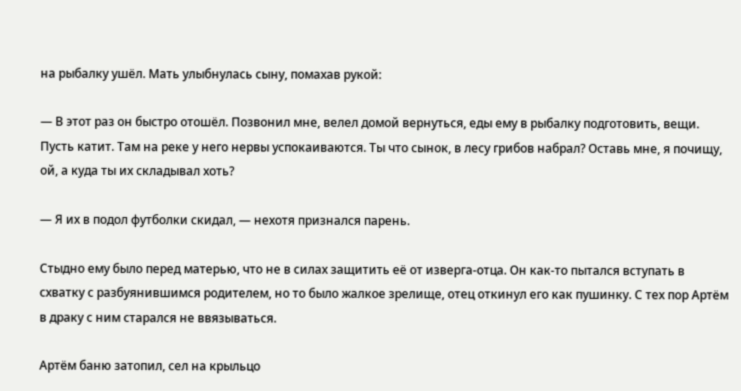на рыбалку ушёл. Мать улыбнулась сыну, помахав рукой:

— В этот раз он быстро отошёл. Позвонил мне, велел домой вернуться, еды ему в рыбалку подготовить, вещи. Пусть катит. Там на реке у него нервы успокаиваются. Ты что сынок, в лесу грибов набрал? Оставь мне, я почищу, ой, а куда ты их складывал хоть?

— Я их в подол футболки скидал, — нехотя признался парень.

Стыдно ему было перед матерью, что не в силах защитить её от изверга-отца. Он как-то пытался вступать в схватку с разбуянившимся родителем, но то было жалкое зрелище, отец откинул его как пушинку. С тех пор Артём в драку с ним старался не ввязываться.

Артём баню затопил, сел на крыльцо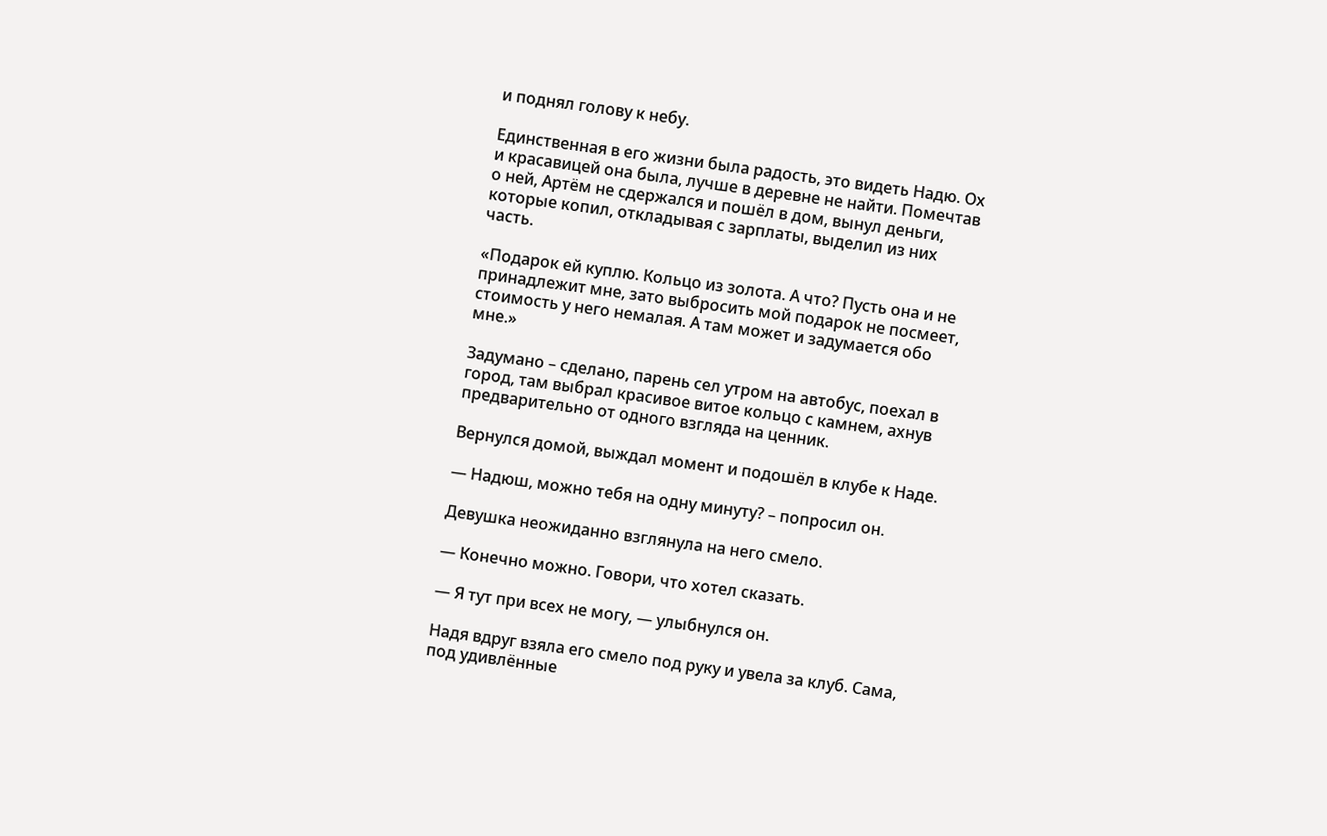и поднял голову к небу.

Единственная в его жизни была радость, это видеть Надю. Ох и красавицей она была, лучше в деревне не найти. Помечтав о ней, Артём не сдержался и пошёл в дом, вынул деньги, которые копил, откладывая с зарплаты, выделил из них часть.

«Подарок ей куплю. Кольцо из золота. А что? Пусть она и не принадлежит мне, зато выбросить мой подарок не посмеет, стоимость у него немалая. А там может и задумается обо мне.»

Задумано – сделано, парень сел утром на автобус, поехал в город, там выбрал красивое витое кольцо с камнем, ахнув предварительно от одного взгляда на ценник.

Вернулся домой, выждал момент и подошёл в клубе к Наде.

— Надюш, можно тебя на одну минуту? – попросил он.

Девушка неожиданно взглянула на него смело.

— Конечно можно. Говори, что хотел сказать.

— Я тут при всех не могу, — улыбнулся он.

Надя вдруг взяла его смело под руку и увела за клуб. Сама, под удивлённые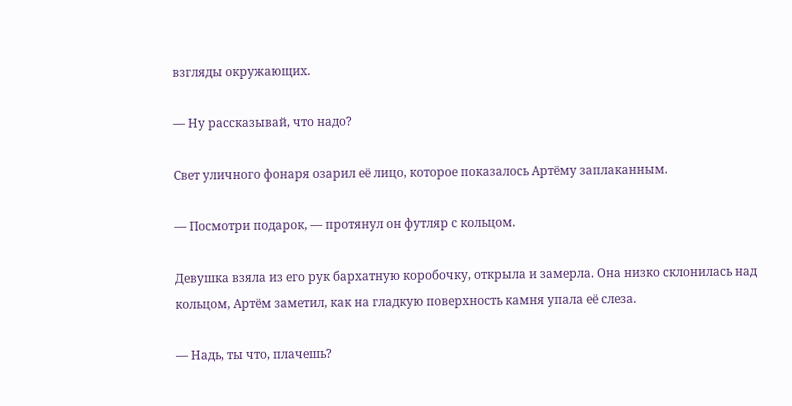взгляды окружающих.

— Ну рассказывай, что надо?

Свет уличного фонаря озарил её лицо, которое показалось Артёму заплаканным.

— Посмотри подарок, — протянул он футляр с кольцом.

Девушка взяла из его рук бархатную коробочку, открыла и замерла. Она низко склонилась над кольцом, Артём заметил, как на гладкую поверхность камня упала её слеза.

— Надь, ты что, плачешь?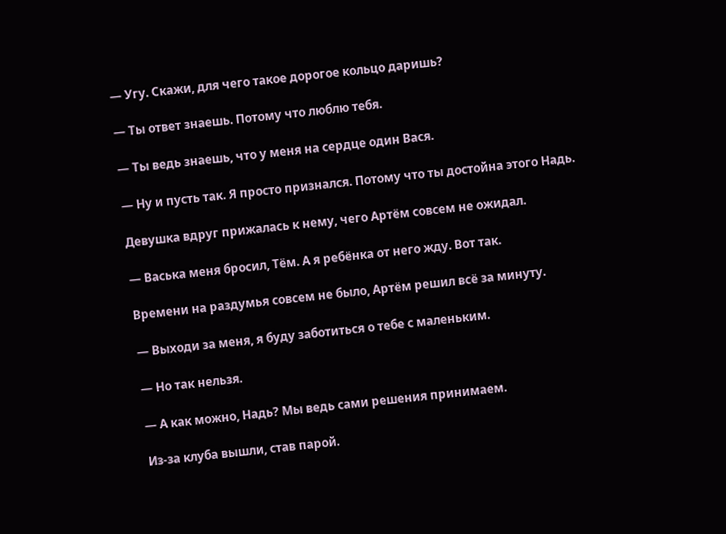— Угу. Скажи, для чего такое дорогое кольцо даришь?

— Ты ответ знаешь. Потому что люблю тебя.

— Ты ведь знаешь, что у меня на сердце один Вася.

— Ну и пусть так. Я просто признался. Потому что ты достойна этого Надь.

Девушка вдруг прижалась к нему, чего Артём совсем не ожидал.

— Васька меня бросил, Тём. А я ребёнка от него жду. Вот так.

Времени на раздумья совсем не было, Артём решил всё за минуту.

— Выходи за меня, я буду заботиться о тебе с маленьким.

— Но так нельзя.

— А как можно, Надь? Мы ведь сами решения принимаем.

Из-за клуба вышли, став парой.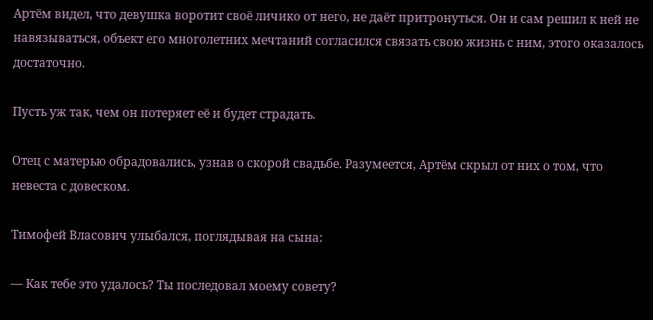Артём видел, что девушка воротит своё личико от него, не даёт притронуться. Он и сам решил к ней не навязываться, объект его многолетних мечтаний согласился связать свою жизнь с ним, этого оказалось достаточно.

Пусть уж так, чем он потеряет её и будет страдать.

Отец с матерью обрадовались, узнав о скорой свадьбе. Разумеется, Артём скрыл от них о том, что невеста с довеском.

Тимофей Власович улыбался, поглядывая на сына:

— Как тебе это удалось? Ты последовал моему совету?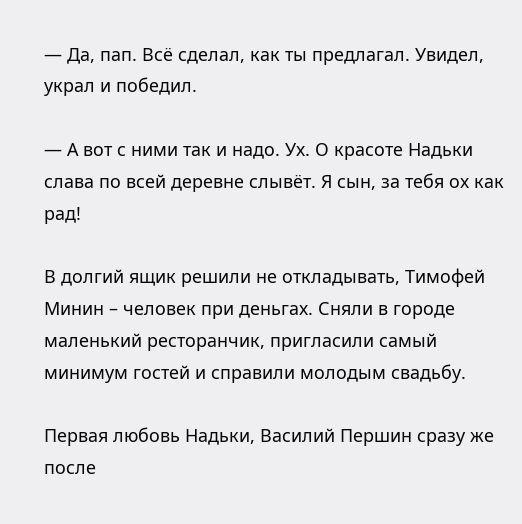— Да, пап. Всё сделал, как ты предлагал. Увидел, украл и победил.

— А вот с ними так и надо. Ух. О красоте Надьки слава по всей деревне слывёт. Я сын, за тебя ох как рад!

В долгий ящик решили не откладывать, Тимофей Минин – человек при деньгах. Сняли в городе маленький ресторанчик, пригласили самый минимум гостей и справили молодым свадьбу.

Первая любовь Надьки, Василий Першин сразу же после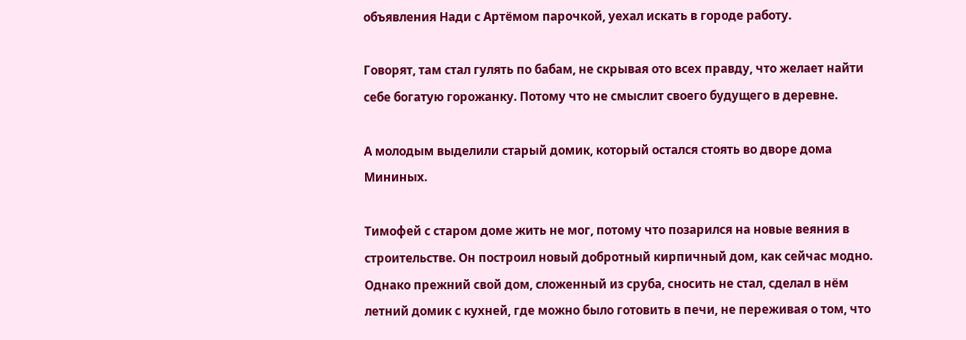объявления Нади с Артёмом парочкой, уехал искать в городе работу.

Говорят, там стал гулять по бабам, не скрывая ото всех правду, что желает найти себе богатую горожанку. Потому что не смыслит своего будущего в деревне.

А молодым выделили старый домик, который остался стоять во дворе дома Мининых.

Тимофей с старом доме жить не мог, потому что позарился на новые веяния в строительстве. Он построил новый добротный кирпичный дом, как сейчас модно. Однако прежний свой дом, сложенный из сруба, сносить не стал, сделал в нём летний домик с кухней, где можно было готовить в печи, не переживая о том, что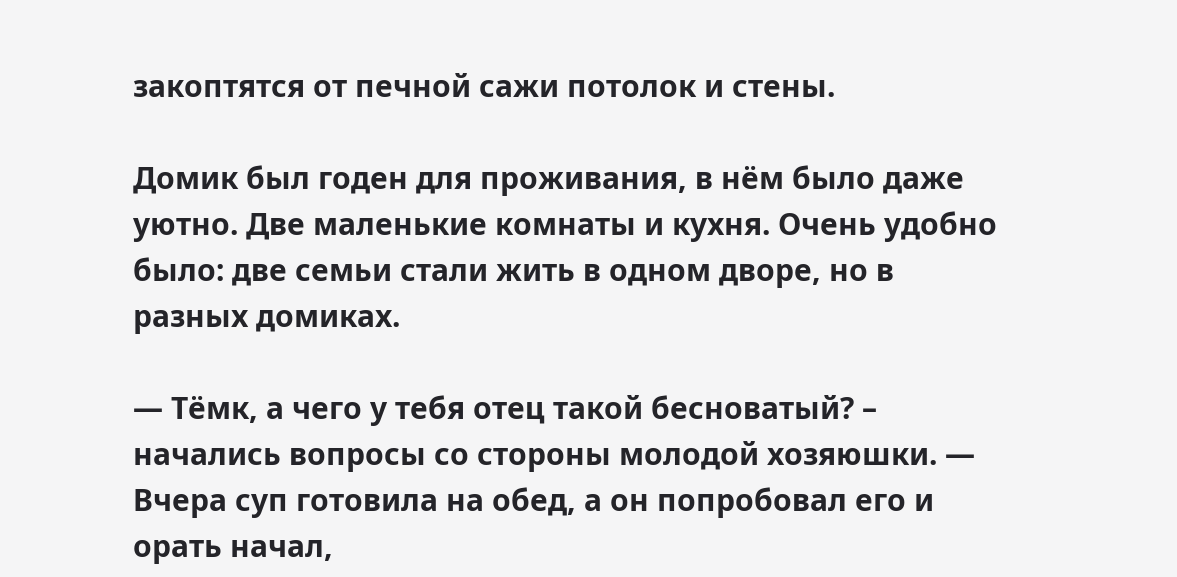закоптятся от печной сажи потолок и стены.

Домик был годен для проживания, в нём было даже уютно. Две маленькие комнаты и кухня. Очень удобно было: две семьи стали жить в одном дворе, но в разных домиках.

— Тёмк, а чего у тебя отец такой бесноватый? – начались вопросы со стороны молодой хозяюшки. — Вчера суп готовила на обед, а он попробовал его и орать начал,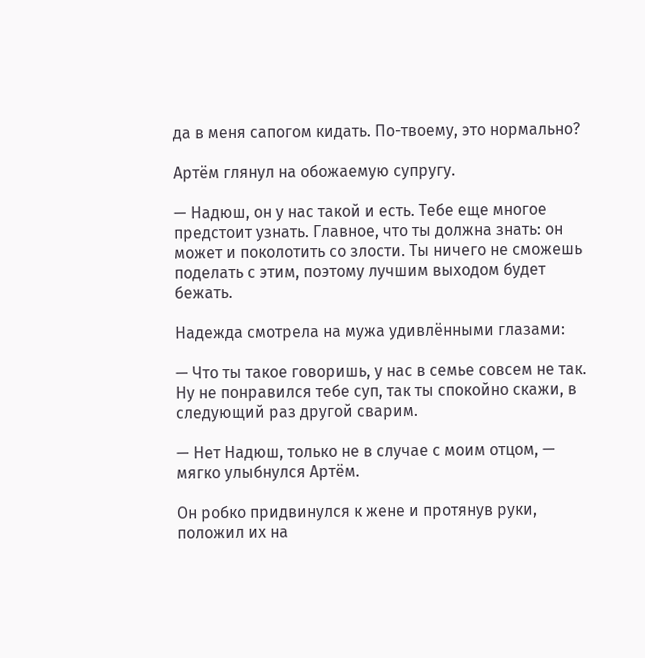да в меня сапогом кидать. По-твоему, это нормально?

Артём глянул на обожаемую супругу.

— Надюш, он у нас такой и есть. Тебе еще многое предстоит узнать. Главное, что ты должна знать: он может и поколотить со злости. Ты ничего не сможешь поделать с этим, поэтому лучшим выходом будет бежать.

Надежда смотрела на мужа удивлёнными глазами:

— Что ты такое говоришь, у нас в семье совсем не так. Ну не понравился тебе суп, так ты спокойно скажи, в следующий раз другой сварим.

— Нет Надюш, только не в случае с моим отцом, — мягко улыбнулся Артём.

Он робко придвинулся к жене и протянув руки, положил их на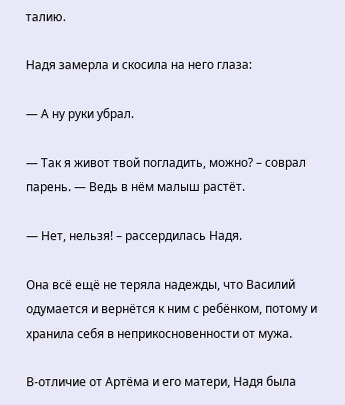талию.

Надя замерла и скосила на него глаза:

— А ну руки убрал.

— Так я живот твой погладить, можно? – соврал парень. — Ведь в нём малыш растёт.

— Нет, нельзя! – рассердилась Надя.

Она всё ещё не теряла надежды, что Василий одумается и вернётся к ним с ребёнком, потому и хранила себя в неприкосновенности от мужа.

В-отличие от Артёма и его матери, Надя была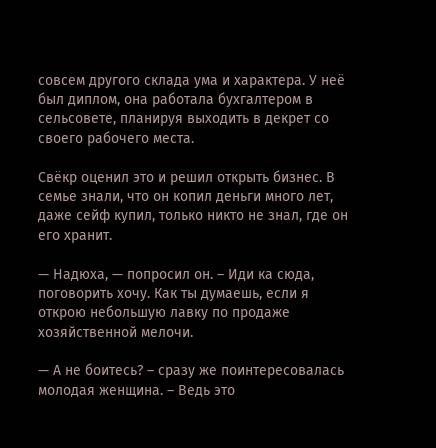совсем другого склада ума и характера. У неё был диплом, она работала бухгалтером в сельсовете, планируя выходить в декрет со своего рабочего места.

Свёкр оценил это и решил открыть бизнес. В семье знали, что он копил деньги много лет, даже сейф купил, только никто не знал, где он его хранит.

— Надюха, — попросил он. – Иди ка сюда, поговорить хочу. Как ты думаешь, если я открою небольшую лавку по продаже хозяйственной мелочи.

— А не боитесь? – сразу же поинтересовалась молодая женщина. – Ведь это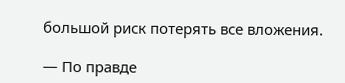большой риск потерять все вложения.

— По правде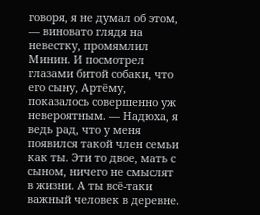говоря, я не думал об этом, — виновато глядя на невестку, промямлил Минин. И посмотрел глазами битой собаки, что его сыну, Артёму, показалось совершенно уж невероятным. — Надюха, я ведь рад, что у меня появился такой член семьи как ты. Эти то двое, мать с сыном, ничего не смыслят в жизни. А ты всё-таки важный человек в деревне.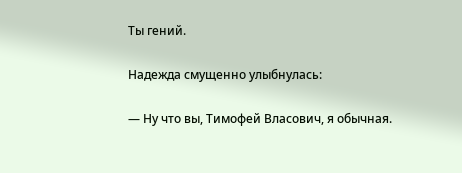Ты гений.

Надежда смущенно улыбнулась:

— Ну что вы, Тимофей Власович, я обычная.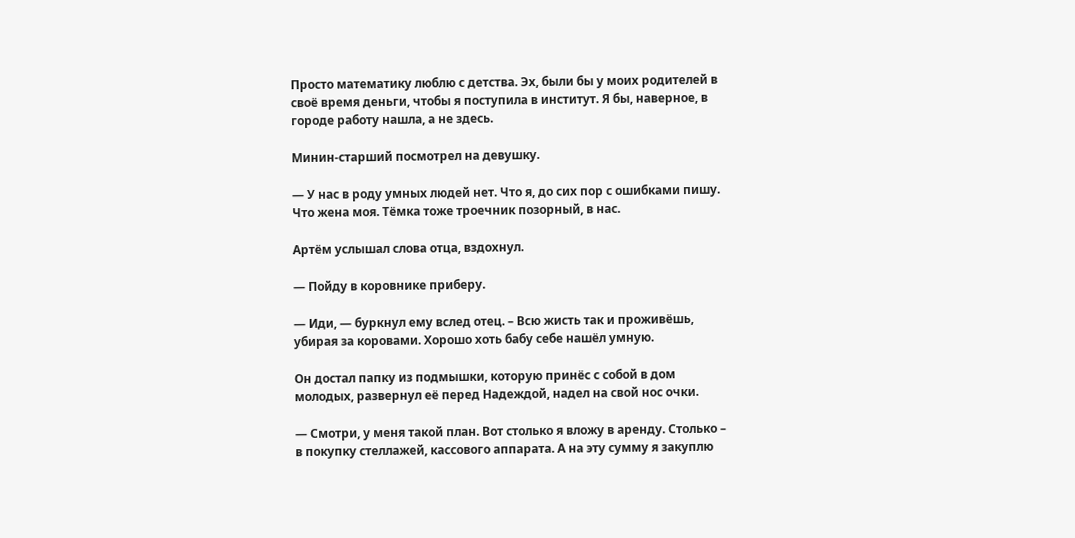Просто математику люблю с детства. Эх, были бы у моих родителей в своё время деньги, чтобы я поступила в институт. Я бы, наверное, в городе работу нашла, а не здесь.

Минин-старший посмотрел на девушку.

— У нас в роду умных людей нет. Что я, до сих пор с ошибками пишу. Что жена моя. Тёмка тоже троечник позорный, в нас.

Артём услышал слова отца, вздохнул.

— Пойду в коровнике приберу.

— Иди, — буркнул ему вслед отец. – Всю жисть так и проживёшь, убирая за коровами. Хорошо хоть бабу себе нашёл умную.

Он достал папку из подмышки, которую принёс с собой в дом молодых, развернул её перед Надеждой, надел на свой нос очки.

— Смотри, у меня такой план. Вот столько я вложу в аренду. Столько – в покупку стеллажей, кассового аппарата. А на эту сумму я закуплю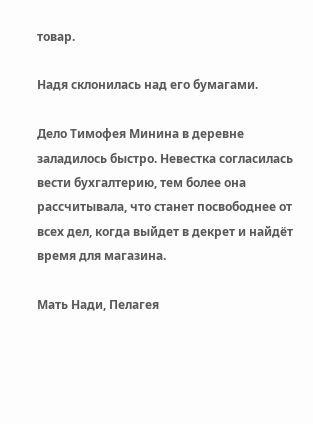товар.

Надя склонилась над его бумагами.

Дело Тимофея Минина в деревне заладилось быстро. Невестка согласилась вести бухгалтерию, тем более она рассчитывала, что станет посвободнее от всех дел, когда выйдет в декрет и найдёт время для магазина.

Мать Нади, Пелагея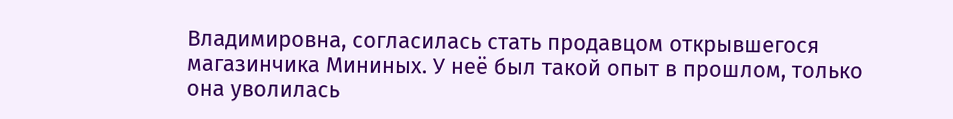Владимировна, согласилась стать продавцом открывшегося магазинчика Мининых. У неё был такой опыт в прошлом, только она уволилась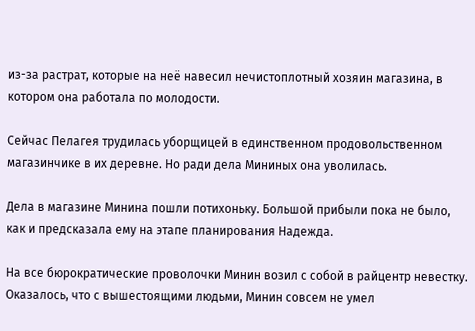из-за растрат, которые на неё навесил нечистоплотный хозяин магазина, в котором она работала по молодости.

Сейчас Пелагея трудилась уборщицей в единственном продовольственном магазинчике в их деревне. Но ради дела Мининых она уволилась.

Дела в магазине Минина пошли потихоньку. Большой прибыли пока не было, как и предсказала ему на этапе планирования Надежда.

На все бюрократические проволочки Минин возил с собой в райцентр невестку. Оказалось, что с вышестоящими людьми, Минин совсем не умел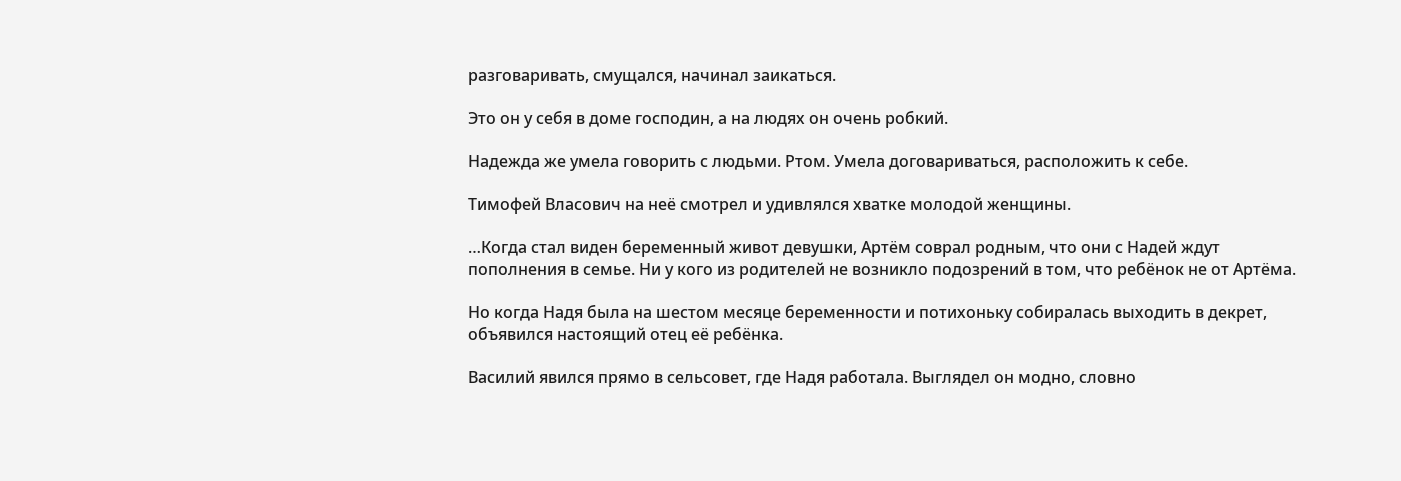разговаривать, смущался, начинал заикаться.

Это он у себя в доме господин, а на людях он очень робкий.

Надежда же умела говорить с людьми. Ртом. Умела договариваться, расположить к себе.

Тимофей Власович на неё смотрел и удивлялся хватке молодой женщины.

…Когда стал виден беременный живот девушки, Артём соврал родным, что они с Надей ждут пополнения в семье. Ни у кого из родителей не возникло подозрений в том, что ребёнок не от Артёма.

Но когда Надя была на шестом месяце беременности и потихоньку собиралась выходить в декрет, объявился настоящий отец её ребёнка.

Василий явился прямо в сельсовет, где Надя работала. Выглядел он модно, словно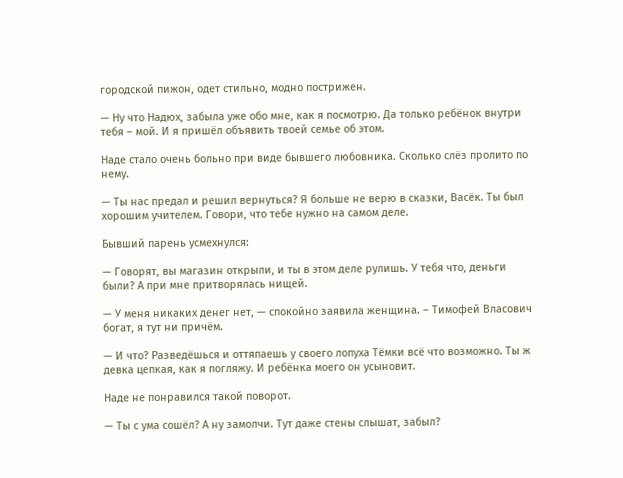городской пижон, одет стильно, модно пострижен.

— Ну что Надюх, забыла уже обо мне, как я посмотрю. Да только ребёнок внутри тебя – мой. И я пришёл объявить твоей семье об этом.

Наде стало очень больно при виде бывшего любовника. Сколько слёз пролито по нему.

— Ты нас предал и решил вернуться? Я больше не верю в сказки, Васёк. Ты был хорошим учителем. Говори, что тебе нужно на самом деле.

Бывший парень усмехнулся:

— Говорят, вы магазин открыли, и ты в этом деле рулишь. У тебя что, деньги были? А при мне притворялась нищей.

— У меня никаких денег нет, — спокойно заявила женщина. – Тимофей Власович богат, я тут ни причём.

— И что? Разведёшься и оттяпаешь у своего лопуха Тёмки всё что возможно. Ты ж девка цепкая, как я погляжу. И ребёнка моего он усыновит.

Наде не понравился такой поворот.

— Ты с ума сошёл? А ну замолчи. Тут даже стены слышат, забыл?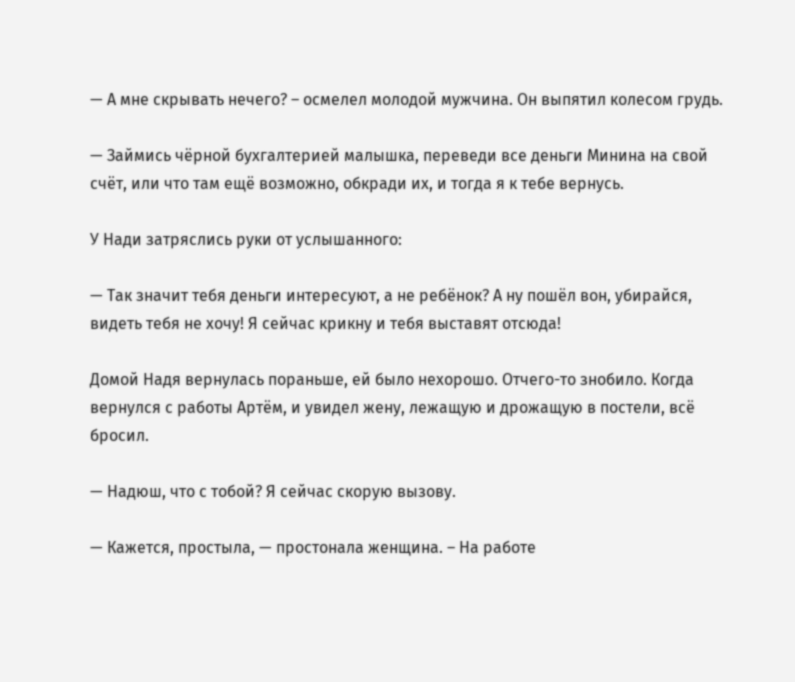— А мне скрывать нечего? – осмелел молодой мужчина. Он выпятил колесом грудь.

— Займись чёрной бухгалтерией малышка, переведи все деньги Минина на свой счёт, или что там ещё возможно, обкради их, и тогда я к тебе вернусь.

У Нади затряслись руки от услышанного:

— Так значит тебя деньги интересуют, а не ребёнок? А ну пошёл вон, убирайся, видеть тебя не хочу! Я сейчас крикну и тебя выставят отсюда!

Домой Надя вернулась пораньше, ей было нехорошо. Отчего-то знобило. Когда вернулся с работы Артём, и увидел жену, лежащую и дрожащую в постели, всё бросил.

— Надюш, что с тобой? Я сейчас скорую вызову.

— Кажется, простыла, — простонала женщина. – На работе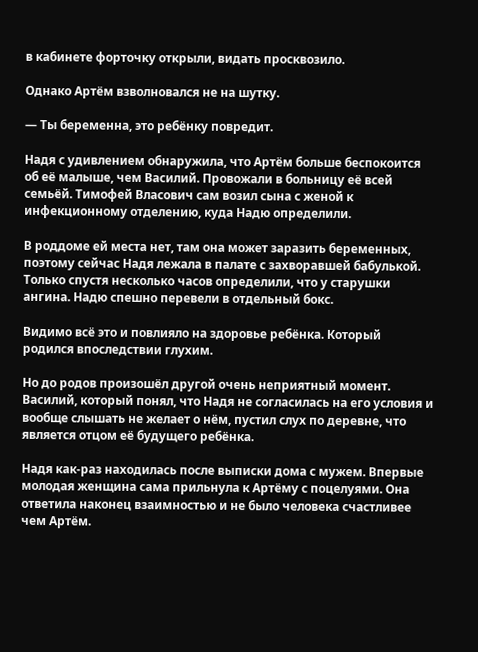в кабинете форточку открыли, видать просквозило.

Однако Артём взволновался не на шутку.

— Ты беременна, это ребёнку повредит.

Надя с удивлением обнаружила, что Артём больше беспокоится об её малыше, чем Василий. Провожали в больницу её всей семьёй. Тимофей Власович сам возил сына с женой к инфекционному отделению, куда Надю определили.

В роддоме ей места нет, там она может заразить беременных, поэтому сейчас Надя лежала в палате с захворавшей бабулькой. Только спустя несколько часов определили, что у старушки ангина. Надю спешно перевели в отдельный бокс.

Видимо всё это и повлияло на здоровье ребёнка. Который родился впоследствии глухим.

Но до родов произошёл другой очень неприятный момент. Василий, который понял, что Надя не согласилась на его условия и вообще слышать не желает о нём, пустил слух по деревне, что является отцом её будущего ребёнка.

Надя как-раз находилась после выписки дома с мужем. Впервые молодая женщина сама прильнула к Артёму с поцелуями. Она ответила наконец взаимностью и не было человека счастливее чем Артём.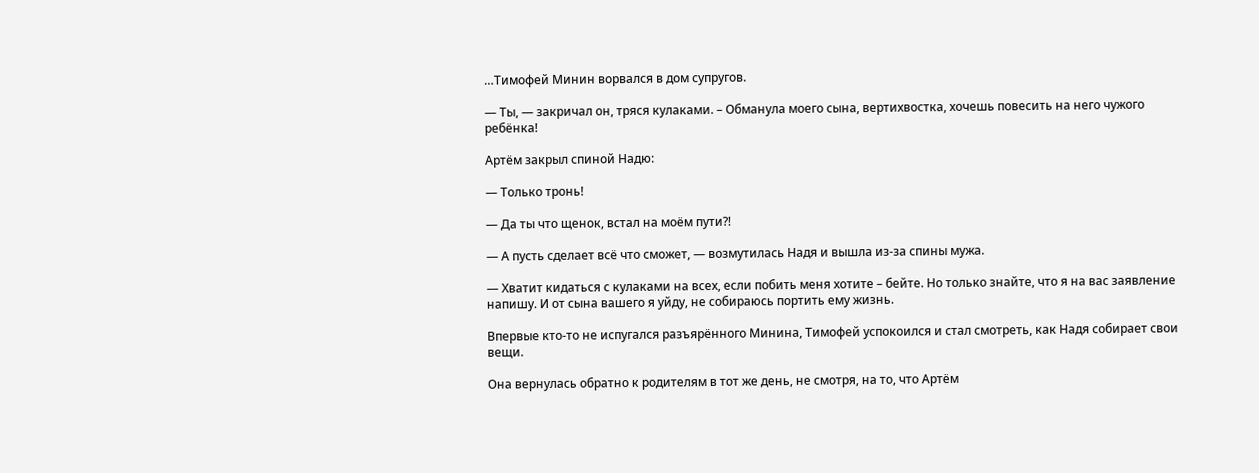…Тимофей Минин ворвался в дом супругов.

— Ты, — закричал он, тряся кулаками. – Обманула моего сына, вертихвостка, хочешь повесить на него чужого ребёнка!

Артём закрыл спиной Надю:

— Только тронь!

— Да ты что щенок, встал на моём пути?!

— А пусть сделает всё что сможет, — возмутилась Надя и вышла из-за спины мужа.

— Хватит кидаться с кулаками на всех, если побить меня хотите – бейте. Но только знайте, что я на вас заявление напишу. И от сына вашего я уйду, не собираюсь портить ему жизнь.

Впервые кто-то не испугался разъярённого Минина, Тимофей успокоился и стал смотреть, как Надя собирает свои вещи.

Она вернулась обратно к родителям в тот же день, не смотря, на то, что Артём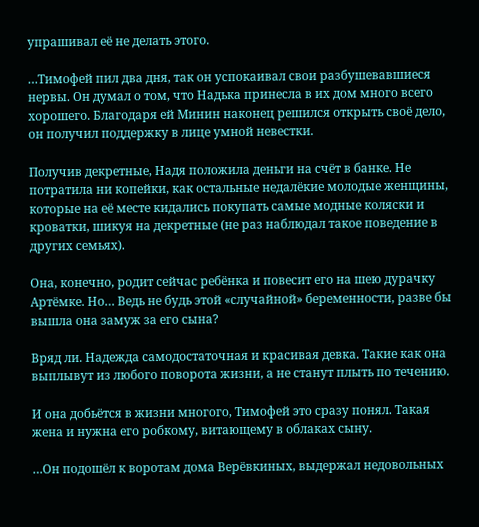упрашивал её не делать этого.

…Тимофей пил два дня, так он успокаивал свои разбушевавшиеся нервы. Он думал о том, что Надька принесла в их дом много всего хорошего. Благодаря ей Минин наконец решился открыть своё дело, он получил поддержку в лице умной невестки.

Получив декретные, Надя положила деньги на счёт в банке. Не потратила ни копейки, как остальные недалёкие молодые женщины, которые на её месте кидались покупать самые модные коляски и кроватки, шикуя на декретные (не раз наблюдал такое поведение в других семьях).

Она, конечно, родит сейчас ребёнка и повесит его на шею дурачку Артёмке. Но… Ведь не будь этой «случайной» беременности, разве бы вышла она замуж за его сына?

Вряд ли. Надежда самодостаточная и красивая девка. Такие как она выплывут из любого поворота жизни, а не станут плыть по течению.

И она добьётся в жизни многого, Тимофей это сразу понял. Такая жена и нужна его робкому, витающему в облаках сыну.

…Он подошёл к воротам дома Верёвкиных, выдержал недовольных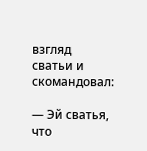взгляд сватьи и скомандовал:

— Эй сватья, что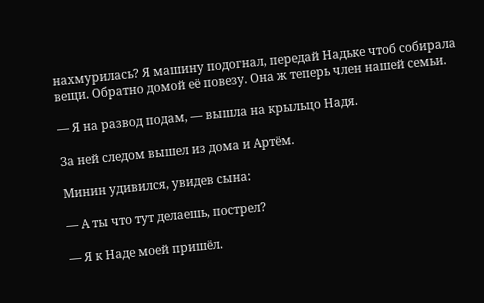нахмурилась? Я машину подогнал, передай Надьке чтоб собирала вещи. Обратно домой её повезу. Она ж теперь член нашей семьи.

— Я на развод подам, — вышла на крыльцо Надя.

За ней следом вышел из дома и Артём.

Минин удивился, увидев сына:

— А ты что тут делаешь, пострел?

— Я к Наде моей пришёл.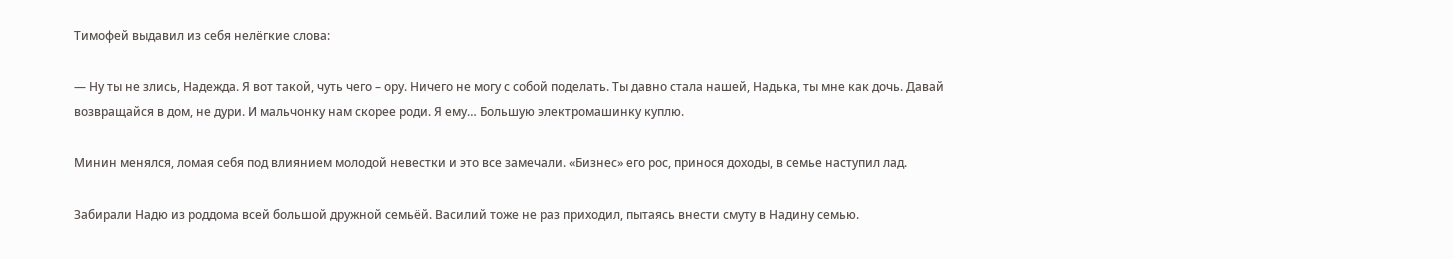Тимофей выдавил из себя нелёгкие слова:

— Ну ты не злись, Надежда. Я вот такой, чуть чего – ору. Ничего не могу с собой поделать. Ты давно стала нашей, Надька, ты мне как дочь. Давай возвращайся в дом, не дури. И мальчонку нам скорее роди. Я ему… Большую электромашинку куплю.

Минин менялся, ломая себя под влиянием молодой невестки и это все замечали. «Бизнес» его рос, принося доходы, в семье наступил лад.

Забирали Надю из роддома всей большой дружной семьёй. Василий тоже не раз приходил, пытаясь внести смуту в Надину семью.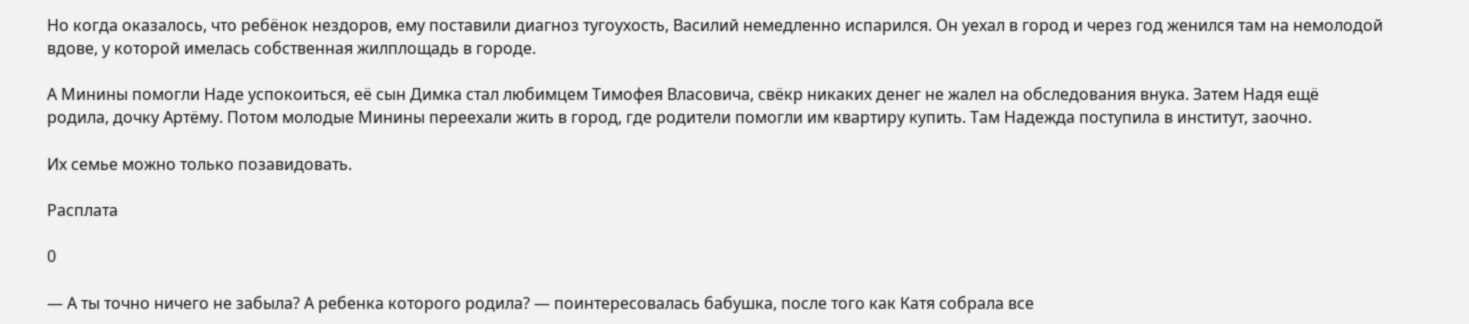Но когда оказалось, что ребёнок нездоров, ему поставили диагноз тугоухость, Василий немедленно испарился. Он уехал в город и через год женился там на немолодой вдове, у которой имелась собственная жилплощадь в городе.

А Минины помогли Наде успокоиться, её сын Димка стал любимцем Тимофея Власовича, свёкр никаких денег не жалел на обследования внука. Затем Надя ещё родила, дочку Артёму. Потом молодые Минины переехали жить в город, где родители помогли им квартиру купить. Там Надежда поступила в институт, заочно.

Их семье можно только позавидовать.

Расплата

0

— А ты точно ничего не забыла? А ребенка которого родила? — поинтересовалась бабушка, после того как Катя собрала все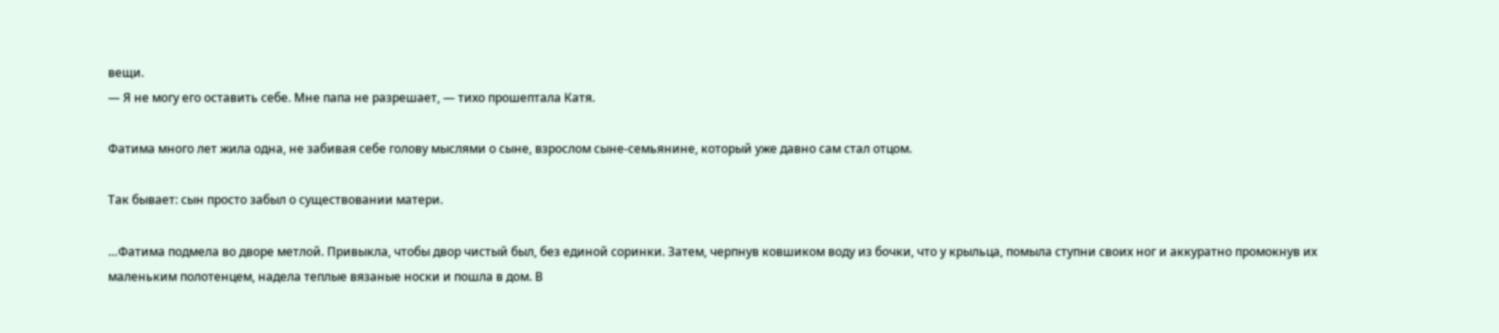вещи.
— Я не могу его оставить себе. Мне папа не разрешает, — тихо прошептала Катя.

Фатима много лет жила одна, не забивая себе голову мыслями о сыне, взрослом сыне-семьянине, который уже давно сам стал отцом.

Так бывает: сын просто забыл о существовании матери.

…Фатима подмела во дворе метлой. Привыкла, чтобы двор чистый был, без единой соринки. Затем, черпнув ковшиком воду из бочки, что у крыльца, помыла ступни своих ног и аккуратно промокнув их маленьким полотенцем, надела теплые вязаные носки и пошла в дом. В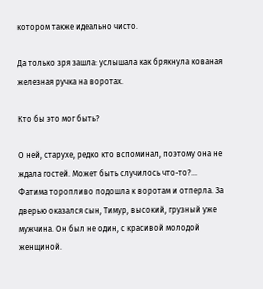котором также идеально чисто.

Да только зря зашла: услышала как брякнула кованая железная ручка на воротах.

Кто бы это мог быть?

О ней, старухе, редко кто вспоминал, поэтому она не ждала гостей. Может быть случилось что-то?… Фатима торопливо подошла к воротам и отперла. За дверью оказался сын, Тимур, высокий, грузный уже мужчина. Он был не один, с красивой молодой женщиной.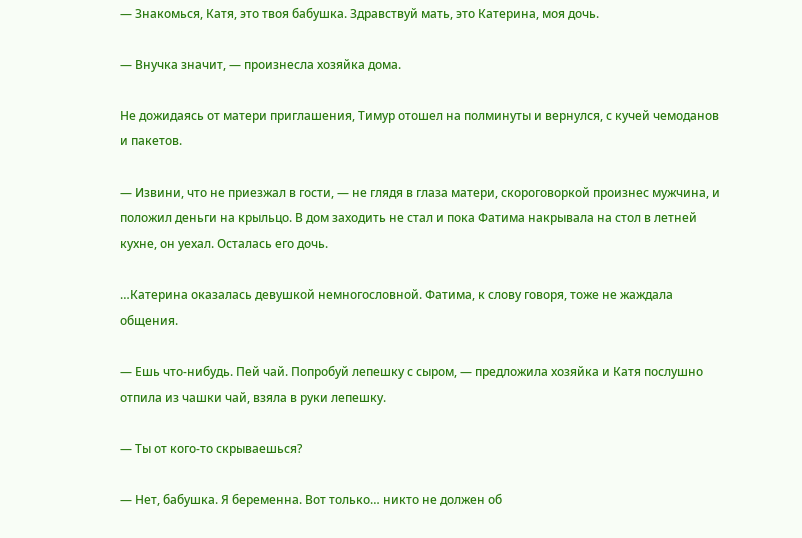— Знакомься, Катя, это твоя бабушка. Здравствуй мать, это Катерина, моя дочь.

— Внучка значит, — произнесла хозяйка дома.

Не дожидаясь от матери приглашения, Тимур отошел на полминуты и вернулся, с кучей чемоданов и пакетов.

— Извини, что не приезжал в гости, — не глядя в глаза матери, скороговоркой произнес мужчина, и положил деньги на крыльцо. В дом заходить не стал и пока Фатима накрывала на стол в летней кухне, он уехал. Осталась его дочь.

…Катерина оказалась девушкой немногословной. Фатима, к слову говоря, тоже не жаждала общения.

— Ешь что-нибудь. Пей чай. Попробуй лепешку с сыром, — предложила хозяйка и Катя послушно отпила из чашки чай, взяла в руки лепешку.

— Ты от кого-то скрываешься?

— Нет, бабушка. Я беременна. Вот только… никто не должен об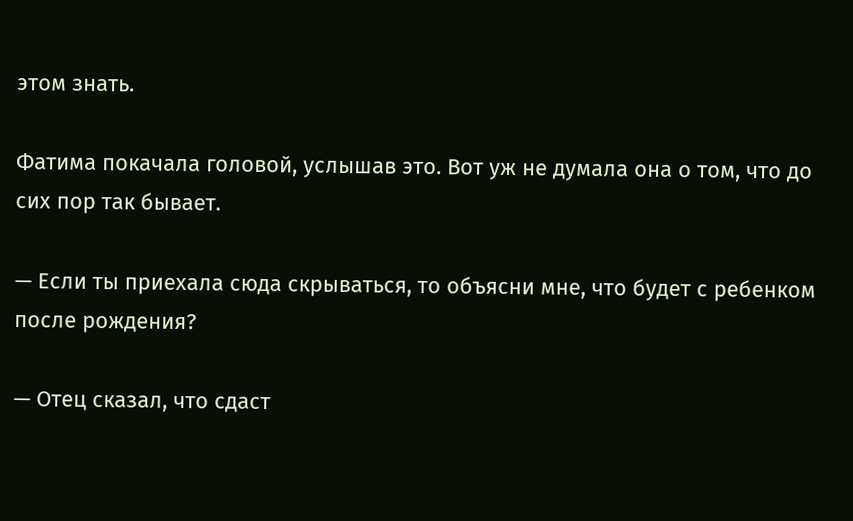этом знать.

Фатима покачала головой, услышав это. Вот уж не думала она о том, что до сих пор так бывает.

— Если ты приехала сюда скрываться, то объясни мне, что будет с ребенком после рождения?

— Отец сказал, что сдаст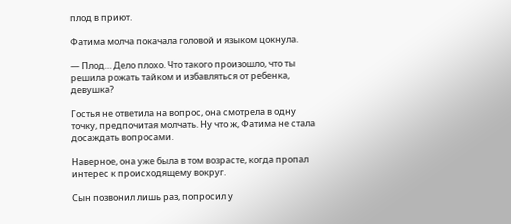плод в приют.

Фатима молча покачала головой и языком цокнула.

— Плод… Дело плохо. Что такого произошло, что ты решила рожать тайком и избавляться от ребенка, девушка?

Гостья не ответила на вопрос, она смотрела в одну точку, предпочитая молчать. Ну что ж, Фатима не стала досаждать вопросами.

Наверное, она уже была в том возрасте, когда пропал интерес к происходящему вокруг.

Сын позвонил лишь раз, попросил у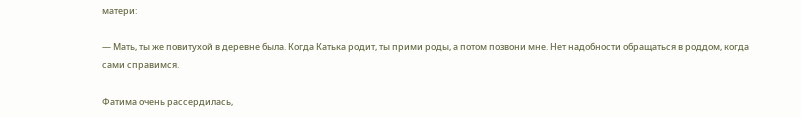матери:

— Мать, ты же повитухой в деревне была. Когда Катька родит, ты прими роды, а потом позвони мне. Нет надобности обращаться в роддом, когда сами справимся.

Фатима очень рассердилась,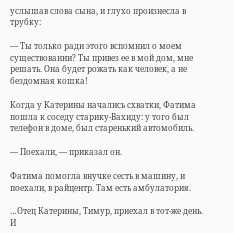услышав слова сына, и глухо произнесла в трубку:

— Ты только ради этого вспомнил о моем существовании? Ты привез ее в мой дом, мне решать. Она будет рожать как человек, а не бездомная кошка!

Когда у Катерины начались схватки, Фатима пошла к соседу старику-Вахиду: у того был телефон в доме, был старенький автомобиль.

— Поехали, — приказал он.

Фатима помогла внучке сесть в машину, и поехали, в райцентр. Там есть амбулатория.

…Отец Катерины, Тимур, приехал в тот-же день. И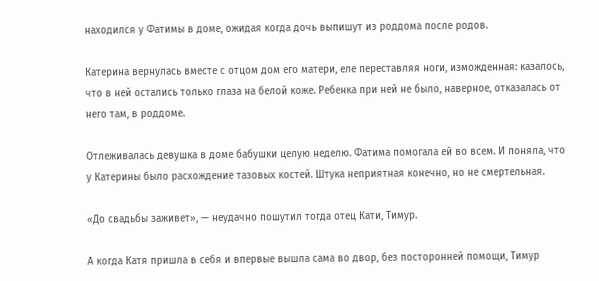находился у Фатимы в доме, ожидая когда дочь выпишут из роддома после родов.

Катерина вернулась вместе с отцом дом его матери, еле переставляя ноги, изможденная: казалось, что в ней остались только глаза на белой коже. Ребенка при ней не было, наверное, отказалась от него там, в роддоме.

Отлеживалась девушка в доме бабушки целую неделю. Фатима помогала ей во всем. И поняла, что у Катерины было расхождение тазовых костей. Штука неприятная конечно, но не смертельная.

«До свадьбы заживет», — неудачно пошутил тогда отец Кати, Тимур.

А когда Катя пришла в себя и впервые вышла сама во двор, без посторонней помощи, Тимур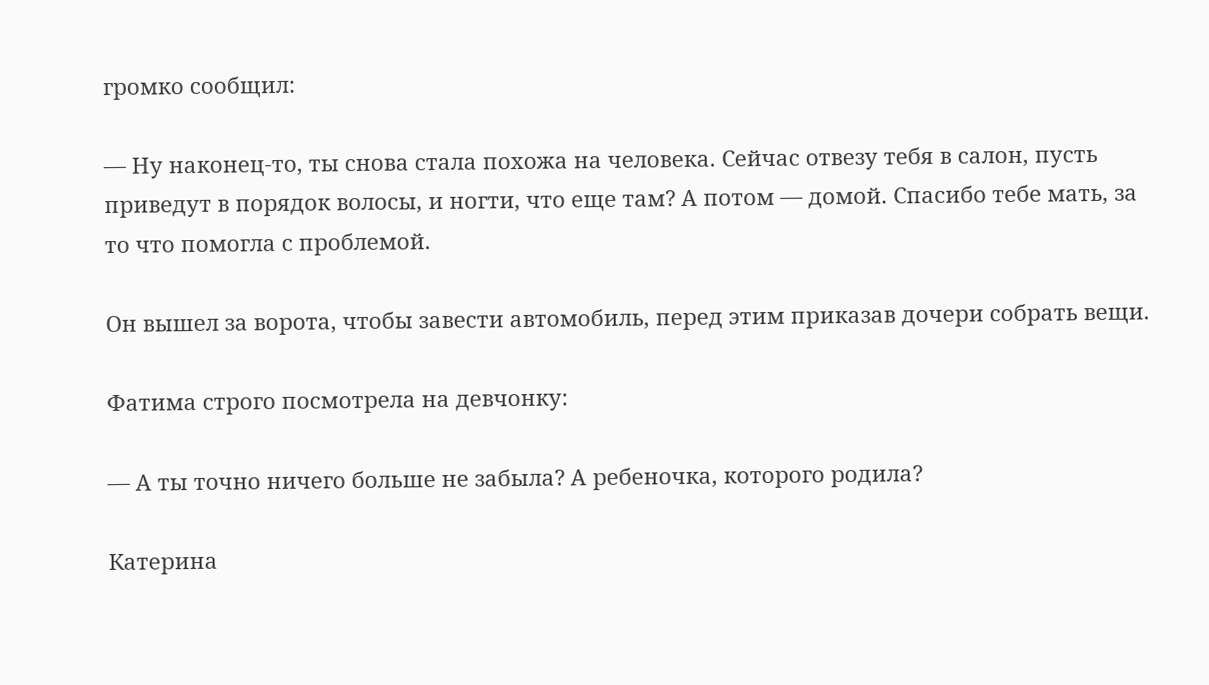громко сообщил:

— Ну наконец-то, ты снова стала похожа на человека. Сейчас отвезу тебя в салон, пусть приведут в порядок волосы, и ногти, что еще там? А потом — домой. Спасибо тебе мать, за то что помогла с проблемой.

Он вышел за ворота, чтобы завести автомобиль, перед этим приказав дочери собрать вещи.

Фатима строго посмотрела на девчонку:

— А ты точно ничего больше не забыла? А ребеночка, которого родила?

Катерина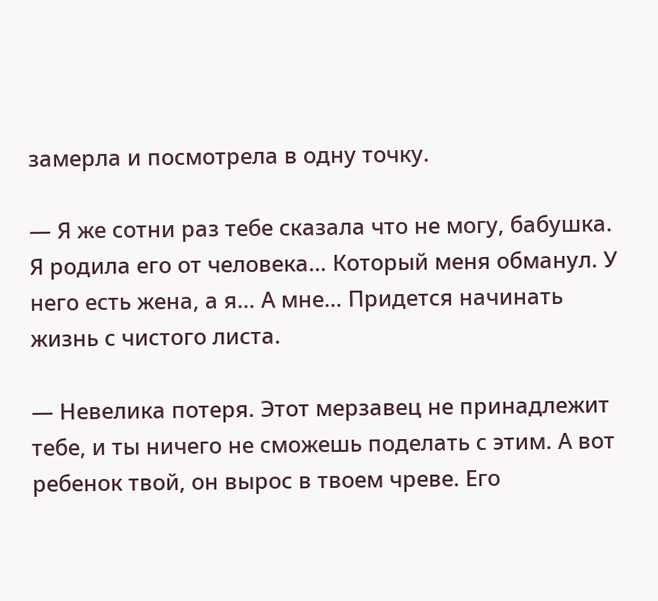замерла и посмотрела в одну точку.

— Я же сотни раз тебе сказала что не могу, бабушка. Я родила его от человека… Который меня обманул. У него есть жена, а я… А мне… Придется начинать жизнь с чистого листа.

— Невелика потеря. Этот мерзавец не принадлежит тебе, и ты ничего не сможешь поделать с этим. А вот ребенок твой, он вырос в твоем чреве. Его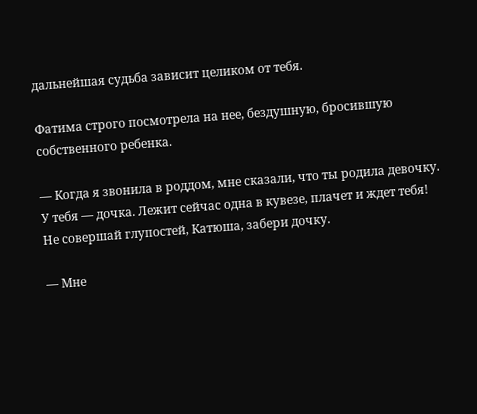дальнейшая судьба зависит целиком от тебя.

Фатима строго посмотрела на нее, бездушную, бросившую собственного ребенка.

— Когда я звонила в роддом, мне сказали, что ты родила девочку. У тебя — дочка. Лежит сейчас одна в кувезе, плачет и ждет тебя! Не совершай глупостей, Катюша, забери дочку.

— Мне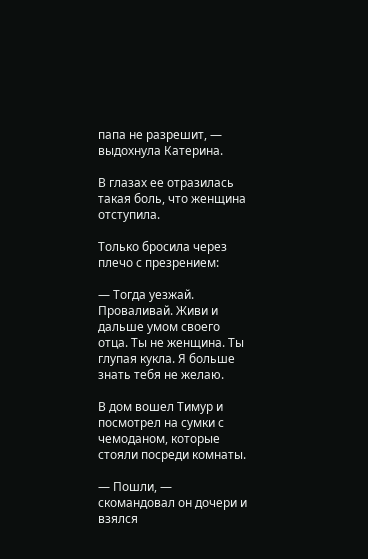папа не разрешит, — выдохнула Катерина.

В глазах ее отразилась такая боль, что женщина отступила.

Только бросила через плечо с презрением:

— Тогда уезжай. Проваливай. Живи и дальше умом своего отца. Ты не женщина. Ты глупая кукла. Я больше знать тебя не желаю.

В дом вошел Тимур и посмотрел на сумки с чемоданом, которые стояли посреди комнаты.

— Пошли, — скомандовал он дочери и взялся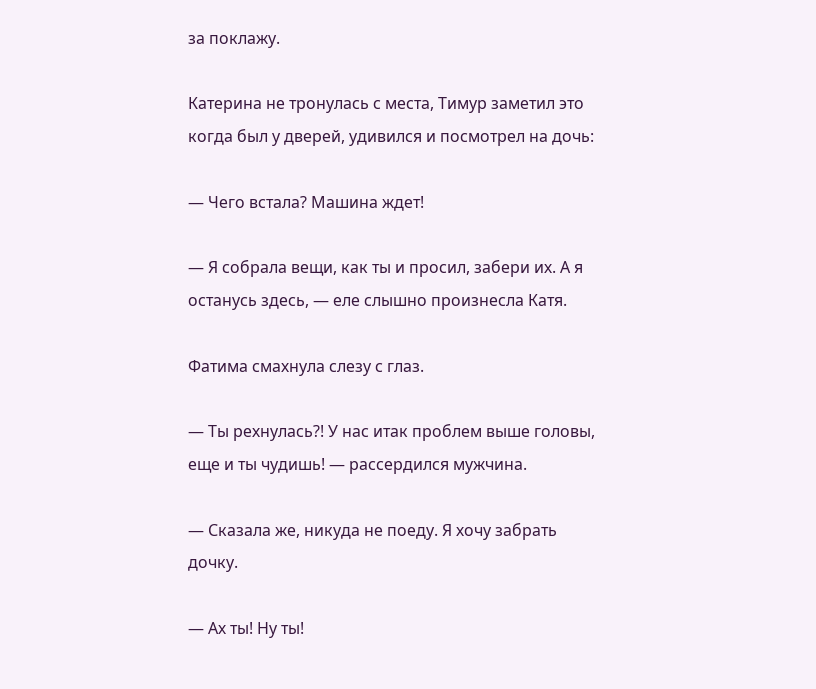за поклажу.

Катерина не тронулась с места, Тимур заметил это когда был у дверей, удивился и посмотрел на дочь:

— Чего встала? Машина ждет!

— Я собрала вещи, как ты и просил, забери их. А я останусь здесь, — еле слышно произнесла Катя.

Фатима смахнула слезу с глаз.

— Ты рехнулась?! У нас итак проблем выше головы, еще и ты чудишь! — рассердился мужчина.

— Сказала же, никуда не поеду. Я хочу забрать дочку.

— Ах ты! Ну ты!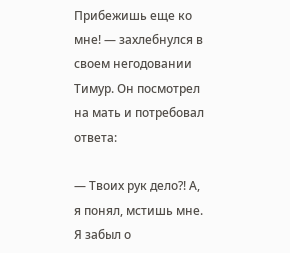Прибежишь еще ко мне! — захлебнулся в своем негодовании Тимур. Он посмотрел на мать и потребовал ответа:

— Твоих рук дело?! А, я понял, мстишь мне. Я забыл о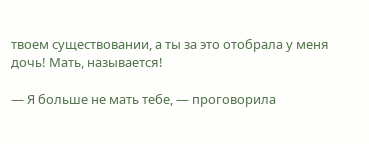твоем существовании, а ты за это отобрала у меня дочь! Мать, называется!

— Я больше не мать тебе, — проговорила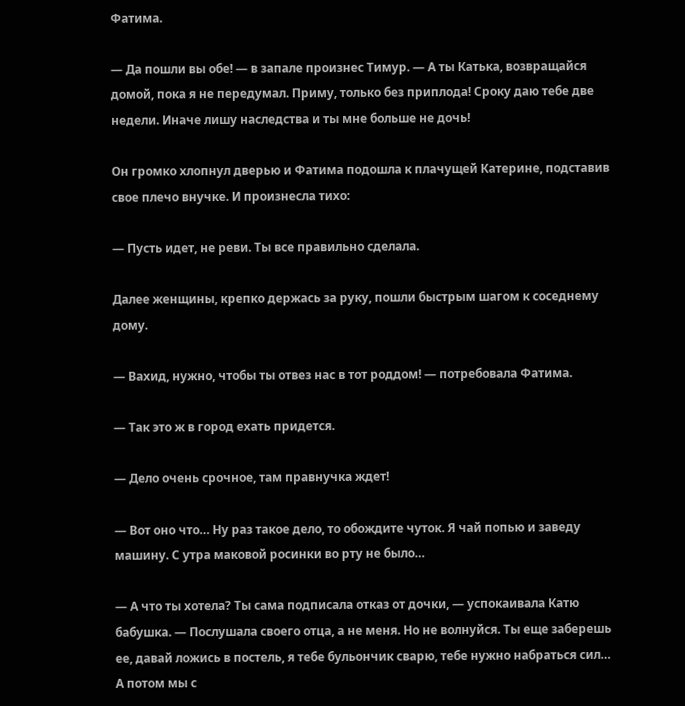Фатима.

— Да пошли вы обе! — в запале произнес Тимур. — А ты Катька, возвращайся домой, пока я не передумал. Приму, только без приплода! Сроку даю тебе две недели. Иначе лишу наследства и ты мне больше не дочь!

Он громко хлопнул дверью и Фатима подошла к плачущей Катерине, подставив свое плечо внучке. И произнесла тихо:

— Пусть идет, не реви. Ты все правильно сделала.

Далее женщины, крепко держась за руку, пошли быстрым шагом к соседнему дому.

— Вахид, нужно, чтобы ты отвез нас в тот роддом! — потребовала Фатима.

— Так это ж в город ехать придется.

— Дело очень срочное, там правнучка ждет!

— Вот оно что… Ну раз такое дело, то обождите чуток. Я чай попью и заведу машину. С утра маковой росинки во рту не было…

— А что ты хотела? Ты сама подписала отказ от дочки, — успокаивала Катю бабушка. — Послушала своего отца, а не меня. Но не волнуйся. Ты еще заберешь ее, давай ложись в постель, я тебе бульончик сварю, тебе нужно набраться сил… А потом мы с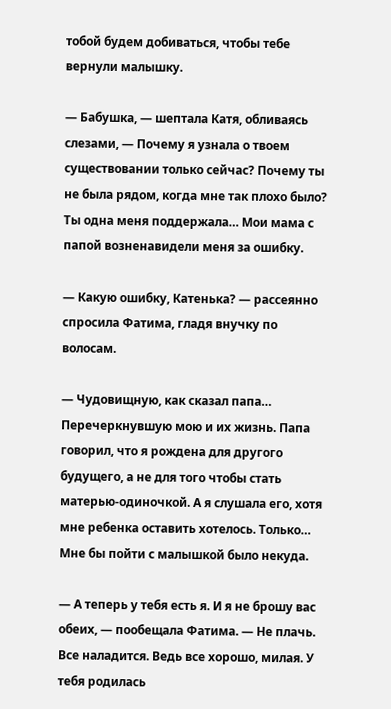тобой будем добиваться, чтобы тебе вернули малышку.

— Бабушка, — шептала Катя, обливаясь слезами, — Почему я узнала о твоем существовании только сейчас? Почему ты не была рядом, когда мне так плохо было? Ты одна меня поддержала… Мои мама с папой возненавидели меня за ошибку.

— Какую ошибку, Катенька? — рассеянно спросила Фатима, гладя внучку по волосам.

— Чудовищную, как сказал папа… Перечеркнувшую мою и их жизнь. Папа говорил, что я рождена для другого будущего, а не для того чтобы стать матерью-одиночкой. А я слушала его, хотя мне ребенка оставить хотелось. Только… Мне бы пойти с малышкой было некуда.

— А теперь у тебя есть я. И я не брошу вас обеих, — пообещала Фатима. — Не плачь. Все наладится. Ведь все хорошо, милая. У тебя родилась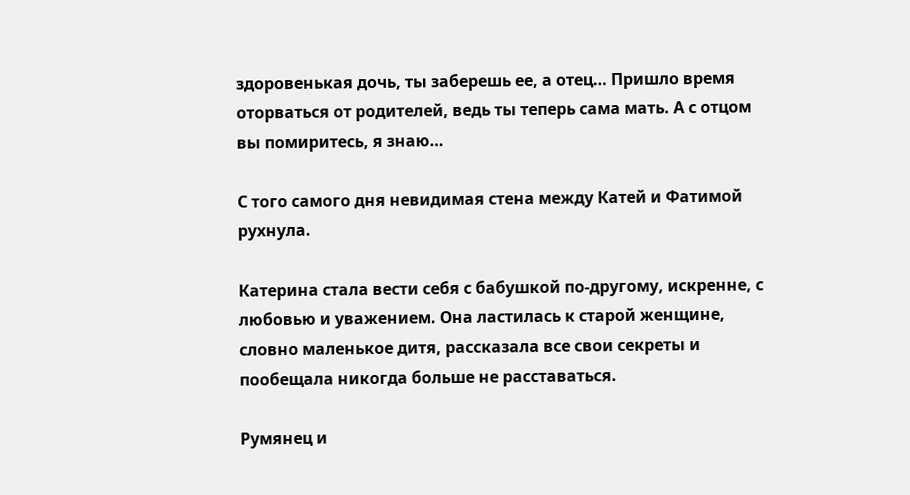здоровенькая дочь, ты заберешь ее, а отец… Пришло время оторваться от родителей, ведь ты теперь сама мать. А с отцом вы помиритесь, я знаю…

С того самого дня невидимая стена между Катей и Фатимой рухнула.

Катерина стала вести себя с бабушкой по-другому, искренне, с любовью и уважением. Она ластилась к старой женщине, словно маленькое дитя, рассказала все свои секреты и пообещала никогда больше не расставаться.

Румянец и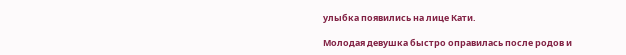улыбка появились на лице Кати.

Молодая девушка быстро оправилась после родов и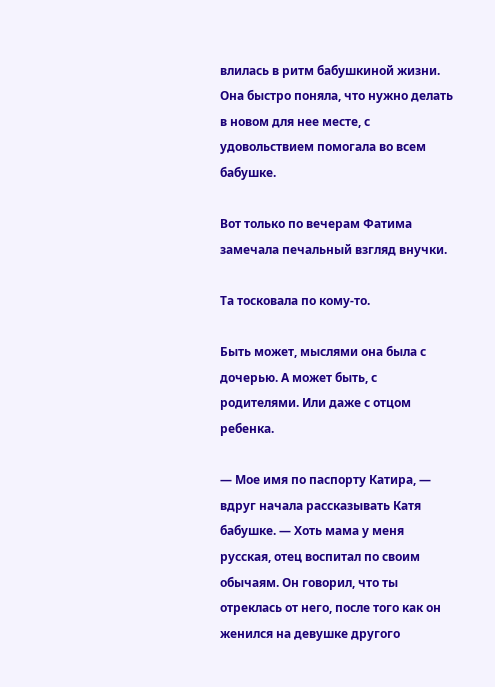влилась в ритм бабушкиной жизни. Она быстро поняла, что нужно делать в новом для нее месте, с удовольствием помогала во всем бабушке.

Вот только по вечерам Фатима замечала печальный взгляд внучки.

Та тосковала по кому-то.

Быть может, мыслями она была с дочерью. А может быть, с родителями. Или даже с отцом ребенка.

— Мое имя по паспорту Катира, — вдруг начала рассказывать Катя бабушке. — Хоть мама у меня русская, отец воспитал по своим обычаям. Он говорил, что ты отреклась от него, после того как он женился на девушке другого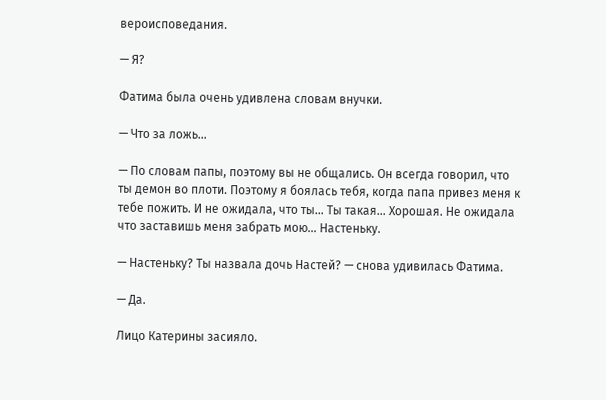вероисповедания.

— Я?

Фатима была очень удивлена словам внучки.

— Что за ложь…

— По словам папы, поэтому вы не общались. Он всегда говорил, что ты демон во плоти. Поэтому я боялась тебя, когда папа привез меня к тебе пожить. И не ожидала, что ты… Ты такая… Хорошая. Не ожидала что заставишь меня забрать мою… Настеньку.

— Настеньку? Ты назвала дочь Настей? — снова удивилась Фатима.

— Да.

Лицо Катерины засияло.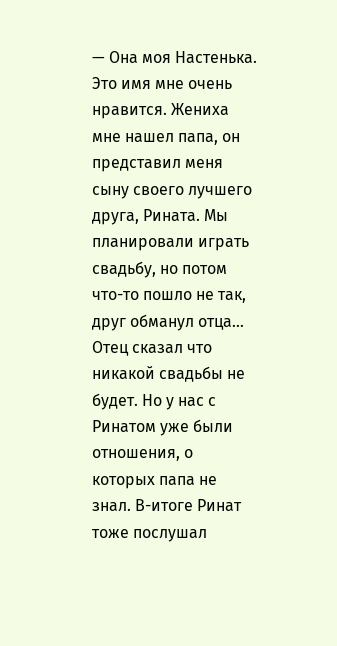— Она моя Настенька. Это имя мне очень нравится. Жениха мне нашел папа, он представил меня сыну своего лучшего друга, Рината. Мы планировали играть свадьбу, но потом что-то пошло не так, друг обманул отца… Отец сказал что никакой свадьбы не будет. Но у нас с Ринатом уже были отношения, о которых папа не знал. В-итоге Ринат тоже послушал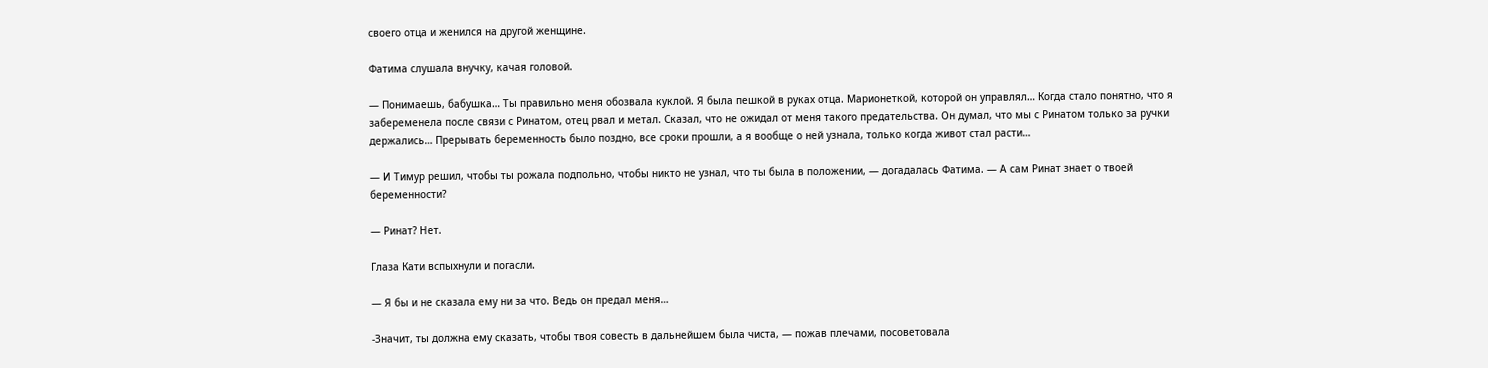своего отца и женился на другой женщине.

Фатима слушала внучку, качая головой.

— Понимаешь, бабушка… Ты правильно меня обозвала куклой. Я была пешкой в руках отца. Марионеткой, которой он управлял… Когда стало понятно, что я забеременела после связи с Ринатом, отец рвал и метал. Сказал, что не ожидал от меня такого предательства. Он думал, что мы с Ринатом только за ручки держались… Прерывать беременность было поздно, все сроки прошли, а я вообще о ней узнала, только когда живот стал расти…

— И Тимур решил, чтобы ты рожала подпольно, чтобы никто не узнал, что ты была в положении, — догадалась Фатима. — А сам Ринат знает о твоей беременности?

— Ринат? Нет.

Глаза Кати вспыхнули и погасли.

— Я бы и не сказала ему ни за что. Ведь он предал меня…

-Значит, ты должна ему сказать, чтобы твоя совесть в дальнейшем была чиста, — пожав плечами, посоветовала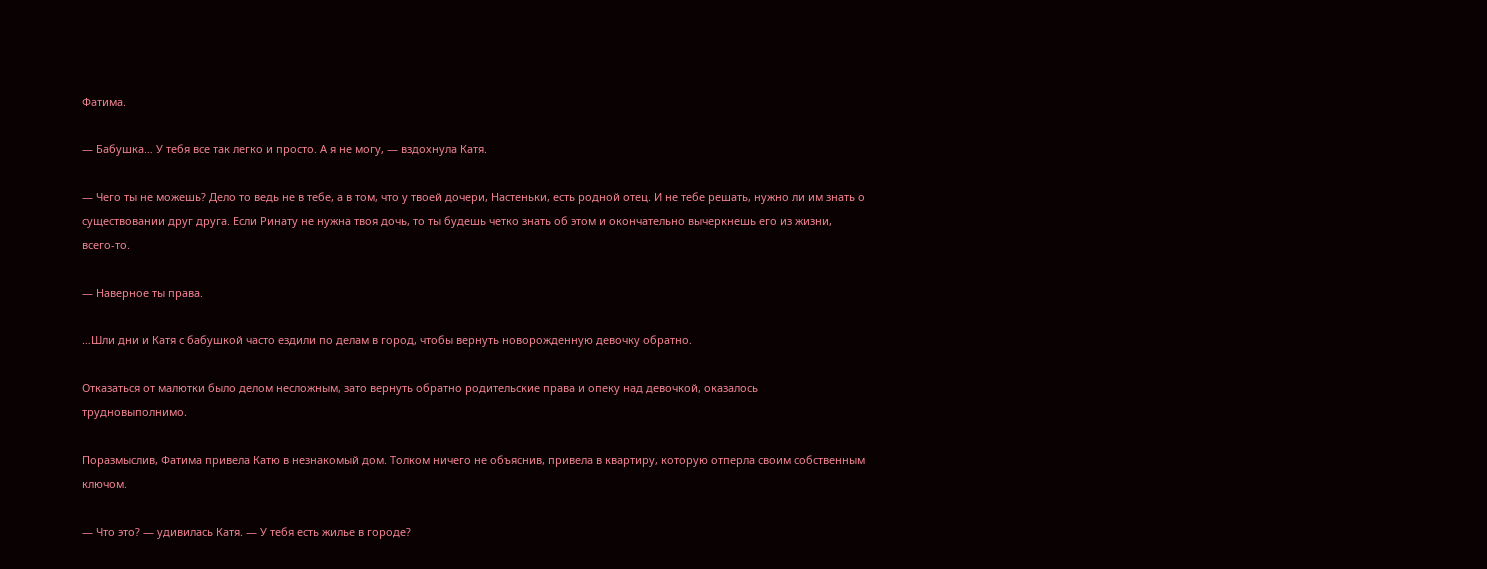Фатима.

— Бабушка… У тебя все так легко и просто. А я не могу, — вздохнула Катя.

— Чего ты не можешь? Дело то ведь не в тебе, а в том, что у твоей дочери, Настеньки, есть родной отец. И не тебе решать, нужно ли им знать о существовании друг друга. Если Ринату не нужна твоя дочь, то ты будешь четко знать об этом и окончательно вычеркнешь его из жизни, всего-то.

— Наверное ты права.

…Шли дни и Катя с бабушкой часто ездили по делам в город, чтобы вернуть новорожденную девочку обратно.

Отказаться от малютки было делом несложным, зато вернуть обратно родительские права и опеку над девочкой, оказалось трудновыполнимо.

Поразмыслив, Фатима привела Катю в незнакомый дом. Толком ничего не объяснив, привела в квартиру, которую отперла своим собственным ключом.

— Что это? — удивилась Катя. — У тебя есть жилье в городе?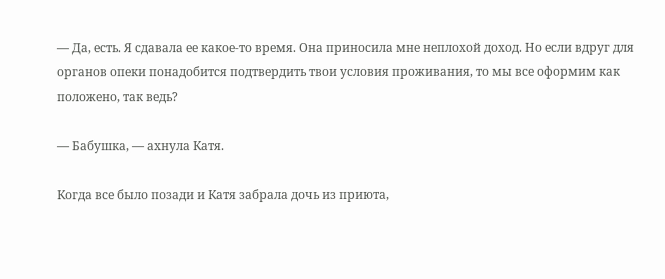— Да, есть. Я сдавала ее какое-то время. Она приносила мне неплохой доход. Но если вдруг для органов опеки понадобится подтвердить твои условия проживания, то мы все оформим как положено, так ведь?

— Бабушка, — ахнула Катя.

Когда все было позади и Катя забрала дочь из приюта,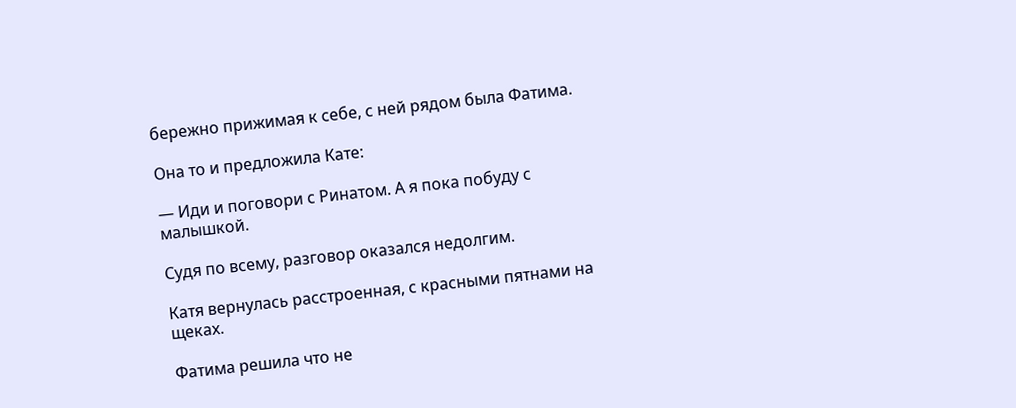бережно прижимая к себе, с ней рядом была Фатима.

Она то и предложила Кате:

— Иди и поговори с Ринатом. А я пока побуду с малышкой.

Судя по всему, разговор оказался недолгим.

Катя вернулась расстроенная, с красными пятнами на щеках.

Фатима решила что не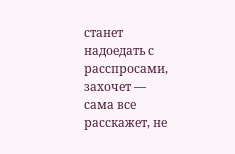станет надоедать с расспросами, захочет — сама все расскажет, не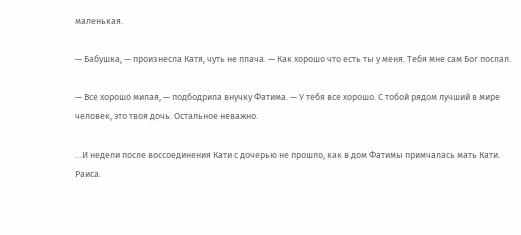маленькая.

— Бабушка, — произнесла Катя, чуть не плача. — Как хорошо что есть ты у меня. Тебя мне сам Бог послал.

— Все хорошо милая, — подбодрила внучку Фатима. — У тебя все хорошо. С тобой рядом лучший в мире человек, это твоя дочь. Остальное неважно.

…И недели после воссоединения Кати с дочерью не прошло, как в дом Фатимы примчалась мать Кати. Раиса.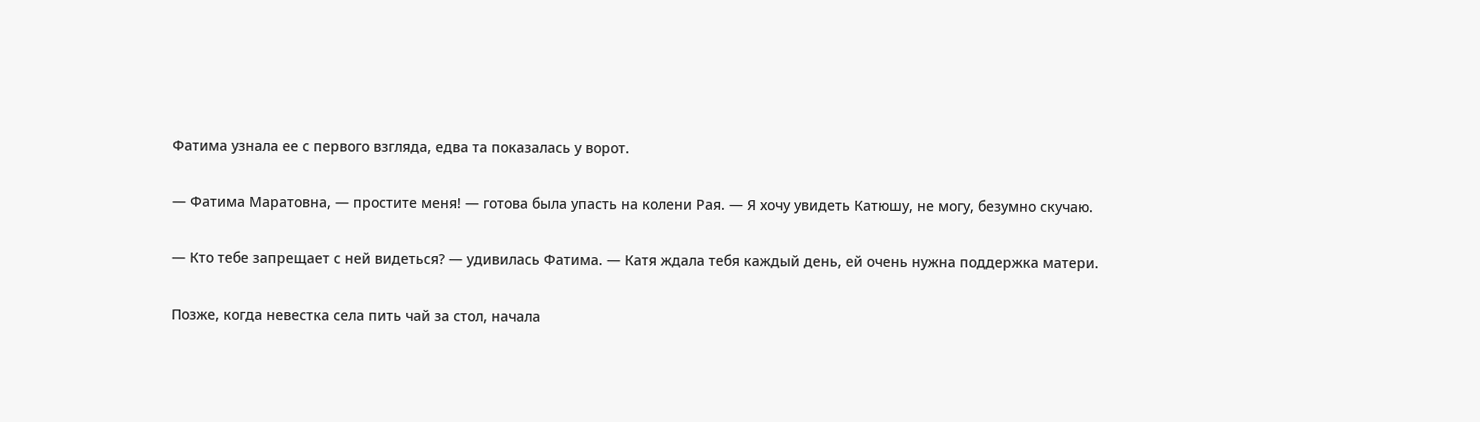Фатима узнала ее с первого взгляда, едва та показалась у ворот.

— Фатима Маратовна, — простите меня! — готова была упасть на колени Рая. — Я хочу увидеть Катюшу, не могу, безумно скучаю.

— Кто тебе запрещает с ней видеться? — удивилась Фатима. — Катя ждала тебя каждый день, ей очень нужна поддержка матери.

Позже, когда невестка села пить чай за стол, начала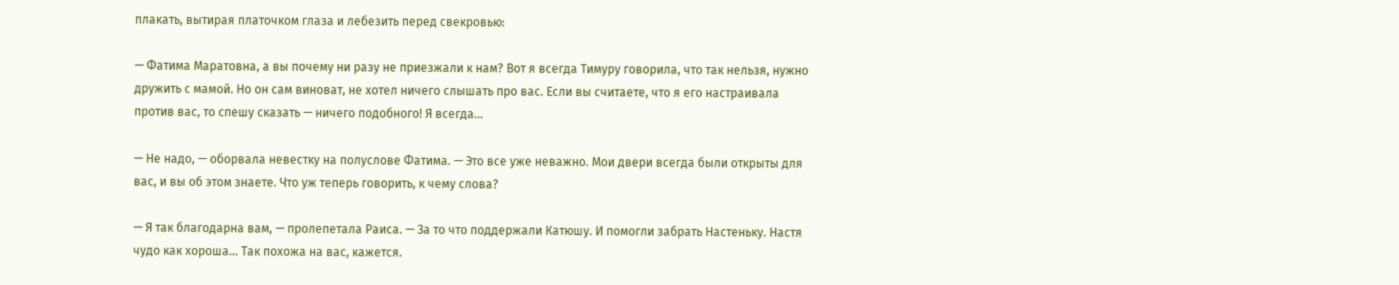плакать, вытирая платочком глаза и лебезить перед свекровью:

— Фатима Маратовна, а вы почему ни разу не приезжали к нам? Вот я всегда Тимуру говорила, что так нельзя, нужно дружить с мамой. Но он сам виноват, не хотел ничего слышать про вас. Если вы считаете, что я его настраивала против вас, то спешу сказать — ничего подобного! Я всегда…

— Не надо, — оборвала невестку на полуслове Фатима. — Это все уже неважно. Мои двери всегда были открыты для вас, и вы об этом знаете. Что уж теперь говорить, к чему слова?

— Я так благодарна вам, — пролепетала Раиса. — За то что поддержали Катюшу. И помогли забрать Настеньку. Настя чудо как хороша… Так похожа на вас, кажется.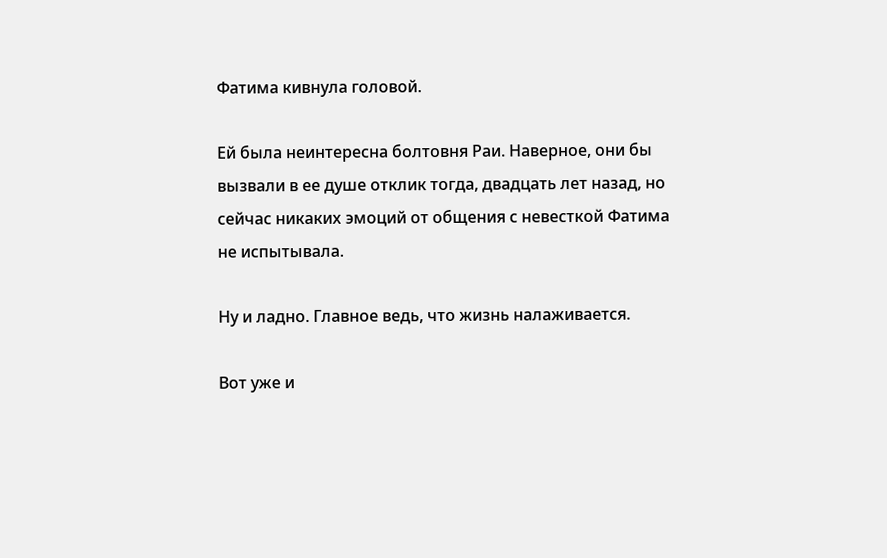Фатима кивнула головой.

Ей была неинтересна болтовня Раи. Наверное, они бы вызвали в ее душе отклик тогда, двадцать лет назад, но сейчас никаких эмоций от общения с невесткой Фатима не испытывала.

Ну и ладно. Главное ведь, что жизнь налаживается.

Вот уже и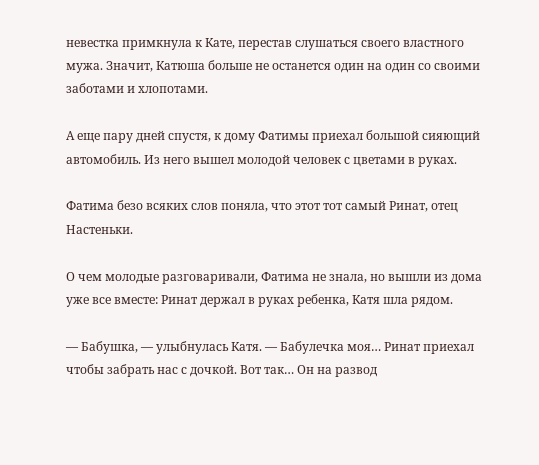невестка примкнула к Кате, перестав слушаться своего властного мужа. Значит, Катюша больше не останется один на один со своими заботами и хлопотами.

А еще пару дней спустя, к дому Фатимы приехал большой сияющий автомобиль. Из него вышел молодой человек с цветами в руках.

Фатима безо всяких слов поняла, что этот тот самый Ринат, отец Настеньки.

О чем молодые разговаривали, Фатима не знала, но вышли из дома уже все вместе: Ринат держал в руках ребенка, Катя шла рядом.

— Бабушка, — улыбнулась Катя. — Бабулечка моя… Ринат приехал чтобы забрать нас с дочкой. Вот так… Он на развод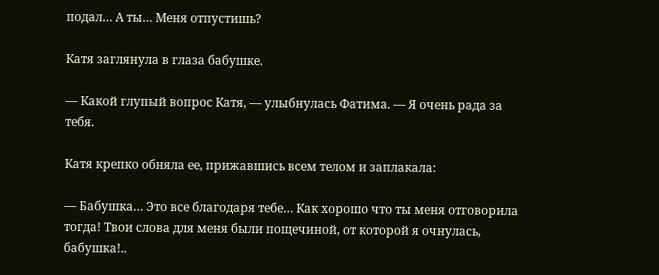подал… А ты… Меня отпустишь?

Катя заглянула в глаза бабушке.

— Какой глупый вопрос Катя, — улыбнулась Фатима. — Я очень рада за тебя.

Катя крепко обняла ее, прижавшись всем телом и заплакала:

— Бабушка… Это все благодаря тебе… Как хорошо что ты меня отговорила тогда! Твои слова для меня были пощечиной, от которой я очнулась, бабушка!..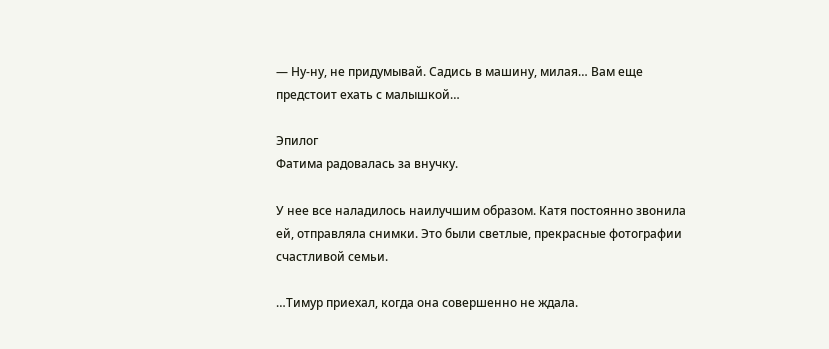— Ну-ну, не придумывай. Садись в машину, милая… Вам еще предстоит ехать с малышкой…

Эпилог
Фатима радовалась за внучку.

У нее все наладилось наилучшим образом. Катя постоянно звонила ей, отправляла снимки. Это были светлые, прекрасные фотографии счастливой семьи.

…Тимур приехал, когда она совершенно не ждала.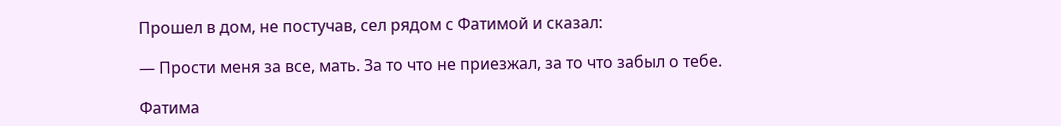Прошел в дом, не постучав, сел рядом с Фатимой и сказал:

— Прости меня за все, мать. За то что не приезжал, за то что забыл о тебе.

Фатима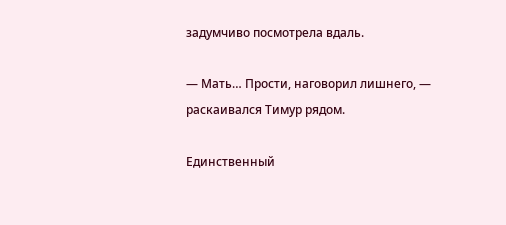задумчиво посмотрела вдаль.

— Мать… Прости, наговорил лишнего, — раскаивался Тимур рядом.

Единственный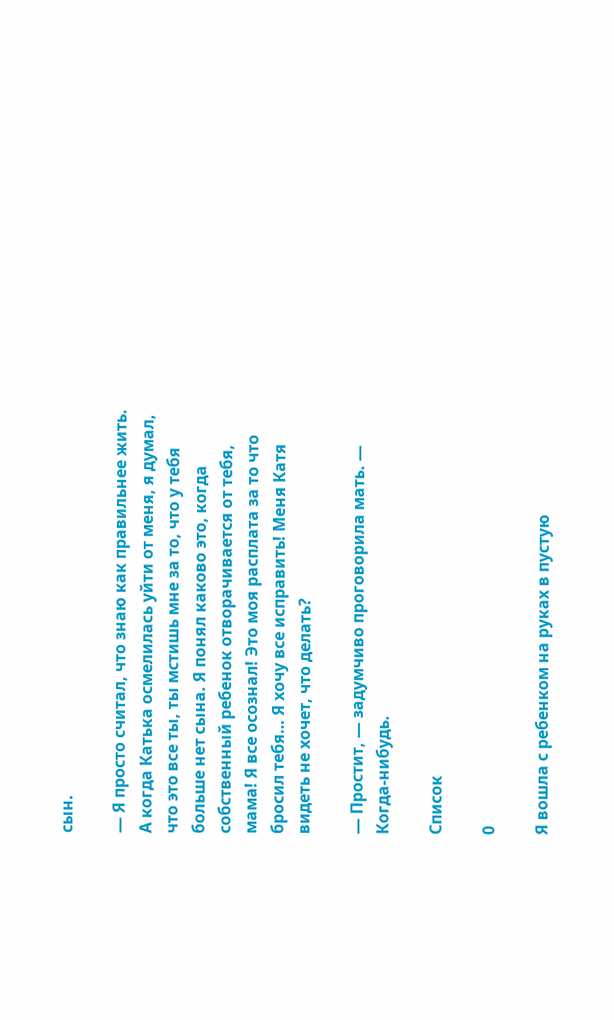сын.

— Я просто считал, что знаю как правильнее жить. А когда Катька осмелилась уйти от меня, я думал, что это все ты, ты мстишь мне за то, что у тебя больше нет сына. Я понял каково это, когда собственный ребенок отворачивается от тебя, мама! Я все осознал! Это моя расплата за то что бросил тебя… Я хочу все исправить! Меня Катя видеть не хочет, что делать?

— Простит, — задумчиво проговорила мать. — Когда-нибудь.

Список

0

Я вошла с ребенком на руках в пустую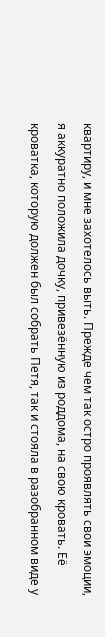квартиру, и мне захотелось выть. Прежде чем так остро проявлять свои эмоции, я аккуратно положила дочку, привезённую из роддома, на свою кровать. Её кроватка, которую должен был собрать Петя, так и стояла в разобранном виде у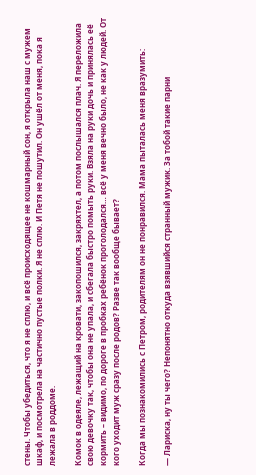стены. Чтобы убедиться, что я не сплю, и всё происходящее не кошмарный сон, я открыла наш с мужем шкаф, и посмотрела на частично пустые полки. Я не сплю. И Петя не пошутил. Он ушёл от меня, пока я лежала в роддоме.

Комок в одеяле, лежащий на кровати, закопошился, закряхтел, а потом послышался плач. Я переложила свою девочку так, чтобы она не упала, и сбегала быстро помыть руки. Взяла на руки дочь и принялась её кормить – видимо, по дороге в пробках ребёнок проголодался… всё у меня вечно было, не как у людей. От кого уходит муж сразу после родов? Разве так вообще бывает?

Когда мы познакомились с Петром, родителям он не понравился. Мама пыталась меня вразумить:

— Лариска, ну ты чего? Непонятно откуда взявшийся странный мужик. За тобой такие парни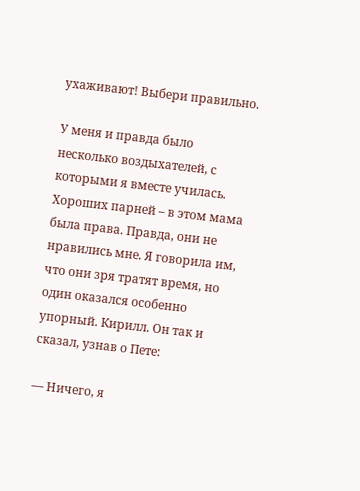ухаживают! Выбери правильно.

У меня и правда было несколько воздыхателей, с которыми я вместе училась. Хороших парней – в этом мама была права. Правда, они не нравились мне. Я говорила им, что они зря тратят время, но один оказался особенно упорный. Кирилл. Он так и сказал, узнав о Пете:

— Ничего, я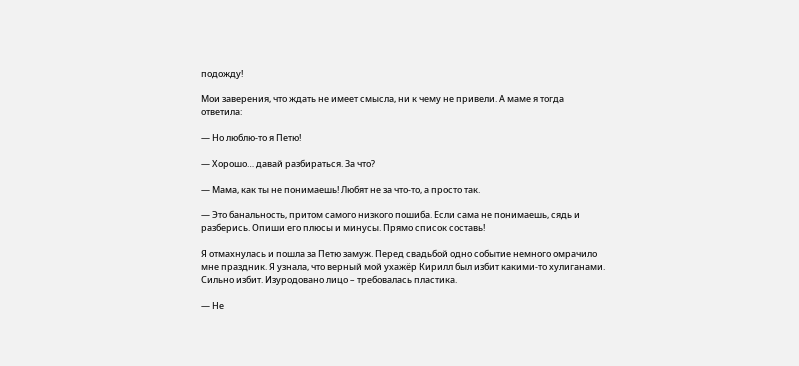подожду!

Мои заверения, что ждать не имеет смысла, ни к чему не привели. А маме я тогда ответила:

— Но люблю-то я Петю!

— Хорошо… давай разбираться. За что?

— Мама, как ты не понимаешь! Любят не за что-то, а просто так.

— Это банальность, притом самого низкого пошиба. Если сама не понимаешь, сядь и разберись. Опиши его плюсы и минусы. Прямо список составь!

Я отмахнулась и пошла за Петю замуж. Перед свадьбой одно событие немного омрачило мне праздник. Я узнала, что верный мой ухажёр Кирилл был избит какими-то хулиганами. Сильно избит. Изуродовано лицо – требовалась пластика.

— Не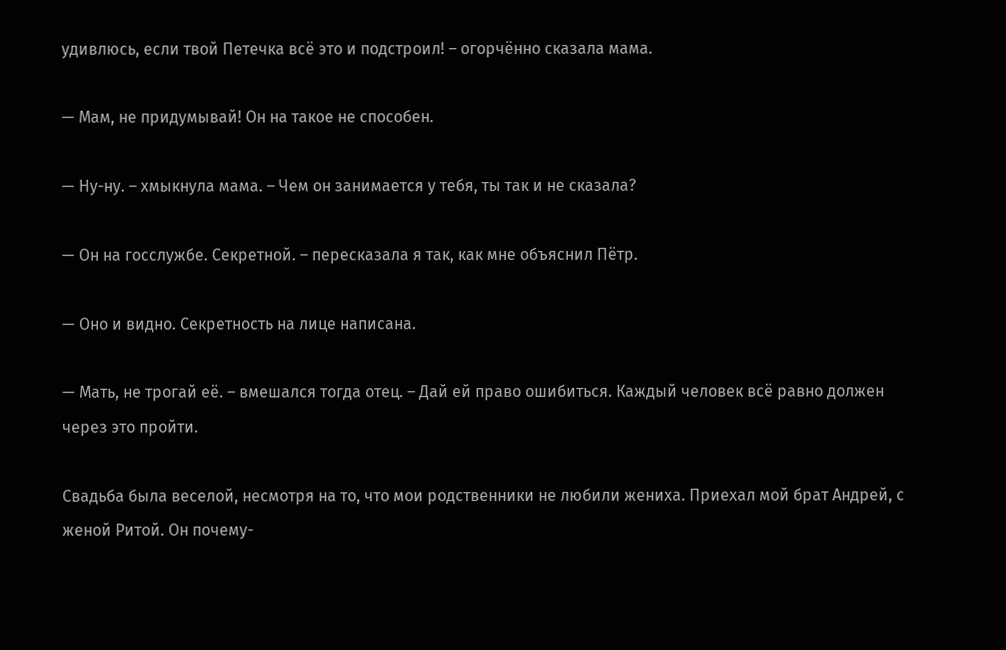удивлюсь, если твой Петечка всё это и подстроил! – огорчённо сказала мама.

— Мам, не придумывай! Он на такое не способен.

— Ну-ну. – хмыкнула мама. – Чем он занимается у тебя, ты так и не сказала?

— Он на госслужбе. Секретной. – пересказала я так, как мне объяснил Пётр.

— Оно и видно. Секретность на лице написана.

— Мать, не трогай её. – вмешался тогда отец. – Дай ей право ошибиться. Каждый человек всё равно должен через это пройти.

Свадьба была веселой, несмотря на то, что мои родственники не любили жениха. Приехал мой брат Андрей, с женой Ритой. Он почему-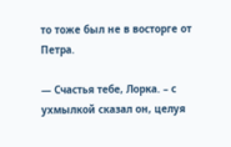то тоже был не в восторге от Петра.

— Счастья тебе, Лорка. – с ухмылкой сказал он, целуя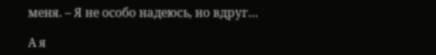меня. – Я не особо надеюсь, но вдруг…

А я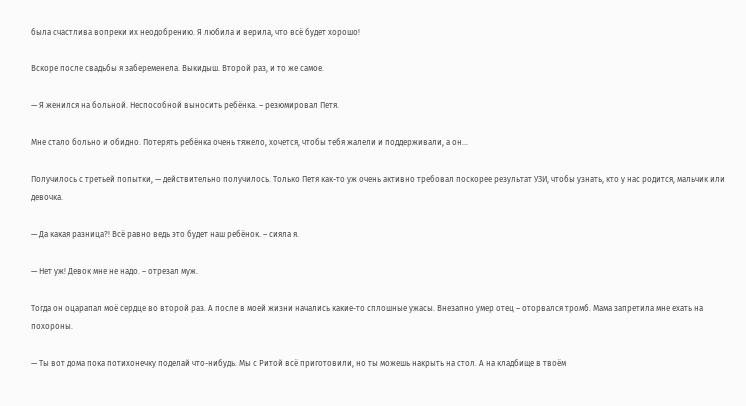была счастлива вопреки их неодобрению. Я любила и верила, что всё будет хорошо!

Вскоре после свадьбы я забеременела. Выкидыш. Второй раз, и то же самое.

— Я женился на больной. Неспособной выносить ребёнка. – резюмировал Петя.

Мне стало больно и обидно. Потерять ребёнка очень тяжело, хочется, чтобы тебя жалели и поддерживали, а он…

Получилось с третьей попытки, — действительно получилось. Только Петя как-то уж очень активно требовал поскорее результат УЗИ, чтобы узнать, кто у нас родится, мальчик или девочка.

— Да какая разница?! Всё равно ведь это будет наш ребёнок. – сияла я.

— Нет уж! Девок мне не надо. – отрезал муж.

Тогда он оцарапал моё сердце во второй раз. А после в моей жизни начались какие-то сплошные ужасы. Внезапно умер отец – оторвался тромб. Мама запретила мне ехать на похороны.

— Ты вот дома пока потихонечку поделай что-нибудь. Мы с Ритой всё приготовили, но ты можешь накрыть на стол. А на кладбище в твоём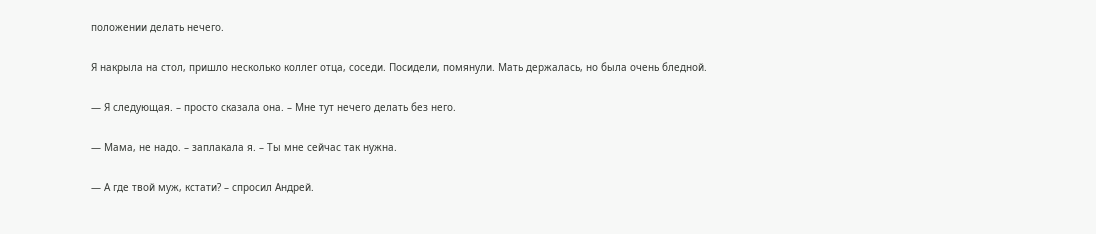положении делать нечего.

Я накрыла на стол, пришло несколько коллег отца, соседи. Посидели, помянули. Мать держалась, но была очень бледной.

— Я следующая. – просто сказала она. – Мне тут нечего делать без него.

— Мама, не надо. – заплакала я. – Ты мне сейчас так нужна.

— А где твой муж, кстати? – спросил Андрей.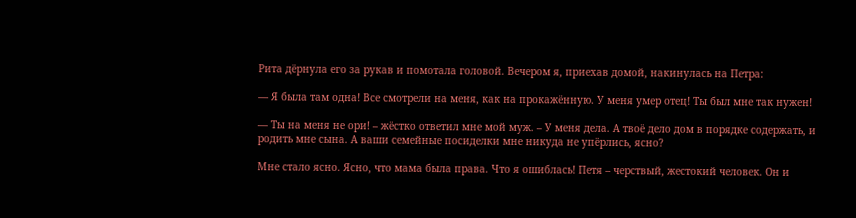Рита дёрнула его за рукав и помотала головой. Вечером я, приехав домой, накинулась на Петра:

— Я была там одна! Все смотрели на меня, как на прокажённую. У меня умер отец! Ты был мне так нужен!

— Ты на меня не ори! – жёстко ответил мне мой муж. – У меня дела. А твоё дело дом в порядке содержать, и родить мне сына. А ваши семейные посиделки мне никуда не упёрлись, ясно?

Мне стало ясно. Ясно, что мама была права. Что я ошиблась! Петя – черствый, жестокий человек. Он и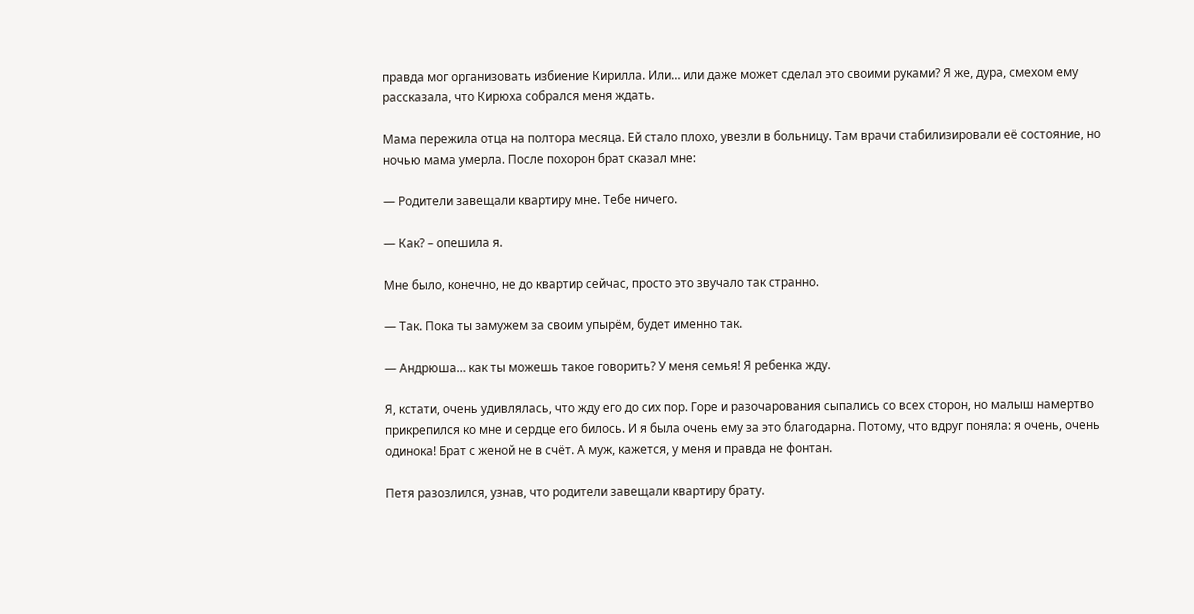правда мог организовать избиение Кирилла. Или… или даже может сделал это своими руками? Я же, дура, смехом ему рассказала, что Кирюха собрался меня ждать.

Мама пережила отца на полтора месяца. Ей стало плохо, увезли в больницу. Там врачи стабилизировали её состояние, но ночью мама умерла. После похорон брат сказал мне:

— Родители завещали квартиру мне. Тебе ничего.

— Как? – опешила я.

Мне было, конечно, не до квартир сейчас, просто это звучало так странно.

— Так. Пока ты замужем за своим упырём, будет именно так.

— Андрюша… как ты можешь такое говорить? У меня семья! Я ребенка жду.

Я, кстати, очень удивлялась, что жду его до сих пор. Горе и разочарования сыпались со всех сторон, но малыш намертво прикрепился ко мне и сердце его билось. И я была очень ему за это благодарна. Потому, что вдруг поняла: я очень, очень одинока! Брат с женой не в счёт. А муж, кажется, у меня и правда не фонтан.

Петя разозлился, узнав, что родители завещали квартиру брату.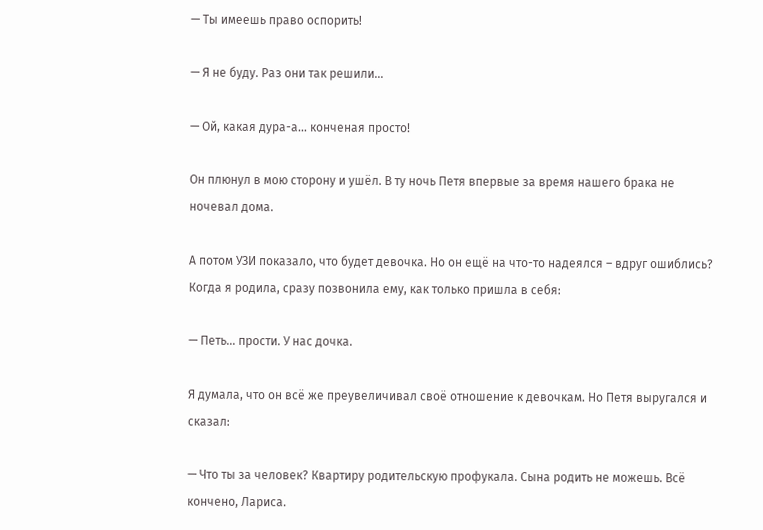— Ты имеешь право оспорить!

— Я не буду. Раз они так решили…

— Ой, какая дура-а… конченая просто!

Он плюнул в мою сторону и ушёл. В ту ночь Петя впервые за время нашего брака не ночевал дома.

А потом УЗИ показало, что будет девочка. Но он ещё на что-то надеялся – вдруг ошиблись? Когда я родила, сразу позвонила ему, как только пришла в себя:

— Петь… прости. У нас дочка.

Я думала, что он всё же преувеличивал своё отношение к девочкам. Но Петя выругался и сказал:

— Что ты за человек? Квартиру родительскую профукала. Сына родить не можешь. Всё кончено, Лариса.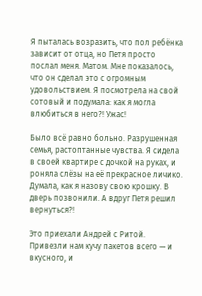Я пыталась возразить, что пол ребёнка зависит от отца, но Петя просто послал меня. Матом. Мне показалось, что он сделал это с огромным удовольствием. Я посмотрела на свой сотовый и подумала: как я могла влюбиться в него?! Ужас!

Было всё равно больно. Разрушенная семья, растоптанные чувства. Я сидела в своей квартире с дочкой на руках, и роняла слёзы на её прекрасное личико. Думала, как я назову свою крошку. В дверь позвонили. А вдруг Петя решил вернуться?!

Это приехали Андрей с Ритой. Привезли нам кучу пакетов всего — и вкусного, и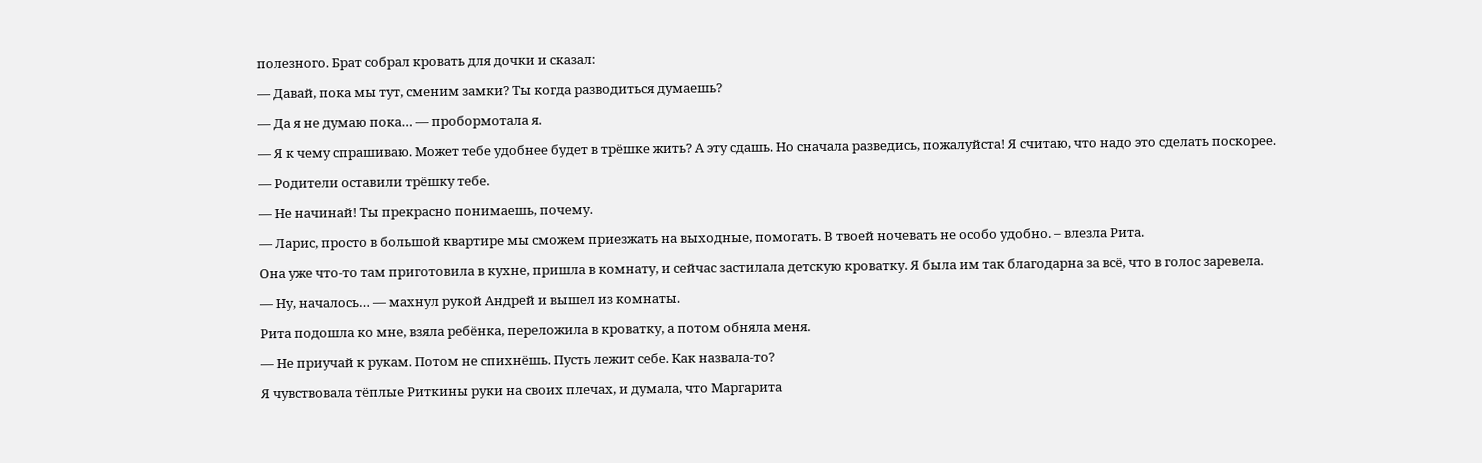полезного. Брат собрал кровать для дочки и сказал:

— Давай, пока мы тут, сменим замки? Ты когда разводиться думаешь?

— Да я не думаю пока… — пробормотала я.

— Я к чему спрашиваю. Может тебе удобнее будет в трёшке жить? А эту сдашь. Но сначала разведись, пожалуйста! Я считаю, что надо это сделать поскорее.

— Родители оставили трёшку тебе.

— Не начинай! Ты прекрасно понимаешь, почему.

— Ларис, просто в большой квартире мы сможем приезжать на выходные, помогать. В твоей ночевать не особо удобно. – влезла Рита.

Она уже что-то там приготовила в кухне, пришла в комнату, и сейчас застилала детскую кроватку. Я была им так благодарна за всё, что в голос заревела.

— Ну, началось… — махнул рукой Андрей и вышел из комнаты.

Рита подошла ко мне, взяла ребёнка, переложила в кроватку, а потом обняла меня.

— Не приучай к рукам. Потом не спихнёшь. Пусть лежит себе. Как назвала-то?

Я чувствовала тёплые Риткины руки на своих плечах, и думала, что Маргарита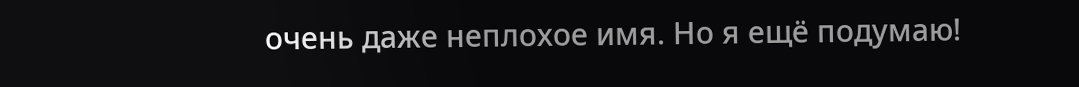очень даже неплохое имя. Но я ещё подумаю!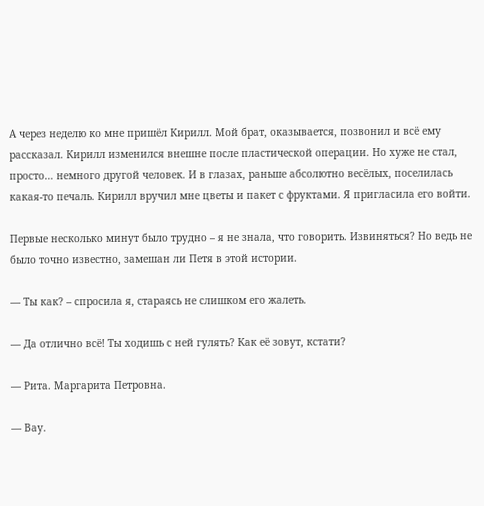А через неделю ко мне пришёл Кирилл. Мой брат, оказывается, позвонил и всё ему рассказал. Кирилл изменился внешне после пластической операции. Но хуже не стал, просто… немного другой человек. И в глазах, раньше абсолютно весёлых, поселилась какая-то печаль. Кирилл вручил мне цветы и пакет с фруктами. Я пригласила его войти.

Первые несколько минут было трудно – я не знала, что говорить. Извиняться? Но ведь не было точно известно, замешан ли Петя в этой истории.

— Ты как? – спросила я, стараясь не слишком его жалеть.

— Да отлично всё! Ты ходишь с ней гулять? Как её зовут, кстати?

— Рита. Маргарита Петровна.

— Вау.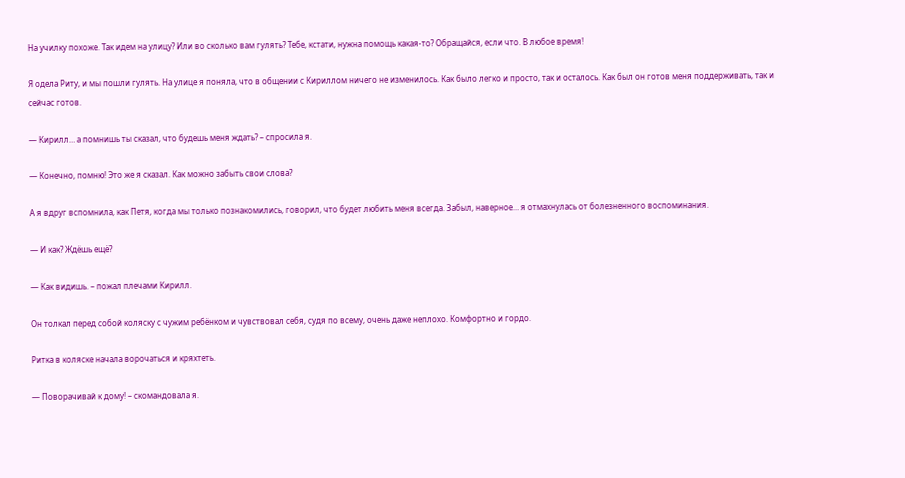На училку похоже. Так идем на улицу? Или во сколько вам гулять? Тебе, кстати, нужна помощь какая-то? Обращайся, если что. В любое время!

Я одела Риту, и мы пошли гулять. На улице я поняла, что в общении с Кириллом ничего не изменилось. Как было легко и просто, так и осталось. Как был он готов меня поддерживать, так и сейчас готов.

— Кирилл… а помнишь ты сказал, что будешь меня ждать? – спросила я.

— Конечно, помню! Это же я сказал. Как можно забыть свои слова?

А я вдруг вспомнила, как Петя, когда мы только познакомились, говорил, что будет любить меня всегда. Забыл, наверное… я отмахнулась от болезненного воспоминания.

— И как? Ждёшь ещё?

— Как видишь. – пожал плечами Кирилл.

Он толкал перед собой коляску с чужим ребёнком и чувствовал себя, судя по всему, очень даже неплохо. Комфортно и гордо.

Ритка в коляске начала ворочаться и кряхтеть.

— Поворачивай к дому! – скомандовала я.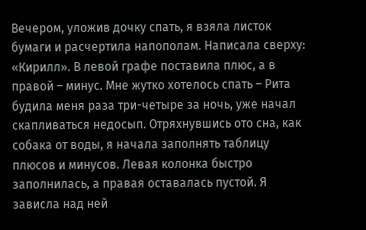Вечером, уложив дочку спать, я взяла листок бумаги и расчертила напополам. Написала сверху: «Кирилл». В левой графе поставила плюс, а в правой – минус. Мне жутко хотелось спать – Рита будила меня раза три-четыре за ночь, уже начал скапливаться недосып. Отряхнувшись ото сна, как собака от воды, я начала заполнять таблицу плюсов и минусов. Левая колонка быстро заполнилась, а правая оставалась пустой. Я зависла над ней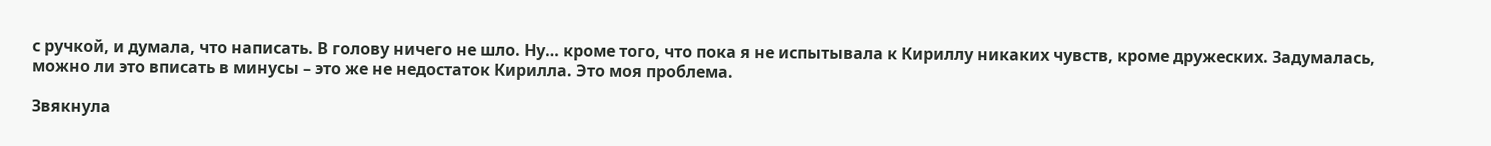с ручкой, и думала, что написать. В голову ничего не шло. Ну… кроме того, что пока я не испытывала к Кириллу никаких чувств, кроме дружеских. Задумалась, можно ли это вписать в минусы – это же не недостаток Кирилла. Это моя проблема.

Звякнула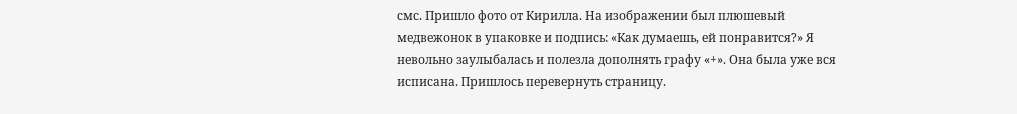смс. Пришло фото от Кирилла. На изображении был плюшевый медвежонок в упаковке и подпись: «Как думаешь, ей понравится?» Я невольно заулыбалась и полезла дополнять графу «+». Она была уже вся исписана. Пришлось перевернуть страницу.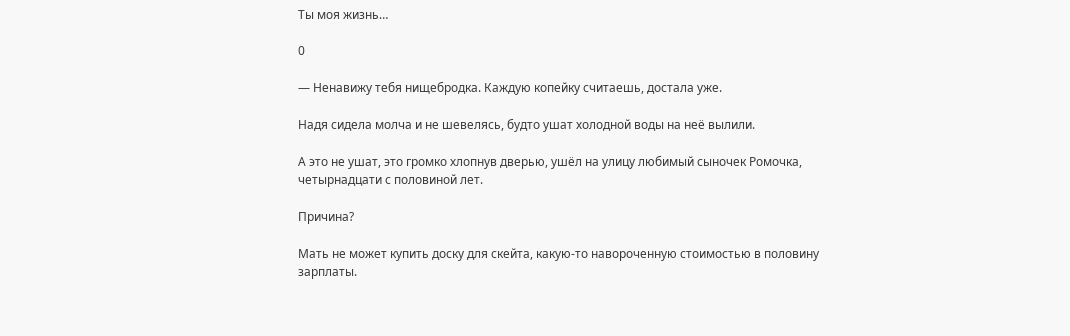Ты моя жизнь…

0

— Ненавижу тебя нищебродка. Каждую копейку считаешь, достала уже.

Надя сидела молча и не шевелясь, будто ушат холодной воды на неё вылили.

А это не ушат, это громко хлопнув дверью, ушёл на улицу любимый сыночек Ромочка, четырнадцати с половиной лет.

Причина?

Мать не может купить доску для скейта, какую-то навороченную стоимостью в половину зарплаты.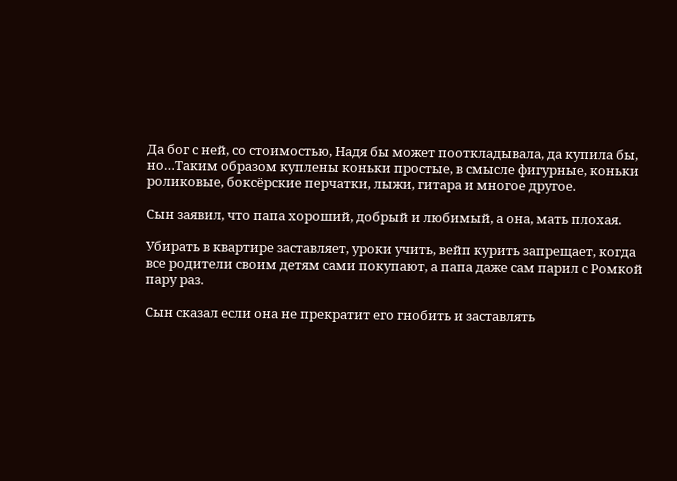Да бог с ней, со стоимостью, Надя бы может пооткладывала, да купила бы, но…Таким образом куплены коньки простые, в смысле фигурные, коньки роликовые, боксёрские перчатки, лыжи, гитара и многое другое.

Сын заявил, что папа хороший, добрый и любимый, а она, мать плохая.

Убирать в квартире заставляет, уроки учить, вейп курить запрещает, когда все родители своим детям сами покупают, а папа даже сам парил с Ромкой пару раз.

Сын сказал если она не прекратит его гнобить и заставлять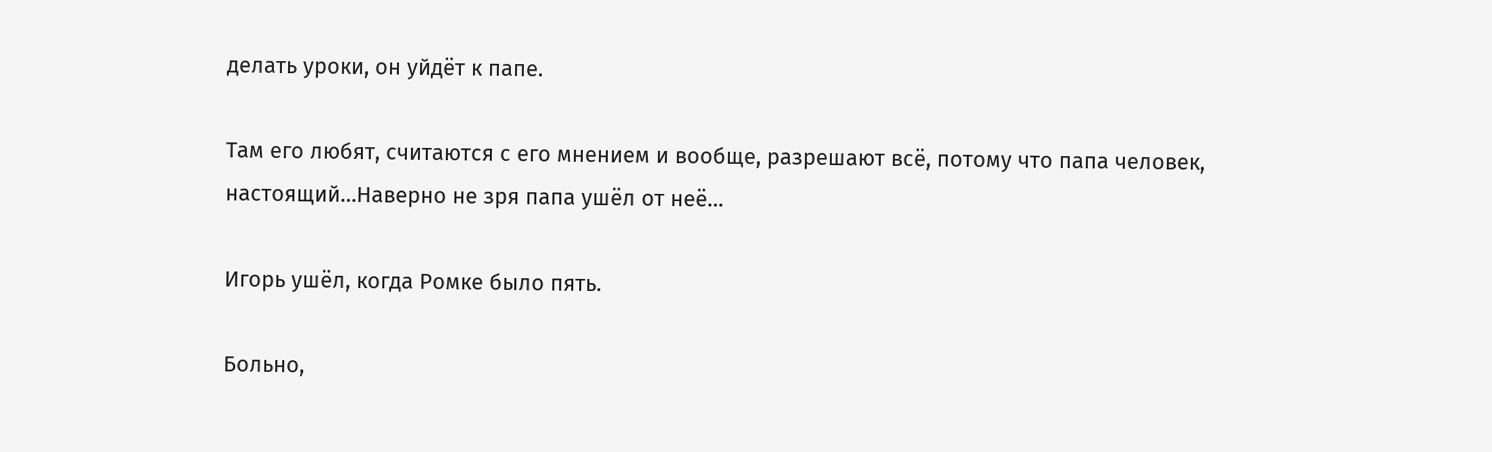делать уроки, он уйдёт к папе.

Там его любят, считаются с его мнением и вообще, разрешают всё, потому что папа человек, настоящий…Наверно не зря папа ушёл от неё…

Игорь ушёл, когда Ромке было пять.

Больно,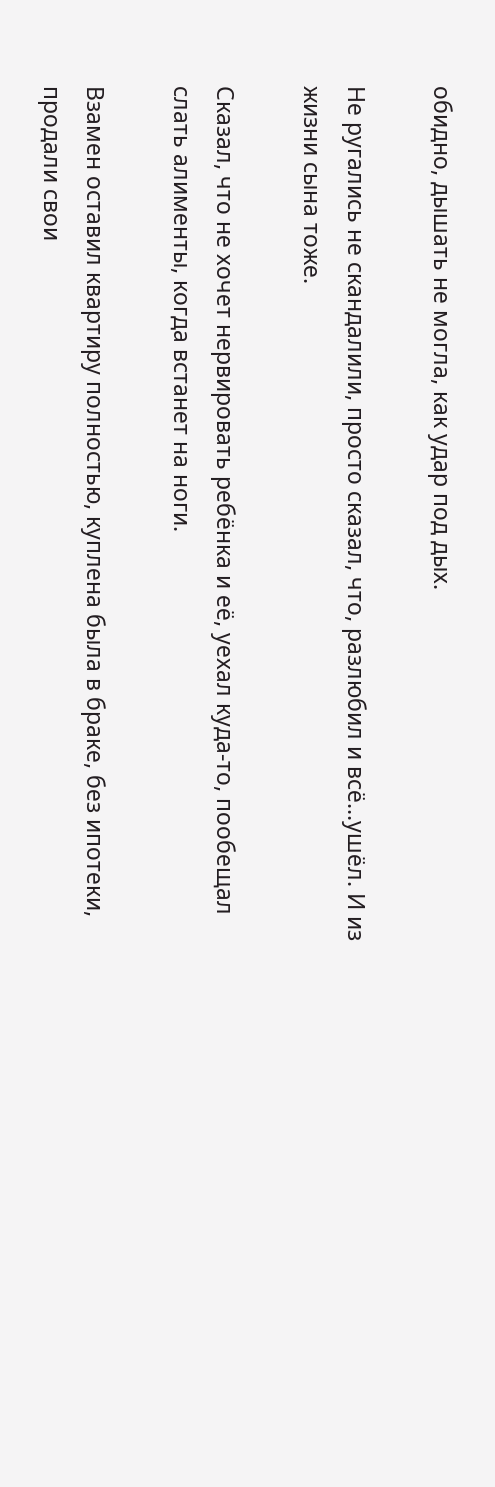обидно, дышать не могла, как удар под дых.

Не ругались не скандалили, просто сказал, что, разлюбил и всё…ушёл. И из жизни сына тоже.

Сказал, что не хочет нервировать ребёнка и её, уехал куда-то, пообещал слать алименты, когда встанет на ноги.

Взамен оставил квартиру полностью, куплена была в браке, без ипотеки, продали свои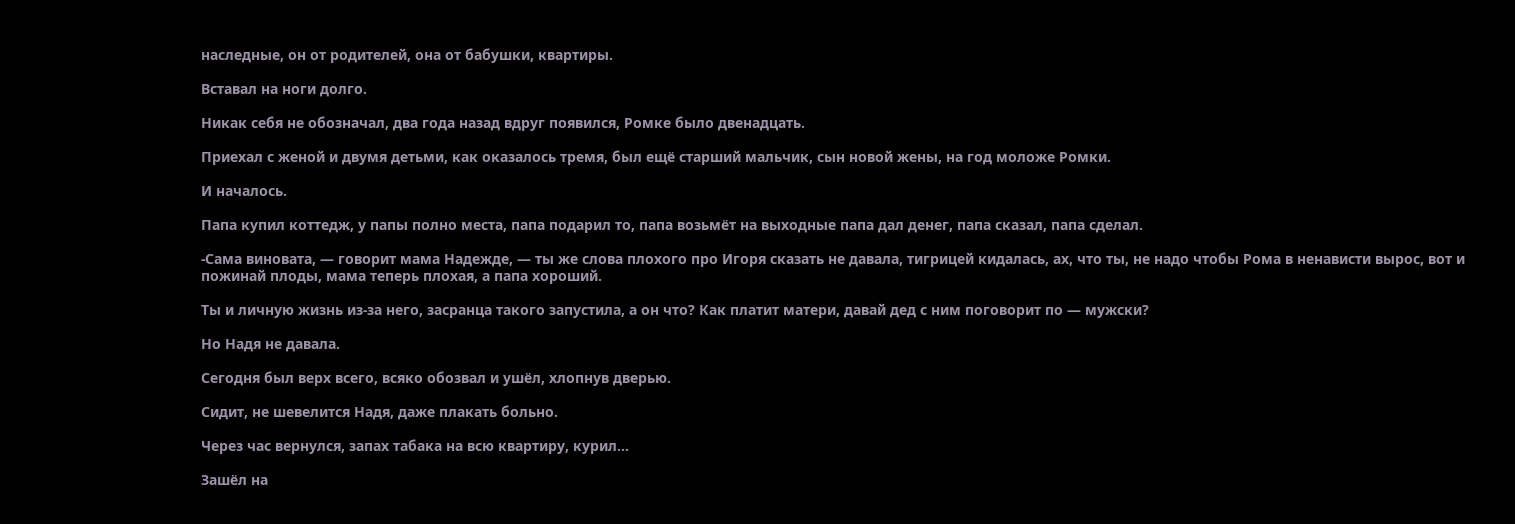наследные, он от родителей, она от бабушки, квартиры.

Вставал на ноги долго.

Никак себя не обозначал, два года назад вдруг появился, Ромке было двенадцать.

Приехал с женой и двумя детьми, как оказалось тремя, был ещё старший мальчик, сын новой жены, на год моложе Ромки.

И началось.

Папа купил коттедж, у папы полно места, папа подарил то, папа возьмёт на выходные папа дал денег, папа сказал, папа сделал.

-Сама виновата, — говорит мама Надежде, — ты же слова плохого про Игоря сказать не давала, тигрицей кидалась, ах, что ты, не надо чтобы Рома в ненависти вырос, вот и пожинай плоды, мама теперь плохая, а папа хороший.

Ты и личную жизнь из-за него, засранца такого запустила, а он что? Как платит матери, давай дед с ним поговорит по — мужски?

Но Надя не давала.

Сегодня был верх всего, всяко обозвал и ушёл, хлопнув дверью.

Сидит, не шевелится Надя, даже плакать больно.

Через час вернулся, запах табака на всю квартиру, курил…

Зашёл на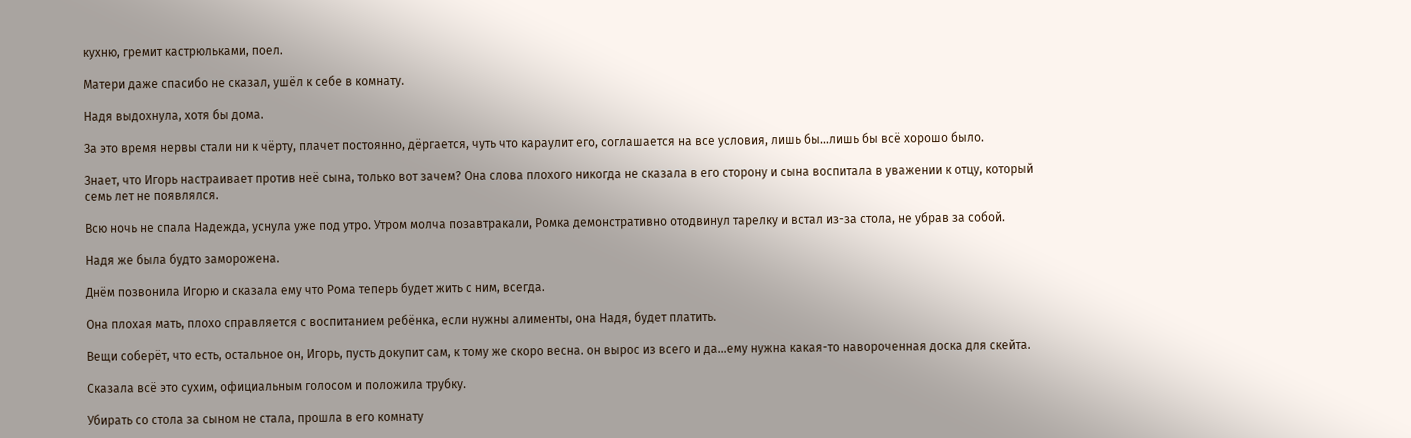кухню, гремит кастрюльками, поел.

Матери даже спасибо не сказал, ушёл к себе в комнату.

Надя выдохнула, хотя бы дома.

За это время нервы стали ни к чёрту, плачет постоянно, дёргается, чуть что караулит его, соглашается на все условия, лишь бы…лишь бы всё хорошо было.

Знает, что Игорь настраивает против неё сына, только вот зачем? Она слова плохого никогда не сказала в его сторону и сына воспитала в уважении к отцу, который семь лет не появлялся.

Всю ночь не спала Надежда, уснула уже под утро. Утром молча позавтракали, Ромка демонстративно отодвинул тарелку и встал из-за стола, не убрав за собой.

Надя же была будто заморожена.

Днём позвонила Игорю и сказала ему что Рома теперь будет жить с ним, всегда.

Она плохая мать, плохо справляется с воспитанием ребёнка, если нужны алименты, она Надя, будет платить.

Вещи соберёт, что есть, остальное он, Игорь, пусть докупит сам, к тому же скоро весна. он вырос из всего и да…ему нужна какая-то навороченная доска для скейта.

Сказала всё это сухим, официальным голосом и положила трубку.

Убирать со стола за сыном не стала, прошла в его комнату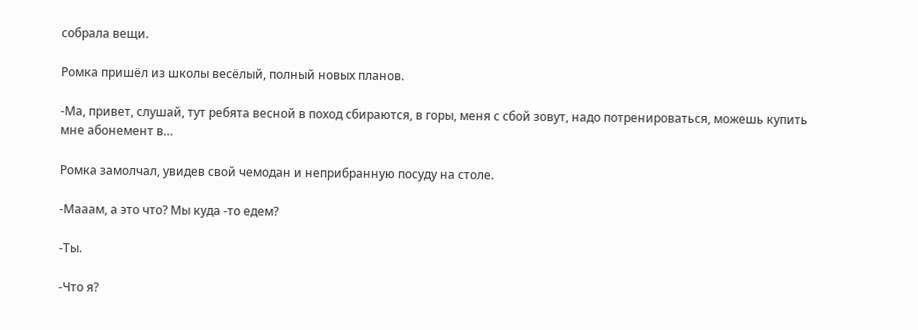собрала вещи.

Ромка пришёл из школы весёлый, полный новых планов.

-Ма, привет, слушай, тут ребята весной в поход сбираются, в горы, меня с сбой зовут, надо потренироваться, можешь купить мне абонемент в…

Ромка замолчал, увидев свой чемодан и неприбранную посуду на столе.

-Мааам, а это что? Мы куда -то едем?

-Ты.

-Что я?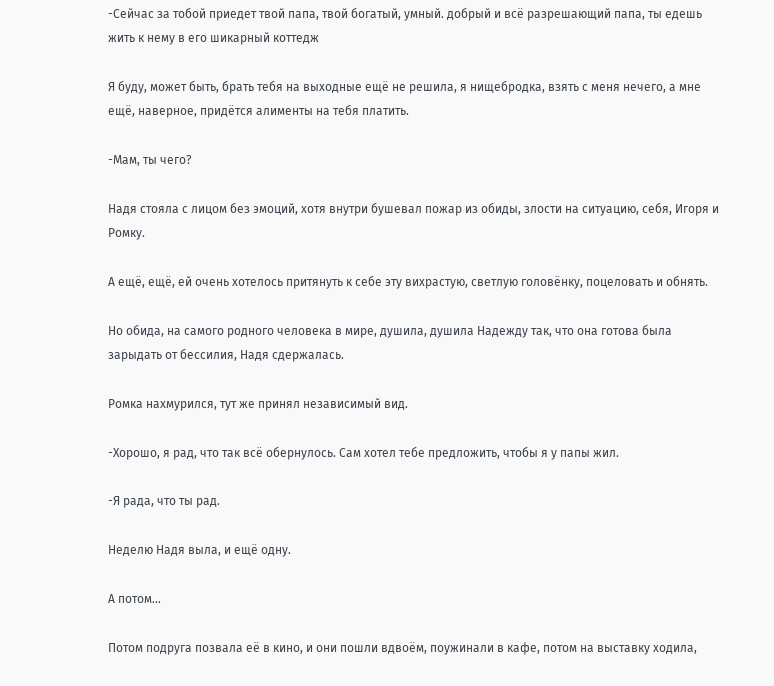-Сейчас за тобой приедет твой папа, твой богатый, умный. добрый и всё разрешающий папа, ты едешь жить к нему в его шикарный коттедж

Я буду, может быть, брать тебя на выходные ещё не решила, я нищебродка, взять с меня нечего, а мне ещё, наверное, придётся алименты на тебя платить.

-Мам, ты чего?

Надя стояла с лицом без эмоций, хотя внутри бушевал пожар из обиды, злости на ситуацию, себя, Игоря и Ромку.

А ещё, ещё, ей очень хотелось притянуть к себе эту вихрастую, светлую головёнку, поцеловать и обнять.

Но обида, на самого родного человека в мире, душила, душила Надежду так, что она готова была зарыдать от бессилия, Надя сдержалась.

Ромка нахмурился, тут же принял независимый вид.

-Хорошо, я рад, что так всё обернулось. Сам хотел тебе предложить, чтобы я у папы жил.

-Я рада, что ты рад.

Неделю Надя выла, и ещё одну.

А потом…

Потом подруга позвала её в кино, и они пошли вдвоём, поужинали в кафе, потом на выставку ходила,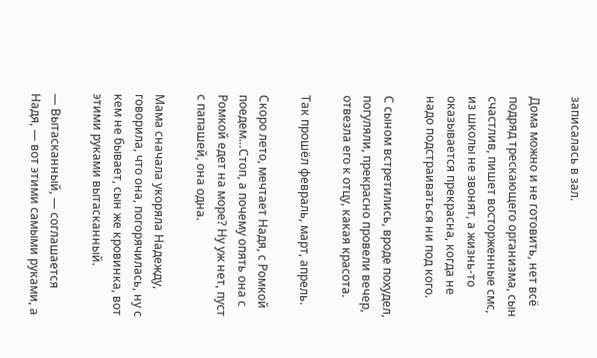записалась в зал.

Дома можно и не готовить, нет всё подряд трескающего организма, сын счастлив, пишет восторженные смс, из школы не звонят, а жизнь-то оказывается прекрасна, когда не надо подстраиваться ни под кого.

С сыном встретились, вроде похудел, погуляли, прекрасно провели вечер, отвезла его к отцу, какая красота.

Так прошёл февраль, март, апрель.

Скоро лето, мечтает Надя, с Ромкой поедем…Стоп, а почему опять она с Ромкой едет на море? Ну уж нет, пуст с папашей, она одна.

Мама сначала укоряла Надежду, говорила, что она, погорячилась, ну с кем не бывает, сын же кровинка, вот этими руками вытасканный.

— Вытасканный, — соглашается Надя, — вот этими самыми руками, а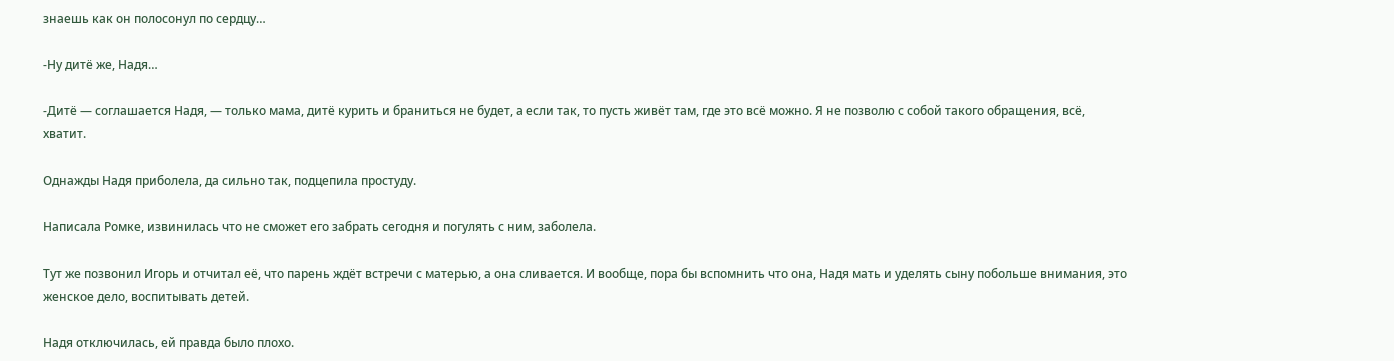знаешь как он полосонул по сердцу…

-Ну дитё же, Надя…

-Дитё — соглашается Надя, — только мама, дитё курить и браниться не будет, а если так, то пусть живёт там, где это всё можно. Я не позволю с собой такого обращения, всё, хватит.

Однажды Надя приболела, да сильно так, подцепила простуду.

Написала Ромке, извинилась что не сможет его забрать сегодня и погулять с ним, заболела.

Тут же позвонил Игорь и отчитал её, что парень ждёт встречи с матерью, а она сливается. И вообще, пора бы вспомнить что она, Надя мать и уделять сыну побольше внимания, это женское дело, воспитывать детей.

Надя отключилась, ей правда было плохо.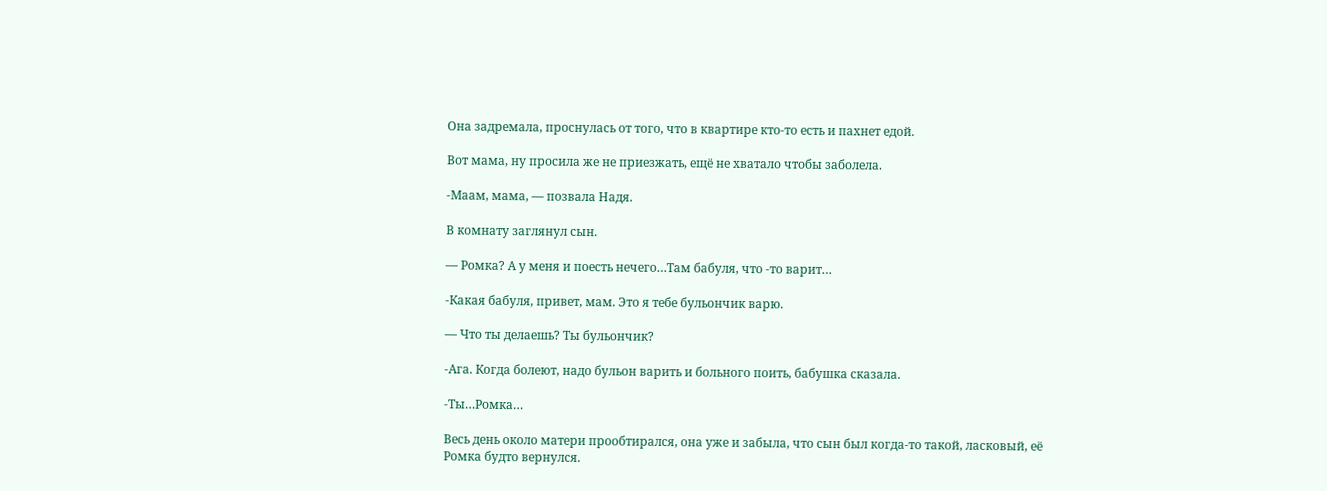Она задремала, проснулась от того, что в квартире кто-то есть и пахнет едой.

Вот мама, ну просила же не приезжать, ещё не хватало чтобы заболела.

-Маам, мама, — позвала Надя.

В комнату заглянул сын.

— Ромка? А у меня и поесть нечего…Там бабуля, что -то варит…

-Какая бабуля, привет, мам. Это я тебе бульончик варю.

— Что ты делаешь? Ты бульончик?

-Ага. Когда болеют, надо бульон варить и больного поить, бабушка сказала.

-Ты…Ромка…

Весь день около матери прообтирался, она уже и забыла, что сын был когда-то такой, ласковый, её Ромка будто вернулся.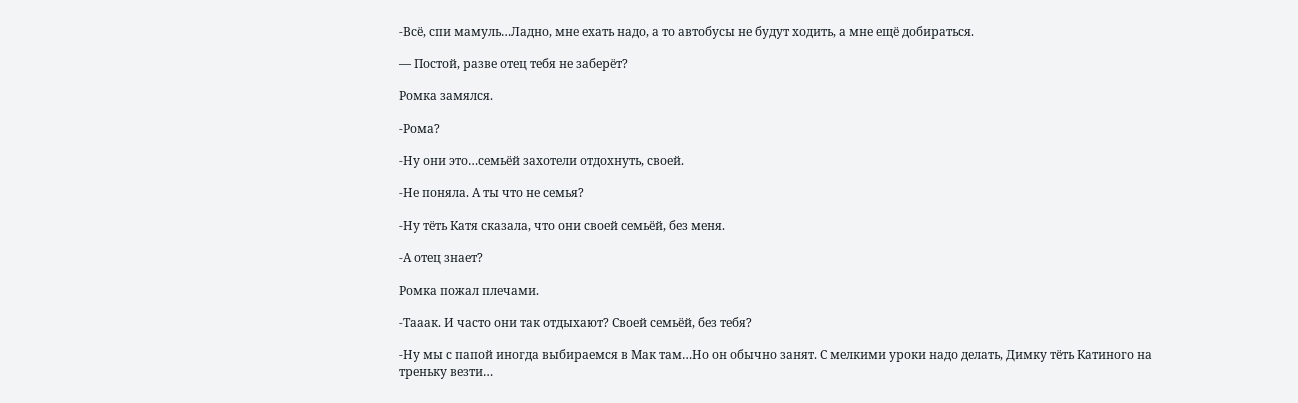-Всё, спи мамуль…Ладно, мне ехать надо, а то автобусы не будут ходить, а мне ещё добираться.

— Постой, разве отец тебя не заберёт?

Ромка замялся.

-Рома?

-Ну они это…семьёй захотели отдохнуть, своей.

-Не поняла. А ты что не семья?

-Ну тёть Катя сказала, что они своей семьёй, без меня.

-А отец знает?

Ромка пожал плечами.

-Тааак. И часто они так отдыхают? Своей семьёй, без тебя?

-Ну мы с папой иногда выбираемся в Мак там…Но он обычно занят. С мелкими уроки надо делать, Димку тёть Катиного на треньку везти…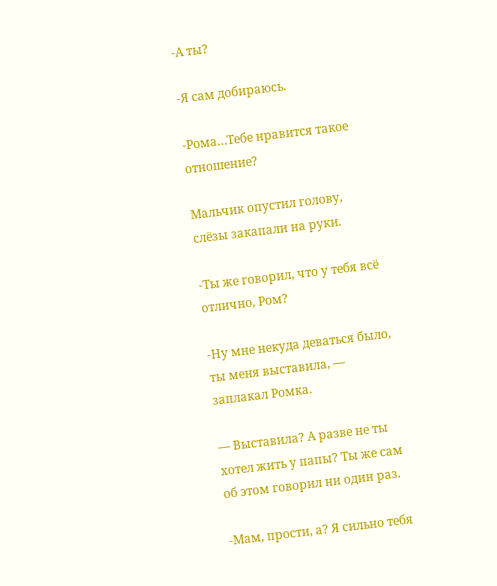-А ты?

-Я сам добираюсь.

-Рома…Тебе нравится такое отношение?

Мальчик опустил голову, слёзы закапали на руки.

-Ты же говорил, что у тебя всё отлично, Ром?

-Ну мне некуда деваться было, ты меня выставила, — заплакал Ромка.

— Выставила? А разве не ты хотел жить у папы? Ты же сам об этом говорил ни один раз.

-Мам, прости, а? Я сильно тебя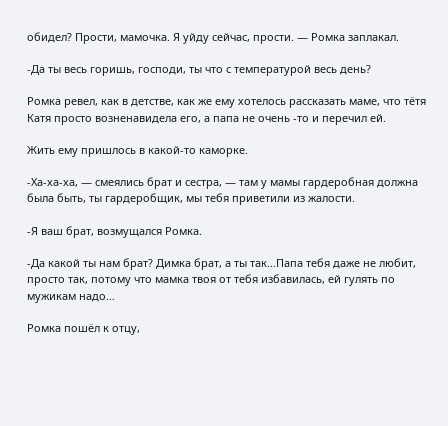обидел? Прости, мамочка. Я уйду сейчас, прости. — Ромка заплакал.

-Да ты весь горишь, господи, ты что с температурой весь день?

Ромка ревел, как в детстве, как же ему хотелось рассказать маме, что тётя Катя просто возненавидела его, а папа не очень -то и перечил ей.

Жить ему пришлось в какой-то каморке.

-Ха-ха-ха, — смеялись брат и сестра, — там у мамы гардеробная должна была быть, ты гардеробщик, мы тебя приветили из жалости.

-Я ваш брат, возмущался Ромка.

-Да какой ты нам брат? Димка брат, а ты так…Папа тебя даже не любит, просто так, потому что мамка твоя от тебя избавилась, ей гулять по мужикам надо…

Ромка пошёл к отцу,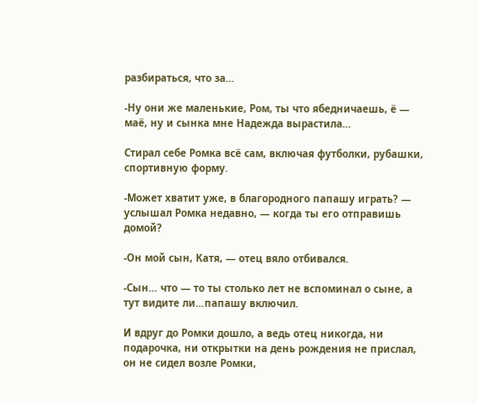разбираться, что за…

-Ну они же маленькие, Ром, ты что ябедничаешь, ё — маё, ну и сынка мне Надежда вырастила…

Стирал себе Ромка всё сам, включая футболки, рубашки, спортивную форму.

-Может хватит уже, в благородного папашу играть? — услышал Ромка недавно, — когда ты его отправишь домой?

-Он мой сын, Катя, — отец вяло отбивался.

-Сын… что — то ты столько лет не вспоминал о сыне, а тут видите ли…папашу включил.

И вдруг до Ромки дошло, а ведь отец никогда, ни подарочка, ни открытки на день рождения не прислал, он не сидел возле Ромки,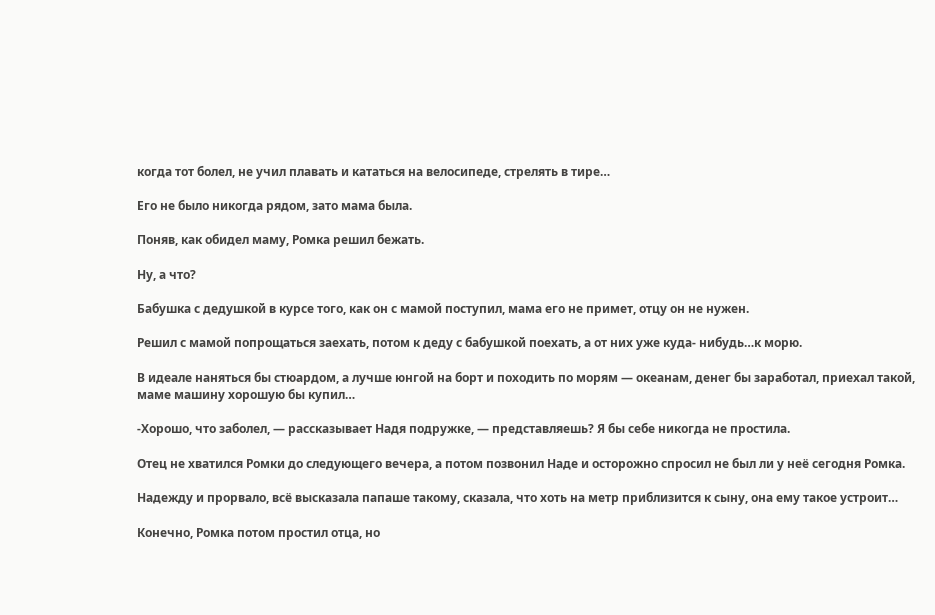когда тот болел, не учил плавать и кататься на велосипеде, стрелять в тире…

Его не было никогда рядом, зато мама была.

Поняв, как обидел маму, Ромка решил бежать.

Ну, а что?

Бабушка с дедушкой в курсе того, как он с мамой поступил, мама его не примет, отцу он не нужен.

Решил с мамой попрощаться заехать, потом к деду с бабушкой поехать, а от них уже куда- нибудь…к морю.

В идеале наняться бы стюардом, а лучше юнгой на борт и походить по морям — океанам, денег бы заработал, приехал такой, маме машину хорошую бы купил…

-Хорошо, что заболел, — рассказывает Надя подружке, — представляешь? Я бы себе никогда не простила.

Отец не хватился Ромки до следующего вечера, а потом позвонил Наде и осторожно спросил не был ли у неё сегодня Ромка.

Надежду и прорвало, всё высказала папаше такому, сказала, что хоть на метр приблизится к сыну, она ему такое устроит…

Конечно, Ромка потом простил отца, но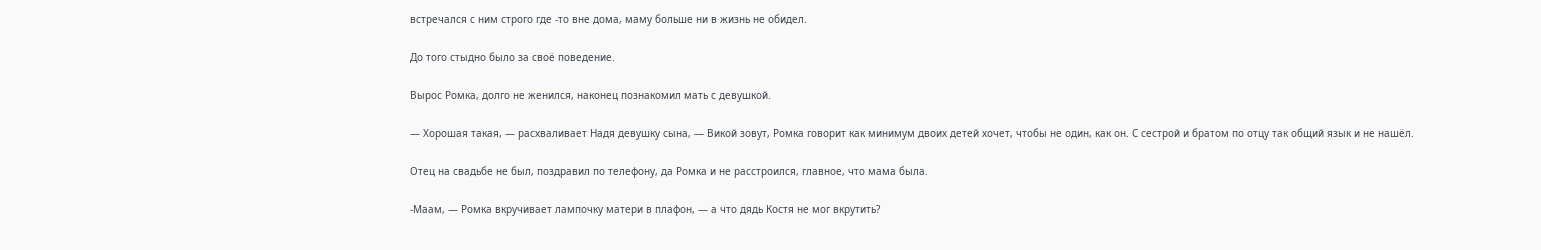встречался с ним строго где -то вне дома, маму больше ни в жизнь не обидел.

До того стыдно было за своё поведение.

Вырос Ромка, долго не женился, наконец познакомил мать с девушкой.

— Хорошая такая, — расхваливает Надя девушку сына, — Викой зовут, Ромка говорит как минимум двоих детей хочет, чтобы не один, как он. С сестрой и братом по отцу так общий язык и не нашёл.

Отец на свадьбе не был, поздравил по телефону, да Ромка и не расстроился, главное, что мама была.

-Маам, — Ромка вкручивает лампочку матери в плафон, — а что дядь Костя не мог вкрутить?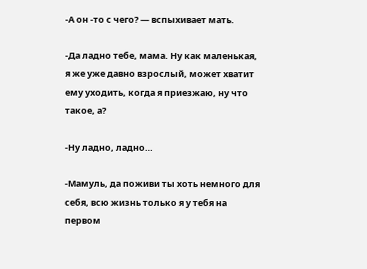-А он -то с чего? — вспыхивает мать.

-Да ладно тебе, мама. Ну как маленькая, я же уже давно взрослый, может хватит ему уходить, когда я приезжаю, ну что такое, а?

-Ну ладно, ладно…

-Мамуль, да поживи ты хоть немного для себя, всю жизнь только я у тебя на первом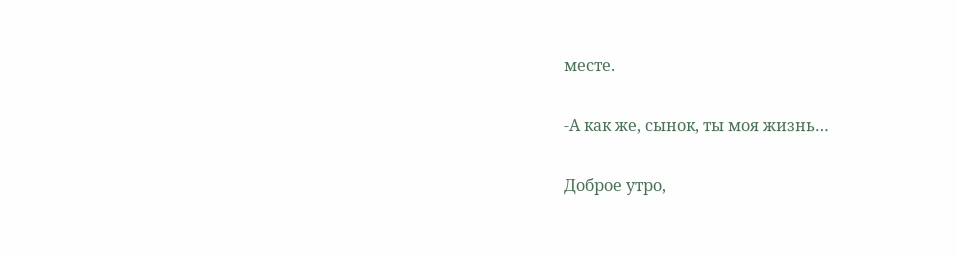месте.

-А как же, сынок, ты моя жизнь…

Доброе утро,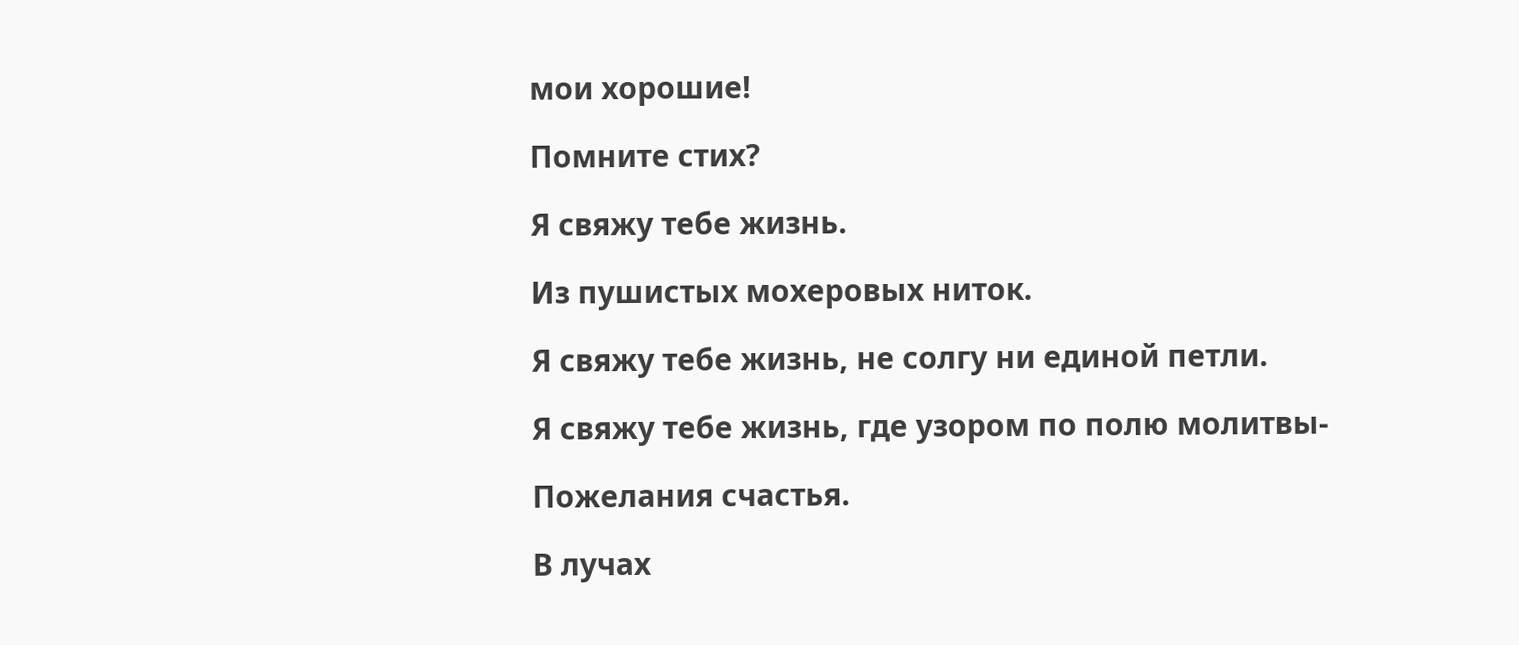мои хорошие!

Помните стих?

Я свяжу тебе жизнь.

Из пушистых мохеровых ниток.

Я свяжу тебе жизнь, не солгу ни единой петли.

Я свяжу тебе жизнь, где узором по полю молитвы-

Пожелания счастья.

В лучах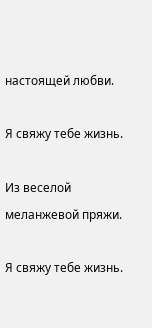настоящей любви.

Я свяжу тебе жизнь.

Из веселой меланжевой пряжи.

Я свяжу тебе жизнь.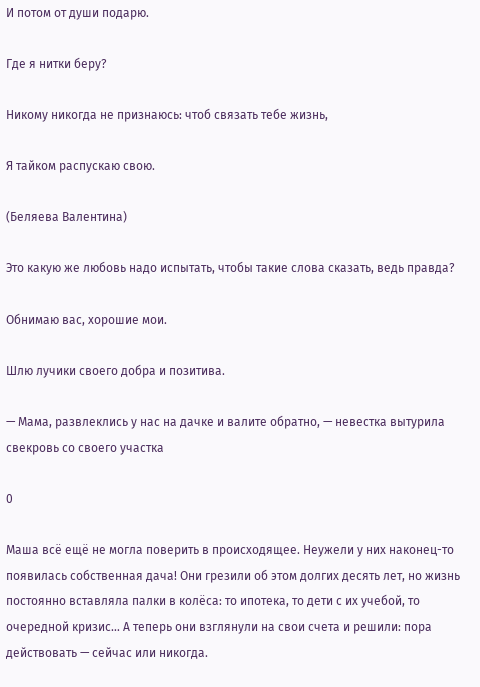И потом от души подарю.

Где я нитки беру?

Никому никогда не признаюсь: чтоб связать тебе жизнь,

Я тайком распускаю свою.

(Беляева Валентина)

Это какую же любовь надо испытать, чтобы такие слова сказать, ведь правда?

Обнимаю вас, хорошие мои.

Шлю лучики своего добра и позитива.

— Мама, развлеклись у нас на дачке и валите обратно, — невестка вытурила свекровь со своего участка

0

Маша всё ещё не могла поверить в происходящее. Неужели у них наконец-то появилась собственная дача! Они грезили об этом долгих десять лет, но жизнь постоянно вставляла палки в колёса: то ипотека, то дети с их учебой, то очередной кризис… А теперь они взглянули на свои счета и решили: пора действовать — сейчас или никогда.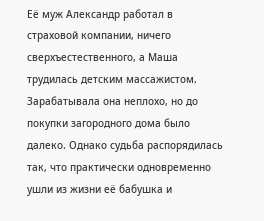Её муж Александр работал в страховой компании, ничего сверхъестественного, а Маша трудилась детским массажистом. Зарабатывала она неплохо, но до покупки загородного дома было далеко. Однако судьба распорядилась так, что практически одновременно ушли из жизни её бабушка и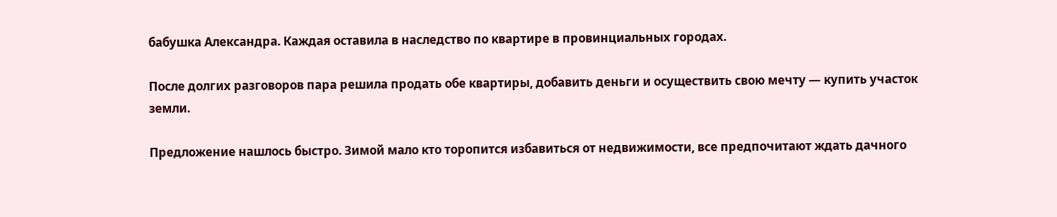бабушка Александра. Каждая оставила в наследство по квартире в провинциальных городах.

После долгих разговоров пара решила продать обе квартиры, добавить деньги и осуществить свою мечту — купить участок земли.

Предложение нашлось быстро. Зимой мало кто торопится избавиться от недвижимости, все предпочитают ждать дачного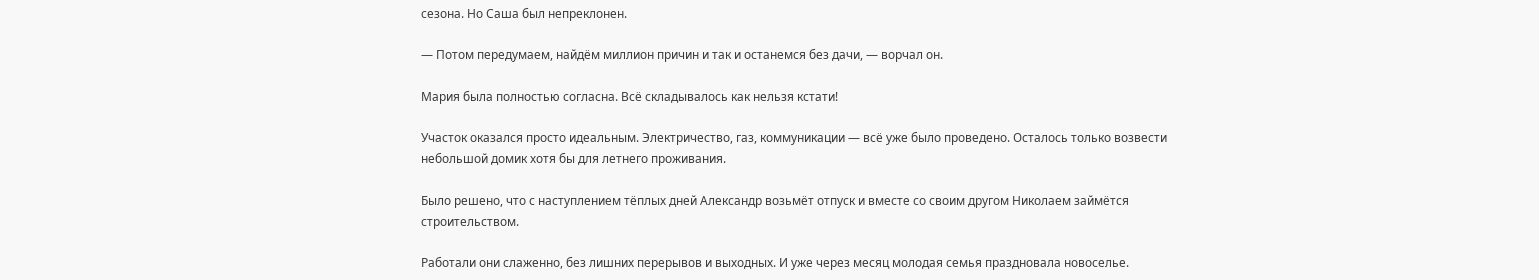сезона. Но Саша был непреклонен.

— Потом передумаем, найдём миллион причин и так и останемся без дачи, — ворчал он.

Мария была полностью согласна. Всё складывалось как нельзя кстати!

Участок оказался просто идеальным. Электричество, газ, коммуникации — всё уже было проведено. Осталось только возвести небольшой домик хотя бы для летнего проживания.

Было решено, что с наступлением тёплых дней Александр возьмёт отпуск и вместе со своим другом Николаем займётся строительством.

Работали они слаженно, без лишних перерывов и выходных. И уже через месяц молодая семья праздновала новоселье.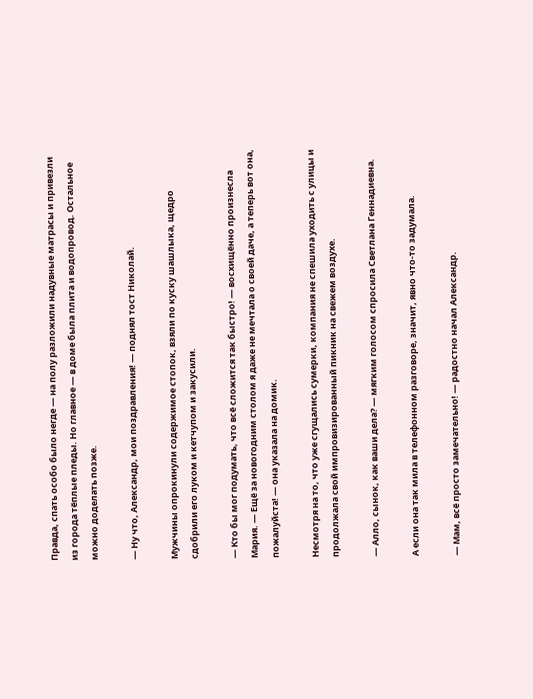Правда, спать особо было негде — на полу разложили надувные матрасы и привезли из города тёплые пледы. Но главное — в доме была плита и водопровод. Остальное можно доделать позже.

— Ну что, Александр, мои поздравления! — поднял тост Николай.

Мужчины опрокинули содержимое стопок, взяли по куску шашлыка, щедро сдобрили его луком и кетчупом и закусили.

— Кто бы мог подумать, что всё сложится так быстро! — восхищённо произнесла Мария. — Ещё за новогодним столом я даже не мечтала о своей даче, а теперь вот она, пожалуйста! — она указала на домик.

Несмотря на то, что уже сгущались сумерки, компания не спешила уходить с улицы и продолжала свой импровизированный пикник на свежем воздухе.

— Алло, сынок, как ваши дела? — мягким голосом спросила Светлана Геннадиевна.

А если она так мила в телефонном разговоре, значит, явно что-то задумала.

— Мам, всё просто замечательно! — радостно начал Александр.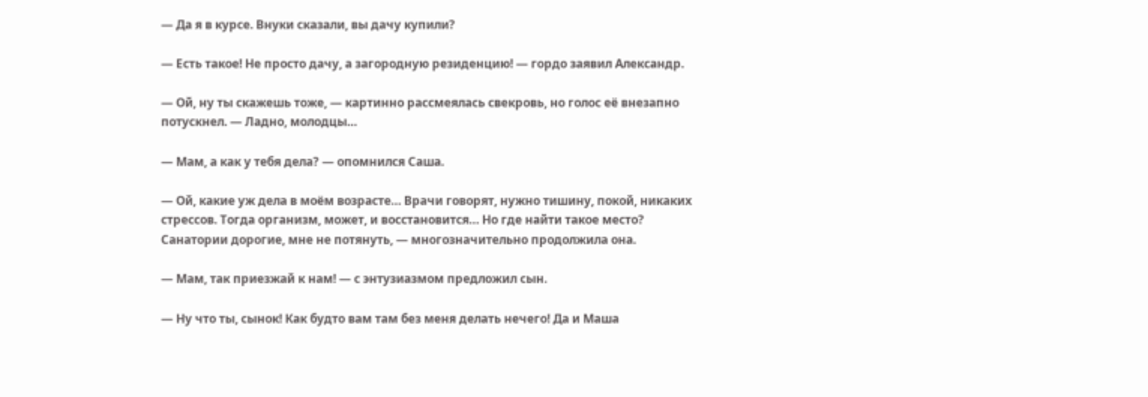— Да я в курсе. Внуки сказали, вы дачу купили?

— Есть такое! Не просто дачу, а загородную резиденцию! — гордо заявил Александр.

— Ой, ну ты скажешь тоже, — картинно рассмеялась свекровь, но голос её внезапно потускнел. — Ладно, молодцы…

— Мам, а как у тебя дела? — опомнился Саша.

— Ой, какие уж дела в моём возрасте… Врачи говорят, нужно тишину, покой, никаких стрессов. Тогда организм, может, и восстановится… Но где найти такое место? Санатории дорогие, мне не потянуть, — многозначительно продолжила она.

— Мам, так приезжай к нам! — с энтузиазмом предложил сын.

— Ну что ты, сынок! Как будто вам там без меня делать нечего! Да и Маша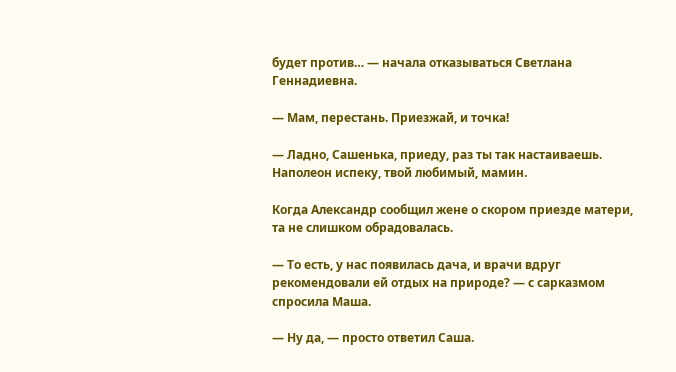будет против… — начала отказываться Светлана Геннадиевна.

— Мам, перестань. Приезжай, и точка!

— Ладно, Сашенька, приеду, раз ты так настаиваешь. Наполеон испеку, твой любимый, мамин.

Когда Александр сообщил жене о скором приезде матери, та не слишком обрадовалась.

— То есть, у нас появилась дача, и врачи вдруг рекомендовали ей отдых на природе? — с сарказмом спросила Маша.

— Ну да, — просто ответил Саша.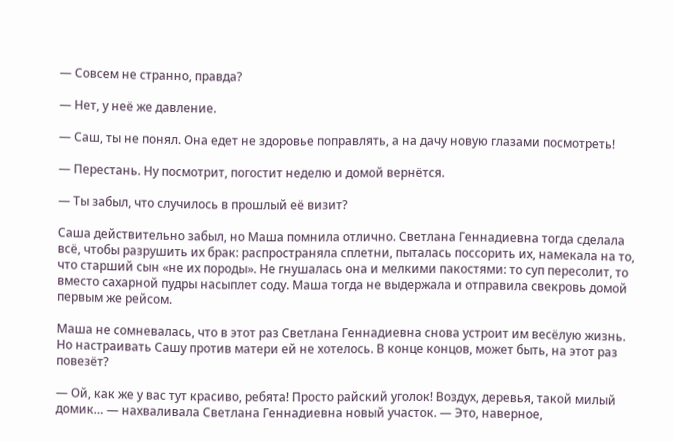— Совсем не странно, правда?

— Нет, у неё же давление.

— Саш, ты не понял. Она едет не здоровье поправлять, а на дачу новую глазами посмотреть!

— Перестань. Ну посмотрит, погостит неделю и домой вернётся.

— Ты забыл, что случилось в прошлый её визит?

Саша действительно забыл, но Маша помнила отлично. Светлана Геннадиевна тогда сделала всё, чтобы разрушить их брак: распространяла сплетни, пыталась поссорить их, намекала на то, что старший сын «не их породы». Не гнушалась она и мелкими пакостями: то суп пересолит, то вместо сахарной пудры насыплет соду. Маша тогда не выдержала и отправила свекровь домой первым же рейсом.

Маша не сомневалась, что в этот раз Светлана Геннадиевна снова устроит им весёлую жизнь. Но настраивать Сашу против матери ей не хотелось. В конце концов, может быть, на этот раз повезёт?

— Ой, как же у вас тут красиво, ребята! Просто райский уголок! Воздух, деревья, такой милый домик… — нахваливала Светлана Геннадиевна новый участок. — Это, наверное,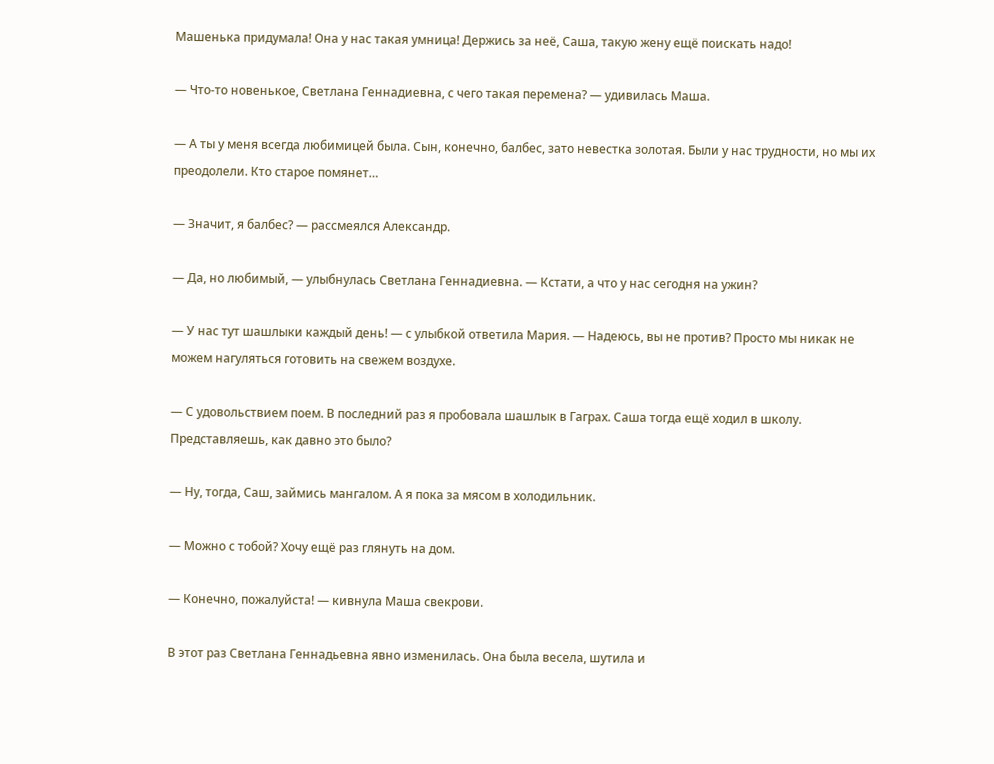Машенька придумала! Она у нас такая умница! Держись за неё, Саша, такую жену ещё поискать надо!

— Что-то новенькое, Светлана Геннадиевна, с чего такая перемена? — удивилась Маша.

— А ты у меня всегда любимицей была. Сын, конечно, балбес, зато невестка золотая. Были у нас трудности, но мы их преодолели. Кто старое помянет…

— Значит, я балбес? — рассмеялся Александр.

— Да, но любимый, — улыбнулась Светлана Геннадиевна. — Кстати, а что у нас сегодня на ужин?

— У нас тут шашлыки каждый день! — с улыбкой ответила Мария. — Надеюсь, вы не против? Просто мы никак не можем нагуляться готовить на свежем воздухе.

— С удовольствием поем. В последний раз я пробовала шашлык в Гаграх. Саша тогда ещё ходил в школу. Представляешь, как давно это было?

— Ну, тогда, Саш, займись мангалом. А я пока за мясом в холодильник.

— Можно с тобой? Хочу ещё раз глянуть на дом.

— Конечно, пожалуйста! — кивнула Маша свекрови.

В этот раз Светлана Геннадьевна явно изменилась. Она была весела, шутила и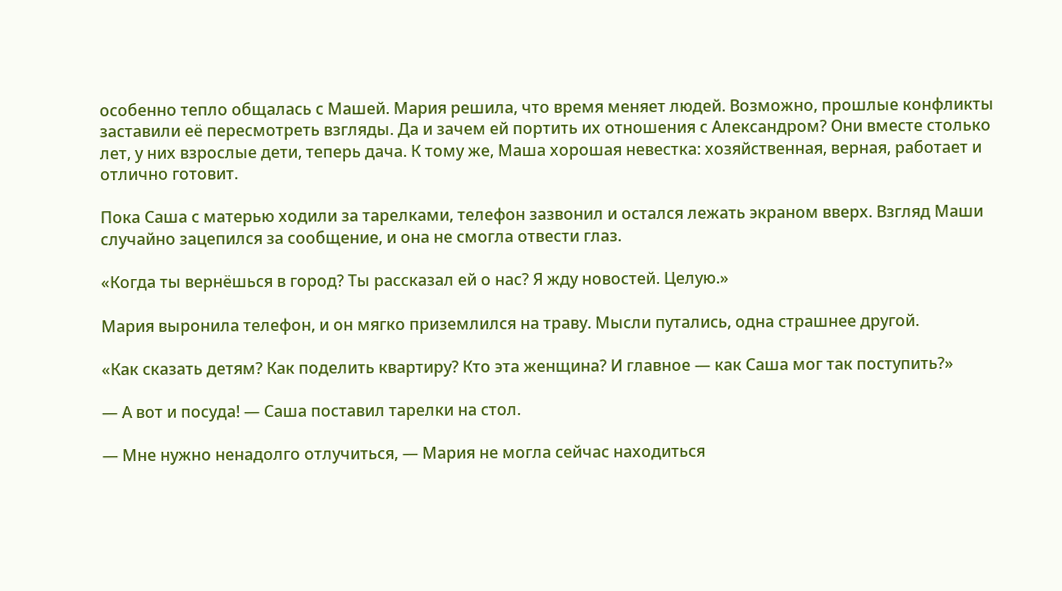особенно тепло общалась с Машей. Мария решила, что время меняет людей. Возможно, прошлые конфликты заставили её пересмотреть взгляды. Да и зачем ей портить их отношения с Александром? Они вместе столько лет, у них взрослые дети, теперь дача. К тому же, Маша хорошая невестка: хозяйственная, верная, работает и отлично готовит.

Пока Саша с матерью ходили за тарелками, телефон зазвонил и остался лежать экраном вверх. Взгляд Маши случайно зацепился за сообщение, и она не смогла отвести глаз.

«Когда ты вернёшься в город? Ты рассказал ей о нас? Я жду новостей. Целую.»

Мария выронила телефон, и он мягко приземлился на траву. Мысли путались, одна страшнее другой.

«Как сказать детям? Как поделить квартиру? Кто эта женщина? И главное — как Саша мог так поступить?»

— А вот и посуда! — Саша поставил тарелки на стол.

— Мне нужно ненадолго отлучиться, — Мария не могла сейчас находиться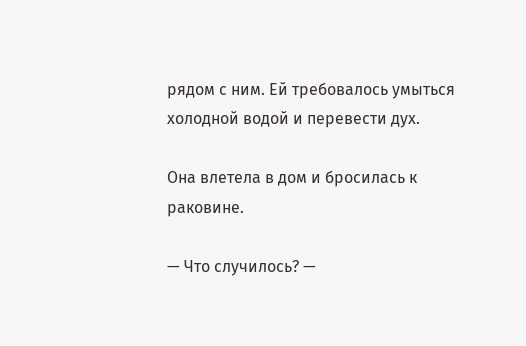рядом с ним. Ей требовалось умыться холодной водой и перевести дух.

Она влетела в дом и бросилась к раковине.

— Что случилось? —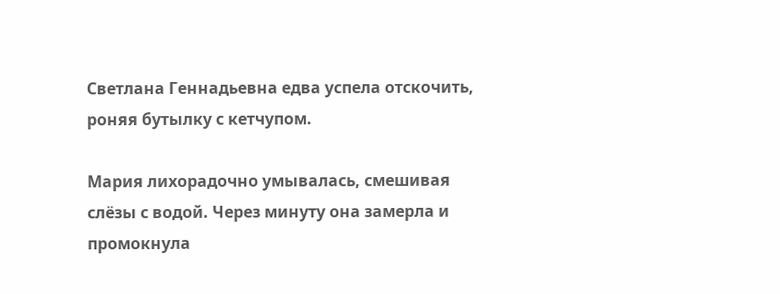Светлана Геннадьевна едва успела отскочить, роняя бутылку с кетчупом.

Мария лихорадочно умывалась, смешивая слёзы с водой. Через минуту она замерла и промокнула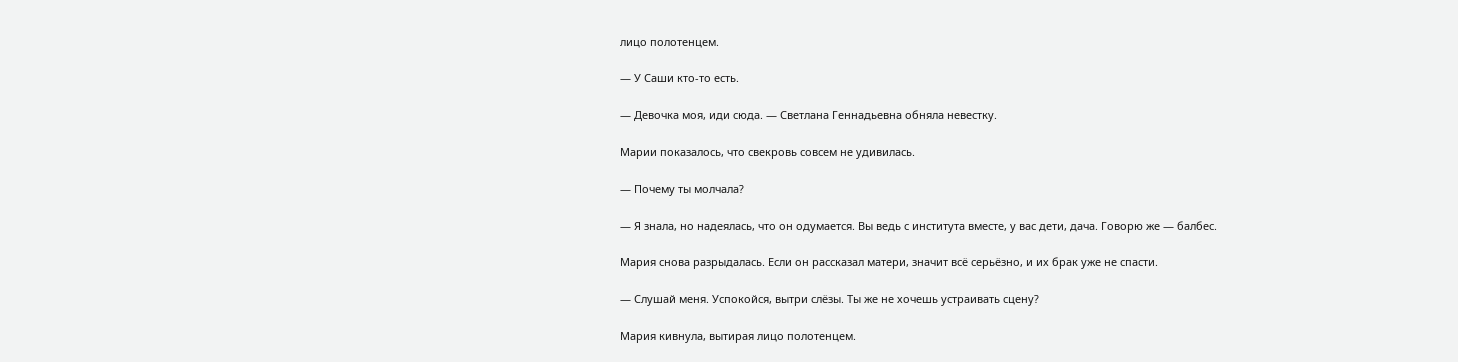лицо полотенцем.

— У Саши кто-то есть.

— Девочка моя, иди сюда. — Светлана Геннадьевна обняла невестку.

Марии показалось, что свекровь совсем не удивилась.

— Почему ты молчала?

— Я знала, но надеялась, что он одумается. Вы ведь с института вместе, у вас дети, дача. Говорю же — балбес.

Мария снова разрыдалась. Если он рассказал матери, значит всё серьёзно, и их брак уже не спасти.

— Слушай меня. Успокойся, вытри слёзы. Ты же не хочешь устраивать сцену?

Мария кивнула, вытирая лицо полотенцем.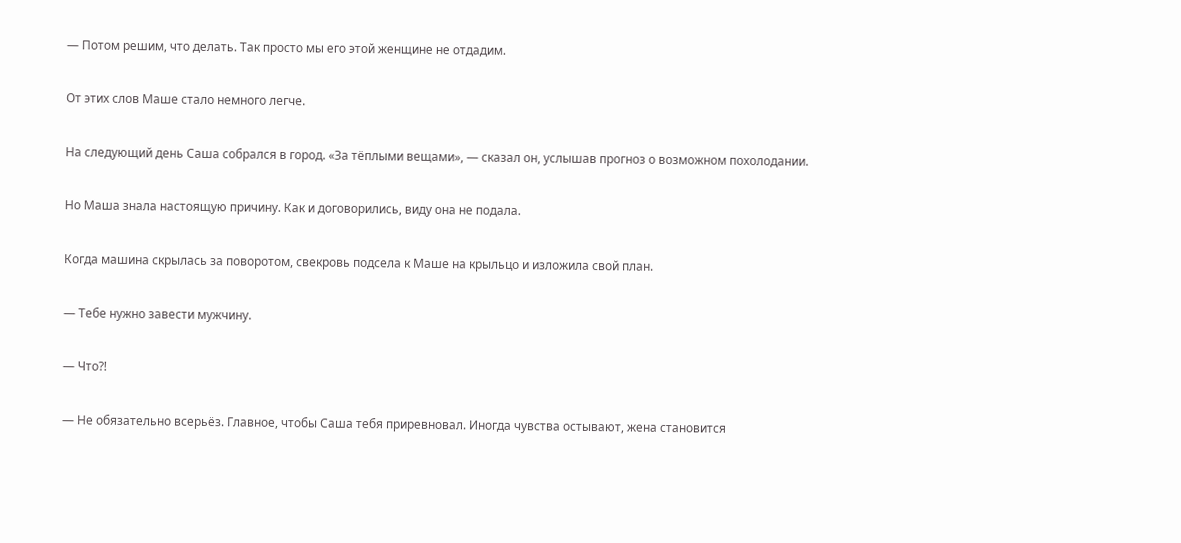— Потом решим, что делать. Так просто мы его этой женщине не отдадим.

От этих слов Маше стало немного легче.

На следующий день Саша собрался в город. «За тёплыми вещами», — сказал он, услышав прогноз о возможном похолодании.

Но Маша знала настоящую причину. Как и договорились, виду она не подала.

Когда машина скрылась за поворотом, свекровь подсела к Маше на крыльцо и изложила свой план.

— Тебе нужно завести мужчину.

— Что?!

— Не обязательно всерьёз. Главное, чтобы Саша тебя приревновал. Иногда чувства остывают, жена становится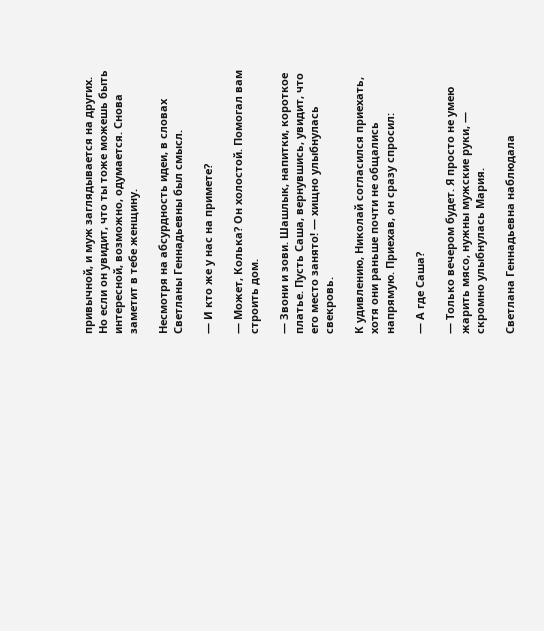привычной, и муж заглядывается на других. Но если он увидит, что ты тоже можешь быть интересной, возможно, одумается. Снова заметит в тебе женщину.

Несмотря на абсурдность идеи, в словах Светланы Геннадьевны был смысл.

— И кто же у нас на примете?

— Может, Колька? Он холостой. Помогал вам строить дом.

— Звони и зови. Шашлык, напитки, короткое платье. Пусть Саша, вернувшись, увидит, что его место занято! — хищно улыбнулась свекровь.

К удивлению, Николай согласился приехать, хотя они раньше почти не общались напрямую. Приехав, он сразу спросил:

— А где Саша?

— Только вечером будет. Я просто не умею жарить мясо, нужны мужские руки, — скромно улыбнулась Мария.

Светлана Геннадьевна наблюдала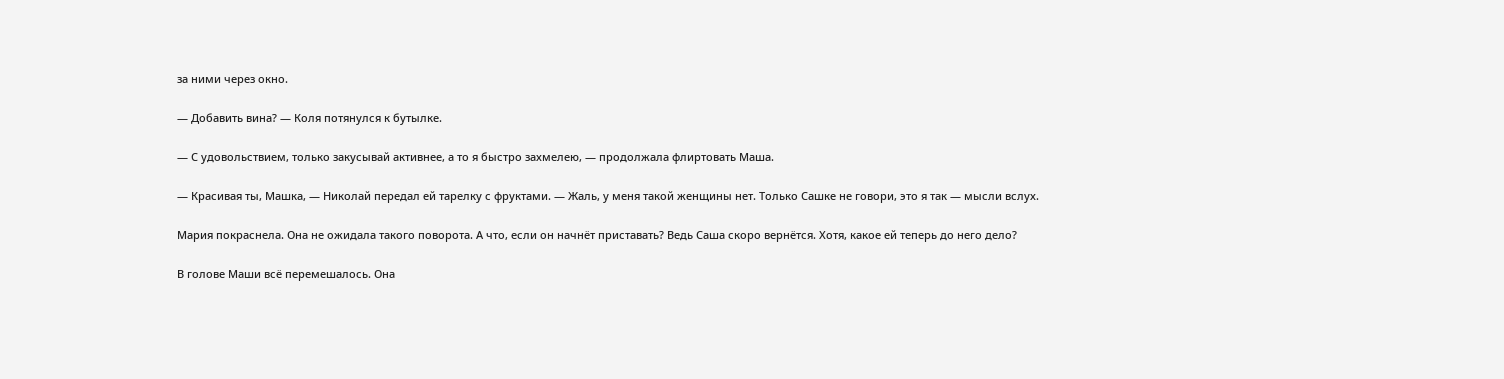за ними через окно.

— Добавить вина? — Коля потянулся к бутылке.

— С удовольствием, только закусывай активнее, а то я быстро захмелею, — продолжала флиртовать Маша.

— Красивая ты, Машка, — Николай передал ей тарелку с фруктами. — Жаль, у меня такой женщины нет. Только Сашке не говори, это я так — мысли вслух.

Мария покраснела. Она не ожидала такого поворота. А что, если он начнёт приставать? Ведь Саша скоро вернётся. Хотя, какое ей теперь до него дело?

В голове Маши всё перемешалось. Она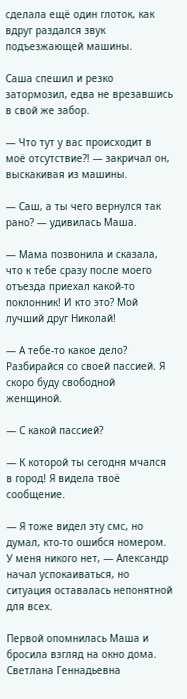сделала ещё один глоток, как вдруг раздался звук подъезжающей машины.

Саша спешил и резко затормозил, едва не врезавшись в свой же забор.

— Что тут у вас происходит в моё отсутствие?! — закричал он, выскакивая из машины.

— Саш, а ты чего вернулся так рано? — удивилась Маша.

— Мама позвонила и сказала, что к тебе сразу после моего отъезда приехал какой-то поклонник! И кто это? Мой лучший друг Николай!

— А тебе-то какое дело? Разбирайся со своей пассией. Я скоро буду свободной женщиной.

— С какой пассией?

— К которой ты сегодня мчался в город! Я видела твоё сообщение.

— Я тоже видел эту смс, но думал, кто-то ошибся номером. У меня никого нет, — Александр начал успокаиваться, но ситуация оставалась непонятной для всех.

Первой опомнилась Маша и бросила взгляд на окно дома. Светлана Геннадьевна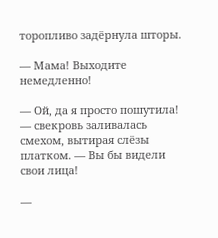торопливо задёрнула шторы.

— Мама! Выходите немедленно!

— Ой, да я просто пошутила! — свекровь заливалась смехом, вытирая слёзы платком. — Вы бы видели свои лица!

—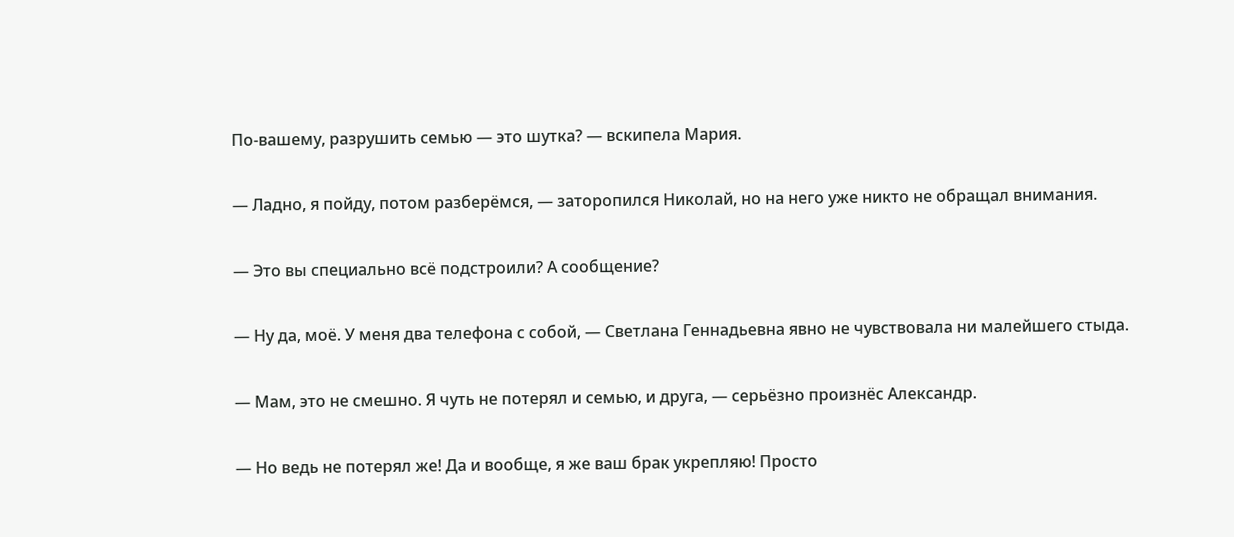По-вашему, разрушить семью — это шутка? — вскипела Мария.

— Ладно, я пойду, потом разберёмся, — заторопился Николай, но на него уже никто не обращал внимания.

— Это вы специально всё подстроили? А сообщение?

— Ну да, моё. У меня два телефона с собой, — Светлана Геннадьевна явно не чувствовала ни малейшего стыда.

— Мам, это не смешно. Я чуть не потерял и семью, и друга, — серьёзно произнёс Александр.

— Но ведь не потерял же! Да и вообще, я же ваш брак укрепляю! Просто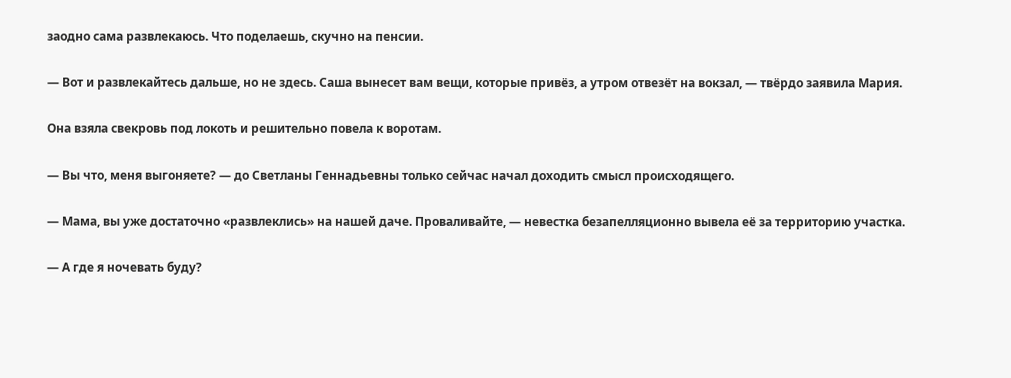заодно сама развлекаюсь. Что поделаешь, скучно на пенсии.

— Вот и развлекайтесь дальше, но не здесь. Саша вынесет вам вещи, которые привёз, а утром отвезёт на вокзал, — твёрдо заявила Мария.

Она взяла свекровь под локоть и решительно повела к воротам.

— Вы что, меня выгоняете? — до Светланы Геннадьевны только сейчас начал доходить смысл происходящего.

— Мама, вы уже достаточно «развлеклись» на нашей даче. Проваливайте, — невестка безапелляционно вывела её за территорию участка.

— А где я ночевать буду?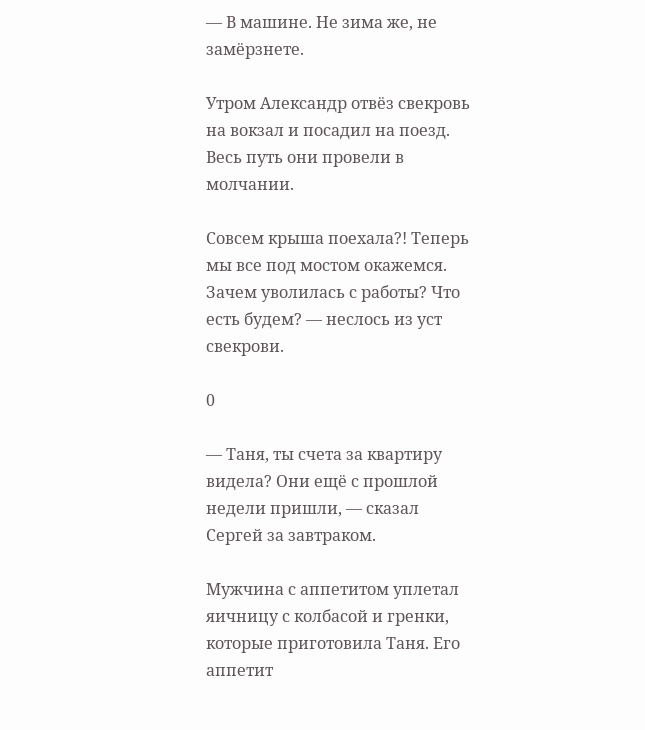— В машине. Не зима же, не замёрзнете.

Утром Александр отвёз свекровь на вокзал и посадил на поезд. Весь путь они провели в молчании.

Совсем крыша поехала?! Теперь мы все под мостом окажемся. Зачем уволилась с работы? Что есть будем? — неслось из уст свекрови.

0

— Таня, ты счета за квартиру видела? Они ещё с прошлой недели пришли, — сказал Сергей за завтраком.

Мужчина с аппетитом уплетал яичницу с колбасой и гренки, которые приготовила Таня. Его аппетит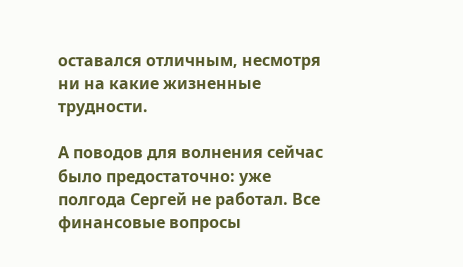оставался отличным, несмотря ни на какие жизненные трудности.

А поводов для волнения сейчас было предостаточно: уже полгода Сергей не работал. Все финансовые вопросы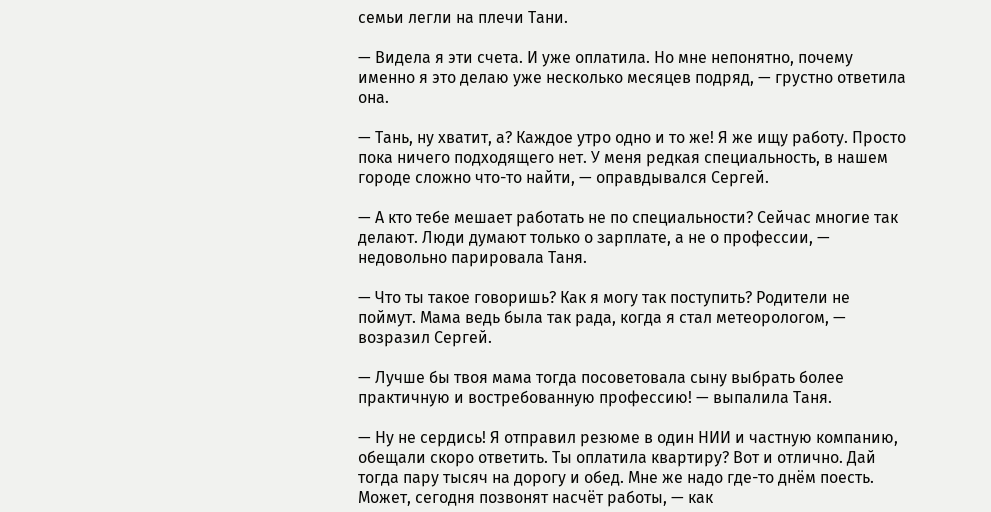семьи легли на плечи Тани.

— Видела я эти счета. И уже оплатила. Но мне непонятно, почему именно я это делаю уже несколько месяцев подряд, — грустно ответила она.

— Тань, ну хватит, а? Каждое утро одно и то же! Я же ищу работу. Просто пока ничего подходящего нет. У меня редкая специальность, в нашем городе сложно что-то найти, — оправдывался Сергей.

— А кто тебе мешает работать не по специальности? Сейчас многие так делают. Люди думают только о зарплате, а не о профессии, — недовольно парировала Таня.

— Что ты такое говоришь? Как я могу так поступить? Родители не поймут. Мама ведь была так рада, когда я стал метеорологом, — возразил Сергей.

— Лучше бы твоя мама тогда посоветовала сыну выбрать более практичную и востребованную профессию! — выпалила Таня.

— Ну не сердись! Я отправил резюме в один НИИ и частную компанию, обещали скоро ответить. Ты оплатила квартиру? Вот и отлично. Дай тогда пару тысяч на дорогу и обед. Мне же надо где-то днём поесть. Может, сегодня позвонят насчёт работы, — как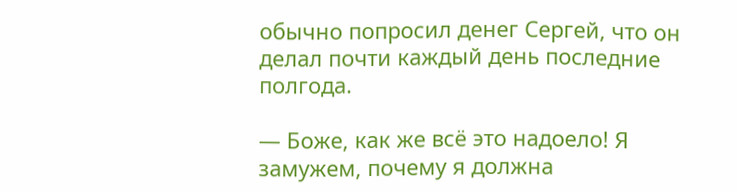обычно попросил денег Сергей, что он делал почти каждый день последние полгода.

— Боже, как же всё это надоело! Я замужем, почему я должна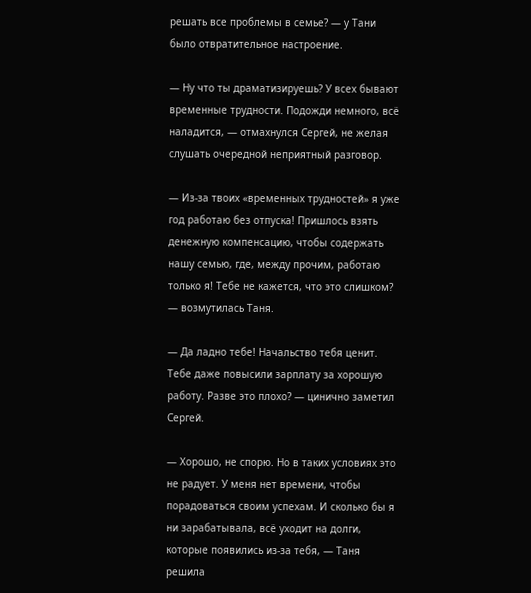решать все проблемы в семье? — у Тани было отвратительное настроение.

— Ну что ты драматизируешь? У всех бывают временные трудности. Подожди немного, всё наладится, — отмахнулся Сергей, не желая слушать очередной неприятный разговор.

— Из-за твоих «временных трудностей» я уже год работаю без отпуска! Пришлось взять денежную компенсацию, чтобы содержать нашу семью, где, между прочим, работаю только я! Тебе не кажется, что это слишком? — возмутилась Таня.

— Да ладно тебе! Начальство тебя ценит. Тебе даже повысили зарплату за хорошую работу. Разве это плохо? — цинично заметил Сергей.

— Хорошо, не спорю. Но в таких условиях это не радует. У меня нет времени, чтобы порадоваться своим успехам. И сколько бы я ни зарабатывала, всё уходит на долги, которые появились из-за тебя, — Таня решила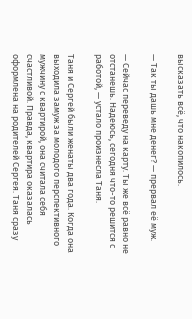высказать всё, что накопилось.

— Так ты дашь мне денег? — прервал её муж.

— Сейчас переведу на карту. Ты же всё равно не отстанешь. Надеюсь, сегодня что-то решится с работой, — устало произнесла Таня.

Таня и Сергей были женаты два года. Когда она выходила замуж за молодого перспективного мужчину с квартирой, она считала себя счастливой. Правда, квартира оказалась оформлена на родителей Сергея. Таня сразу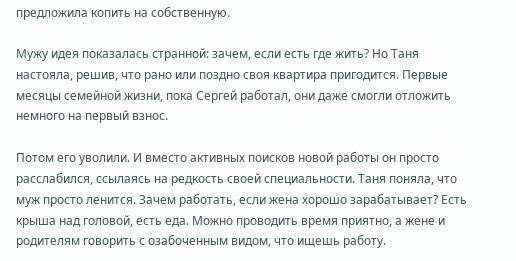предложила копить на собственную.

Мужу идея показалась странной: зачем, если есть где жить? Но Таня настояла, решив, что рано или поздно своя квартира пригодится. Первые месяцы семейной жизни, пока Сергей работал, они даже смогли отложить немного на первый взнос.

Потом его уволили. И вместо активных поисков новой работы он просто расслабился, ссылаясь на редкость своей специальности. Таня поняла, что муж просто ленится. Зачем работать, если жена хорошо зарабатывает? Есть крыша над головой, есть еда. Можно проводить время приятно, а жене и родителям говорить с озабоченным видом, что ищешь работу.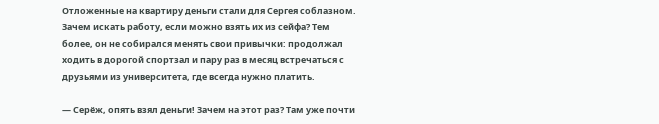Отложенные на квартиру деньги стали для Сергея соблазном. Зачем искать работу, если можно взять их из сейфа? Тем более, он не собирался менять свои привычки: продолжал ходить в дорогой спортзал и пару раз в месяц встречаться с друзьями из университета, где всегда нужно платить.

— Серёж, опять взял деньги! Зачем на этот раз? Там уже почти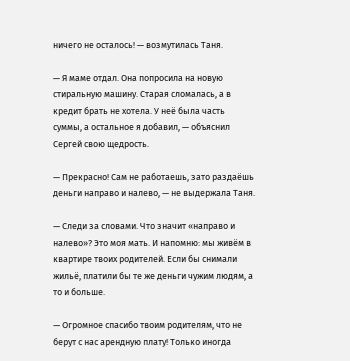ничего не осталось! — возмутилась Таня.

— Я маме отдал. Она попросила на новую стиральную машину. Старая сломалась, а в кредит брать не хотела. У неё была часть суммы, а остальное я добавил, — объяснил Сергей свою щедрость.

— Прекрасно! Сам не работаешь, зато раздаёшь деньги направо и налево, — не выдержала Таня.

— Следи за словами. Что значит «направо и налево»? Это моя мать. И напомню: мы живём в квартире твоих родителей. Если бы снимали жильё, платили бы те же деньги чужим людям, а то и больше.

— Огромное спасибо твоим родителям, что не берут с нас арендную плату! Только иногда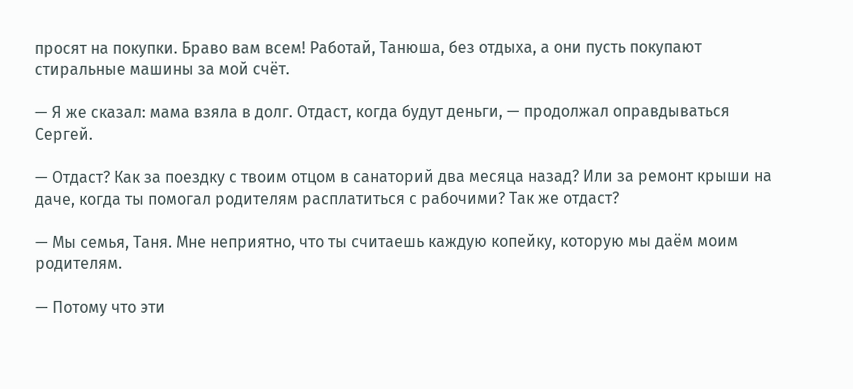просят на покупки. Браво вам всем! Работай, Танюша, без отдыха, а они пусть покупают стиральные машины за мой счёт.

— Я же сказал: мама взяла в долг. Отдаст, когда будут деньги, — продолжал оправдываться Сергей.

— Отдаст? Как за поездку с твоим отцом в санаторий два месяца назад? Или за ремонт крыши на даче, когда ты помогал родителям расплатиться с рабочими? Так же отдаст?

— Мы семья, Таня. Мне неприятно, что ты считаешь каждую копейку, которую мы даём моим родителям.

— Потому что эти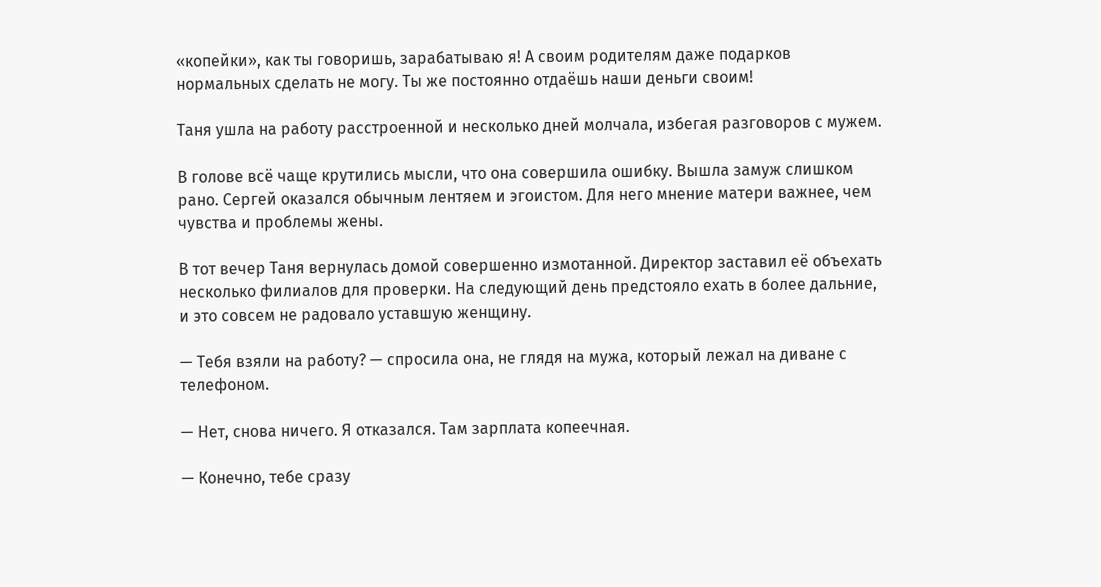«копейки», как ты говоришь, зарабатываю я! А своим родителям даже подарков нормальных сделать не могу. Ты же постоянно отдаёшь наши деньги своим!

Таня ушла на работу расстроенной и несколько дней молчала, избегая разговоров с мужем.

В голове всё чаще крутились мысли, что она совершила ошибку. Вышла замуж слишком рано. Сергей оказался обычным лентяем и эгоистом. Для него мнение матери важнее, чем чувства и проблемы жены.

В тот вечер Таня вернулась домой совершенно измотанной. Директор заставил её объехать несколько филиалов для проверки. На следующий день предстояло ехать в более дальние, и это совсем не радовало уставшую женщину.

— Тебя взяли на работу? — спросила она, не глядя на мужа, который лежал на диване с телефоном.

— Нет, снова ничего. Я отказался. Там зарплата копеечная.

— Конечно, тебе сразу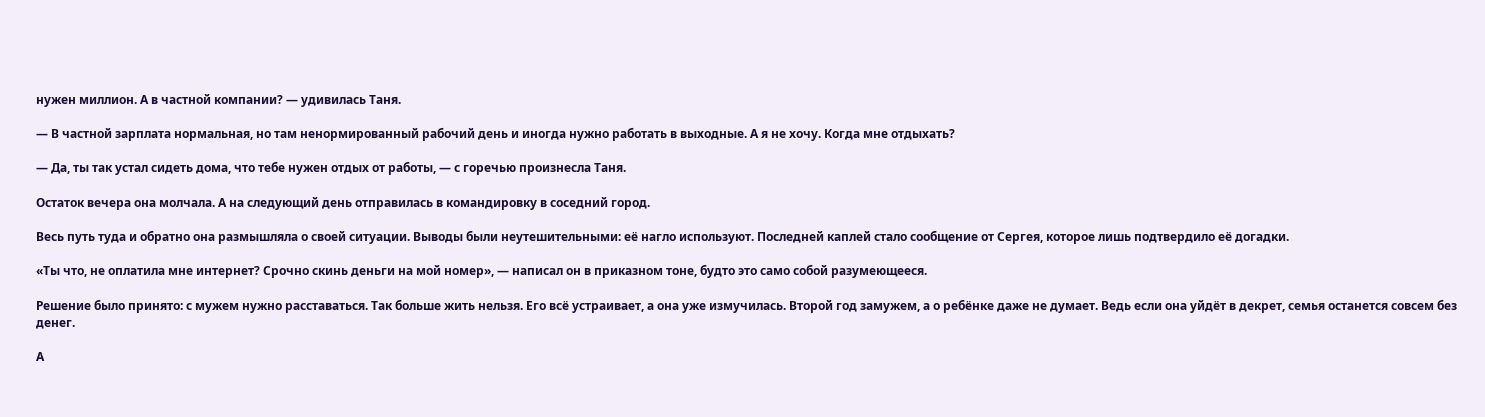нужен миллион. А в частной компании? — удивилась Таня.

— В частной зарплата нормальная, но там ненормированный рабочий день и иногда нужно работать в выходные. А я не хочу. Когда мне отдыхать?

— Да, ты так устал сидеть дома, что тебе нужен отдых от работы, — с горечью произнесла Таня.

Остаток вечера она молчала. А на следующий день отправилась в командировку в соседний город.

Весь путь туда и обратно она размышляла о своей ситуации. Выводы были неутешительными: её нагло используют. Последней каплей стало сообщение от Сергея, которое лишь подтвердило её догадки.

«Ты что, не оплатила мне интернет? Срочно скинь деньги на мой номер», — написал он в приказном тоне, будто это само собой разумеющееся.

Решение было принято: с мужем нужно расставаться. Так больше жить нельзя. Его всё устраивает, а она уже измучилась. Второй год замужем, а о ребёнке даже не думает. Ведь если она уйдёт в декрет, семья останется совсем без денег.

А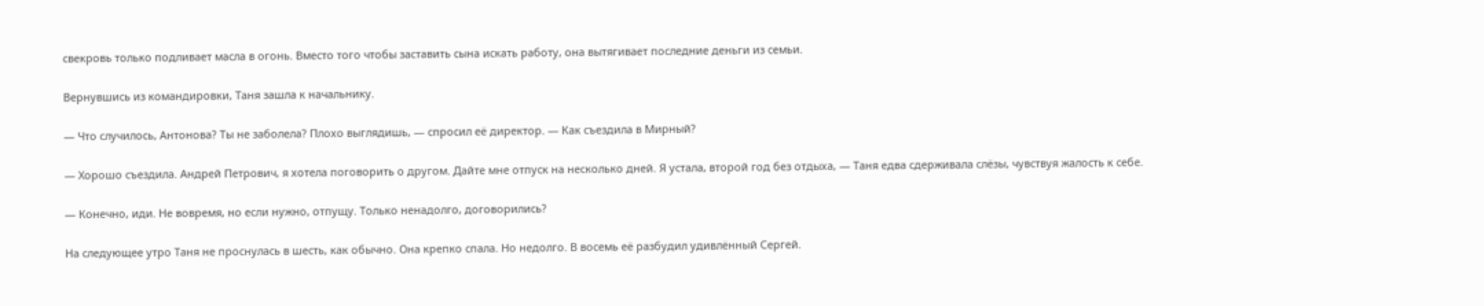свекровь только подливает масла в огонь. Вместо того чтобы заставить сына искать работу, она вытягивает последние деньги из семьи.

Вернувшись из командировки, Таня зашла к начальнику.

— Что случилось, Антонова? Ты не заболела? Плохо выглядишь, — спросил её директор. — Как съездила в Мирный?

— Хорошо съездила. Андрей Петрович, я хотела поговорить о другом. Дайте мне отпуск на несколько дней. Я устала, второй год без отдыха, — Таня едва сдерживала слёзы, чувствуя жалость к себе.

— Конечно, иди. Не вовремя, но если нужно, отпущу. Только ненадолго, договорились?

На следующее утро Таня не проснулась в шесть, как обычно. Она крепко спала. Но недолго. В восемь её разбудил удивлённый Сергей.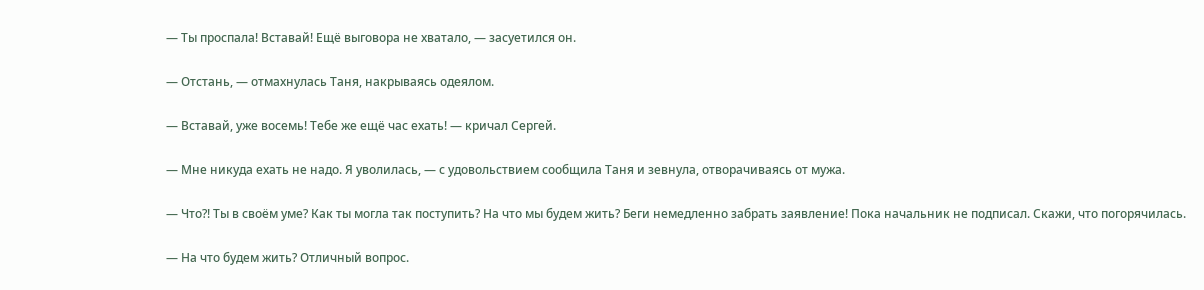— Ты проспала! Вставай! Ещё выговора не хватало, — засуетился он.

— Отстань, — отмахнулась Таня, накрываясь одеялом.

— Вставай, уже восемь! Тебе же ещё час ехать! — кричал Сергей.

— Мне никуда ехать не надо. Я уволилась, — с удовольствием сообщила Таня и зевнула, отворачиваясь от мужа.

— Что?! Ты в своём уме? Как ты могла так поступить? На что мы будем жить? Беги немедленно забрать заявление! Пока начальник не подписал. Скажи, что погорячилась.

— На что будем жить? Отличный вопрос.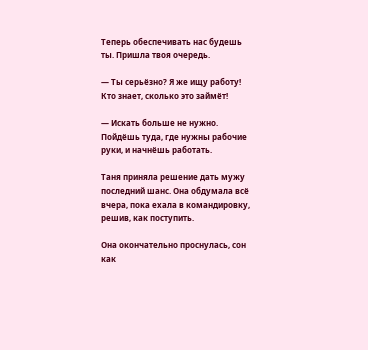Теперь обеспечивать нас будешь ты. Пришла твоя очередь.

— Ты серьёзно? Я же ищу работу! Кто знает, сколько это займёт!

— Искать больше не нужно. Пойдёшь туда, где нужны рабочие руки, и начнёшь работать.

Таня приняла решение дать мужу последний шанс. Она обдумала всё вчера, пока ехала в командировку, решив, как поступить.

Она окончательно проснулась, сон как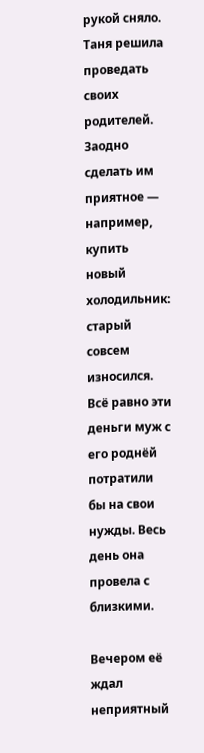рукой сняло. Таня решила проведать своих родителей. Заодно сделать им приятное — например, купить новый холодильник: старый совсем износился. Всё равно эти деньги муж с его роднёй потратили бы на свои нужды. Весь день она провела с близкими.

Вечером её ждал неприятный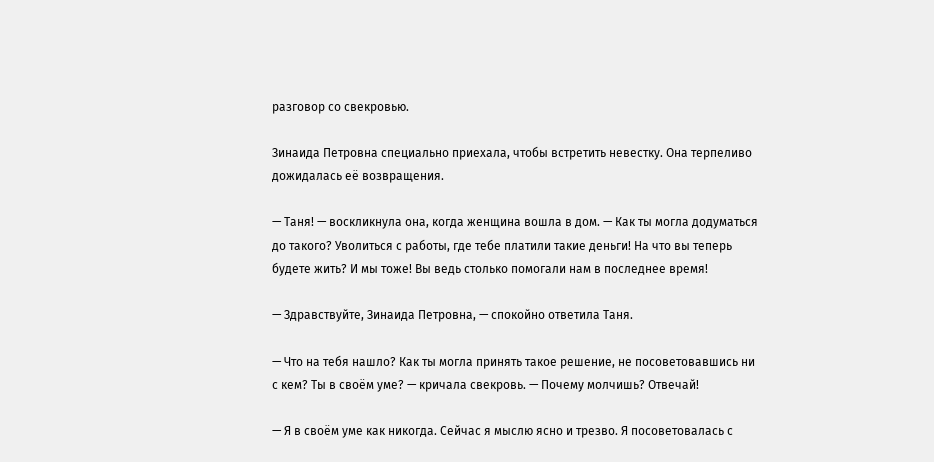разговор со свекровью.

Зинаида Петровна специально приехала, чтобы встретить невестку. Она терпеливо дожидалась её возвращения.

— Таня! — воскликнула она, когда женщина вошла в дом. — Как ты могла додуматься до такого? Уволиться с работы, где тебе платили такие деньги! На что вы теперь будете жить? И мы тоже! Вы ведь столько помогали нам в последнее время!

— Здравствуйте, Зинаида Петровна, — спокойно ответила Таня.

— Что на тебя нашло? Как ты могла принять такое решение, не посоветовавшись ни с кем? Ты в своём уме? — кричала свекровь. — Почему молчишь? Отвечай!

— Я в своём уме как никогда. Сейчас я мыслю ясно и трезво. Я посоветовалась с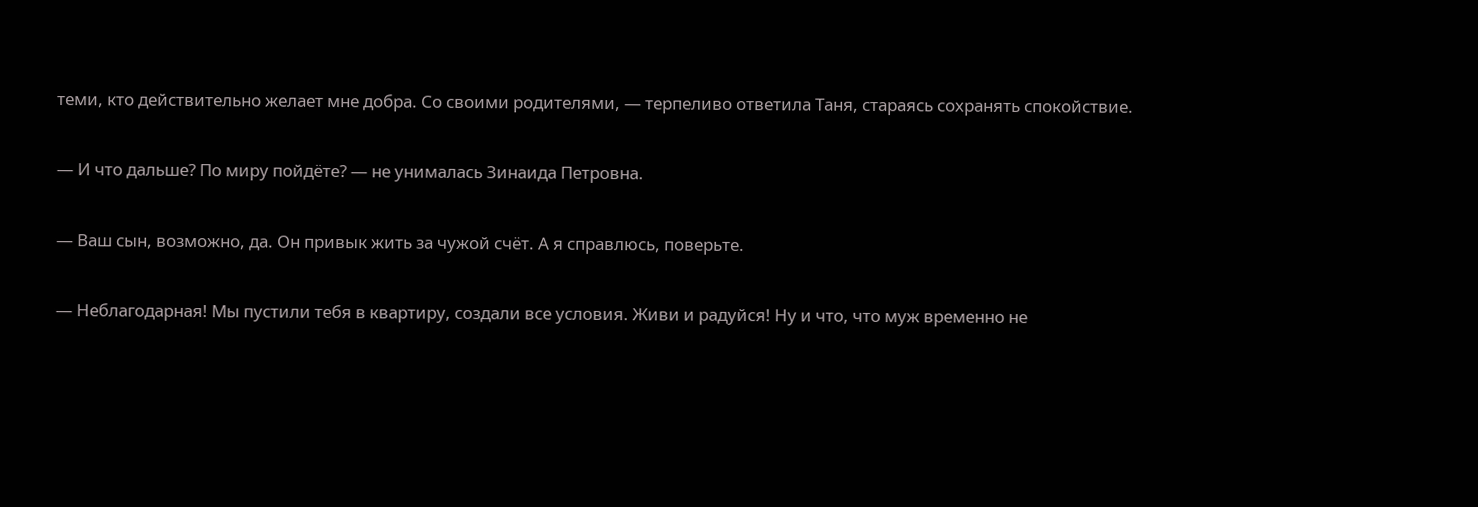теми, кто действительно желает мне добра. Со своими родителями, — терпеливо ответила Таня, стараясь сохранять спокойствие.

— И что дальше? По миру пойдёте? — не унималась Зинаида Петровна.

— Ваш сын, возможно, да. Он привык жить за чужой счёт. А я справлюсь, поверьте.

— Неблагодарная! Мы пустили тебя в квартиру, создали все условия. Живи и радуйся! Ну и что, что муж временно не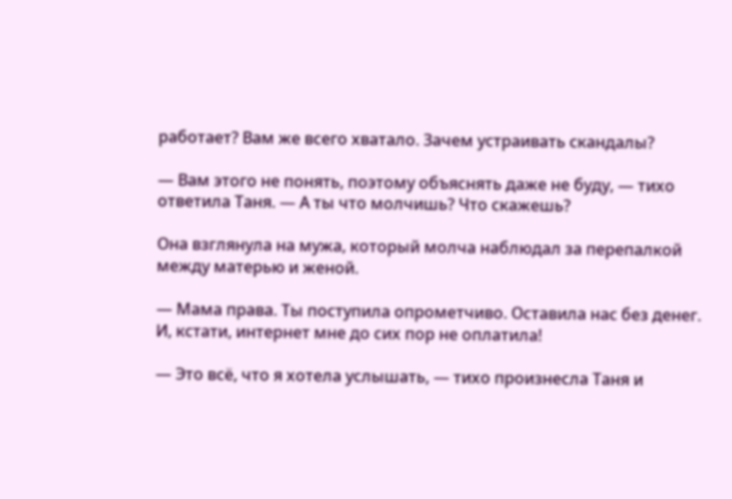работает? Вам же всего хватало. Зачем устраивать скандалы?

— Вам этого не понять, поэтому объяснять даже не буду, — тихо ответила Таня. — А ты что молчишь? Что скажешь?

Она взглянула на мужа, который молча наблюдал за перепалкой между матерью и женой.

— Мама права. Ты поступила опрометчиво. Оставила нас без денег. И, кстати, интернет мне до сих пор не оплатила!

— Это всё, что я хотела услышать, — тихо произнесла Таня и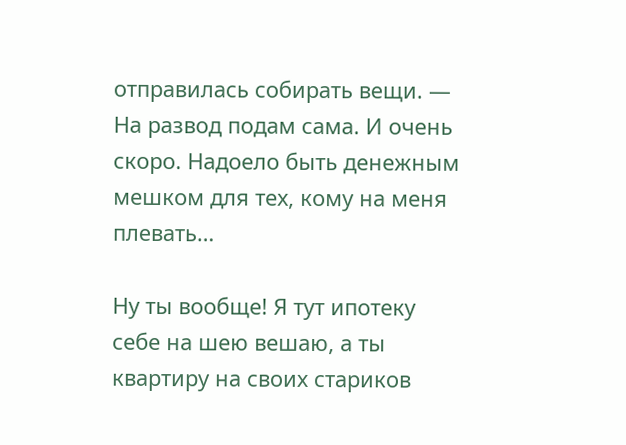отправилась собирать вещи. — На развод подам сама. И очень скоро. Надоело быть денежным мешком для тех, кому на меня плевать…

Ну ты вообще! Я тут ипотеку себе на шею вешаю, а ты квартиру на своих стариков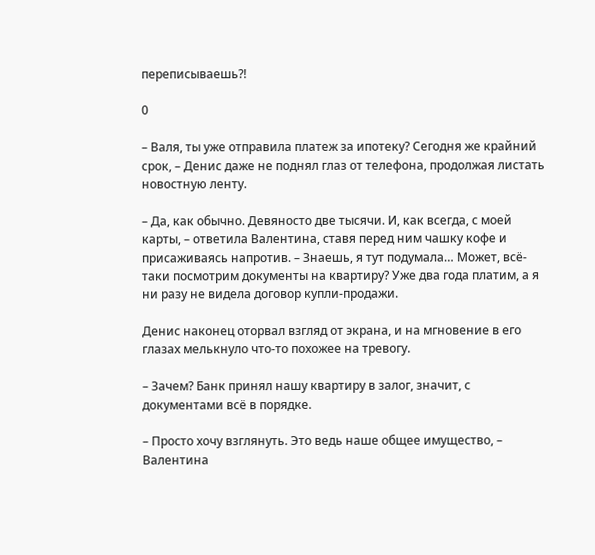переписываешь?!

0

– Валя, ты уже отправила платеж за ипотеку? Сегодня же крайний срок, – Денис даже не поднял глаз от телефона, продолжая листать новостную ленту.

– Да, как обычно. Девяносто две тысячи. И, как всегда, с моей карты, – ответила Валентина, ставя перед ним чашку кофе и присаживаясь напротив. – Знаешь, я тут подумала… Может, всё-таки посмотрим документы на квартиру? Уже два года платим, а я ни разу не видела договор купли-продажи.

Денис наконец оторвал взгляд от экрана, и на мгновение в его глазах мелькнуло что-то похожее на тревогу.

– Зачем? Банк принял нашу квартиру в залог, значит, с документами всё в порядке.

– Просто хочу взглянуть. Это ведь наше общее имущество, – Валентина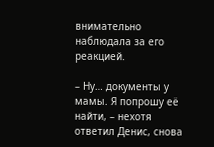внимательно наблюдала за его реакцией.

– Ну… документы у мамы. Я попрошу её найти, – нехотя ответил Денис, снова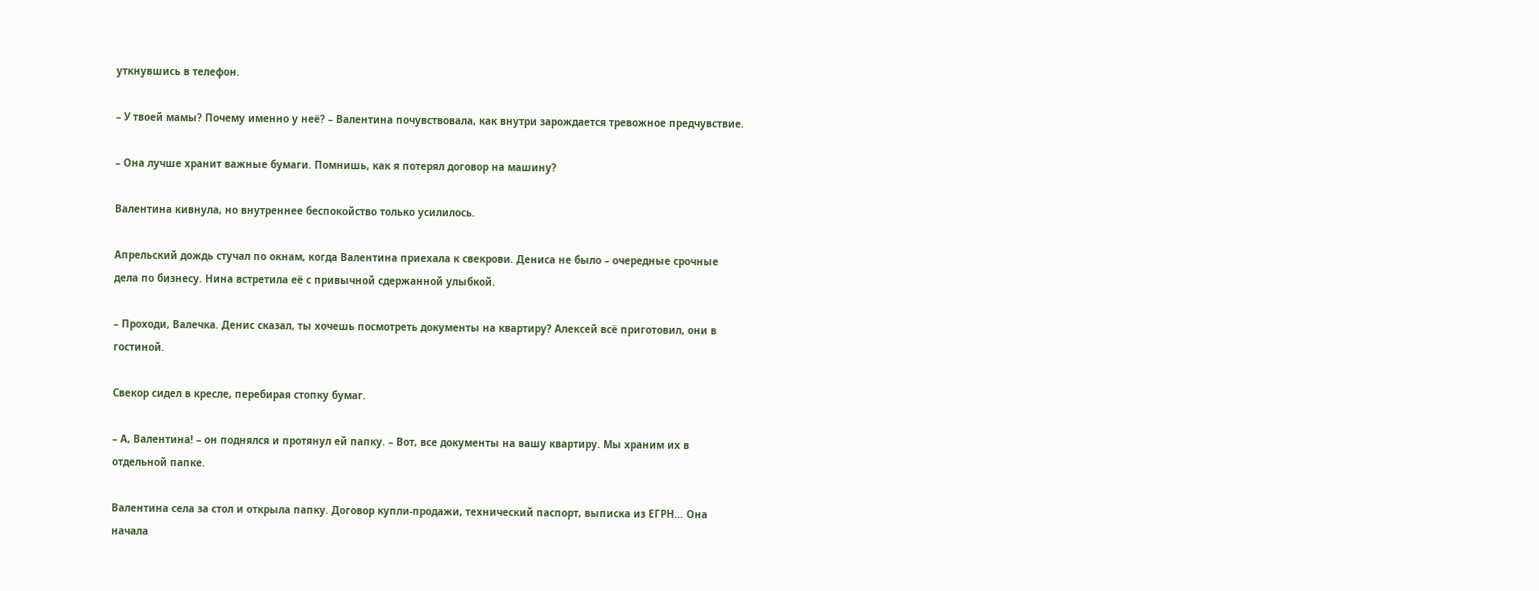уткнувшись в телефон.

– У твоей мамы? Почему именно у неё? – Валентина почувствовала, как внутри зарождается тревожное предчувствие.

– Она лучше хранит важные бумаги. Помнишь, как я потерял договор на машину?

Валентина кивнула, но внутреннее беспокойство только усилилось.

Апрельский дождь стучал по окнам, когда Валентина приехала к свекрови. Дениса не было – очередные срочные дела по бизнесу. Нина встретила её с привычной сдержанной улыбкой.

– Проходи, Валечка. Денис сказал, ты хочешь посмотреть документы на квартиру? Алексей всё приготовил, они в гостиной.

Свекор сидел в кресле, перебирая стопку бумаг.

– А, Валентина! – он поднялся и протянул ей папку. – Вот, все документы на вашу квартиру. Мы храним их в отдельной папке.

Валентина села за стол и открыла папку. Договор купли-продажи, технический паспорт, выписка из ЕГРН… Она начала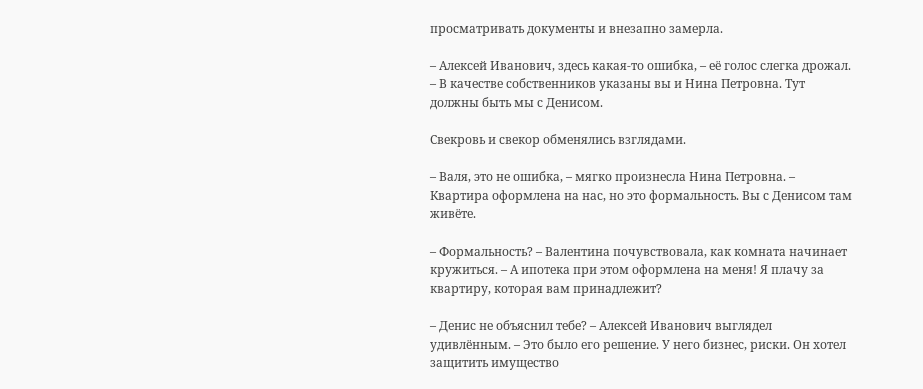просматривать документы и внезапно замерла.

– Алексей Иванович, здесь какая-то ошибка, – её голос слегка дрожал. – В качестве собственников указаны вы и Нина Петровна. Тут должны быть мы с Денисом.

Свекровь и свекор обменялись взглядами.

– Валя, это не ошибка, – мягко произнесла Нина Петровна. – Квартира оформлена на нас, но это формальность. Вы с Денисом там живёте.

– Формальность? – Валентина почувствовала, как комната начинает кружиться. – А ипотека при этом оформлена на меня! Я плачу за квартиру, которая вам принадлежит?

– Денис не объяснил тебе? – Алексей Иванович выглядел удивлённым. – Это было его решение. У него бизнес, риски. Он хотел защитить имущество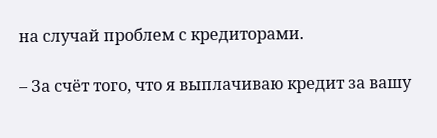на случай проблем с кредиторами.

– За счёт того, что я выплачиваю кредит за вашу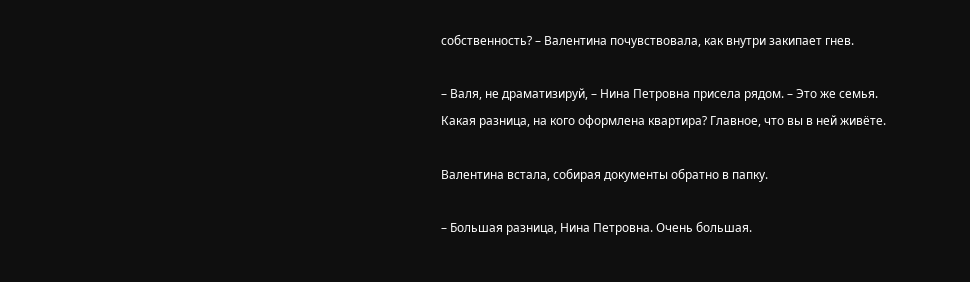собственность? – Валентина почувствовала, как внутри закипает гнев.

– Валя, не драматизируй, – Нина Петровна присела рядом. – Это же семья. Какая разница, на кого оформлена квартира? Главное, что вы в ней живёте.

Валентина встала, собирая документы обратно в папку.

– Большая разница, Нина Петровна. Очень большая.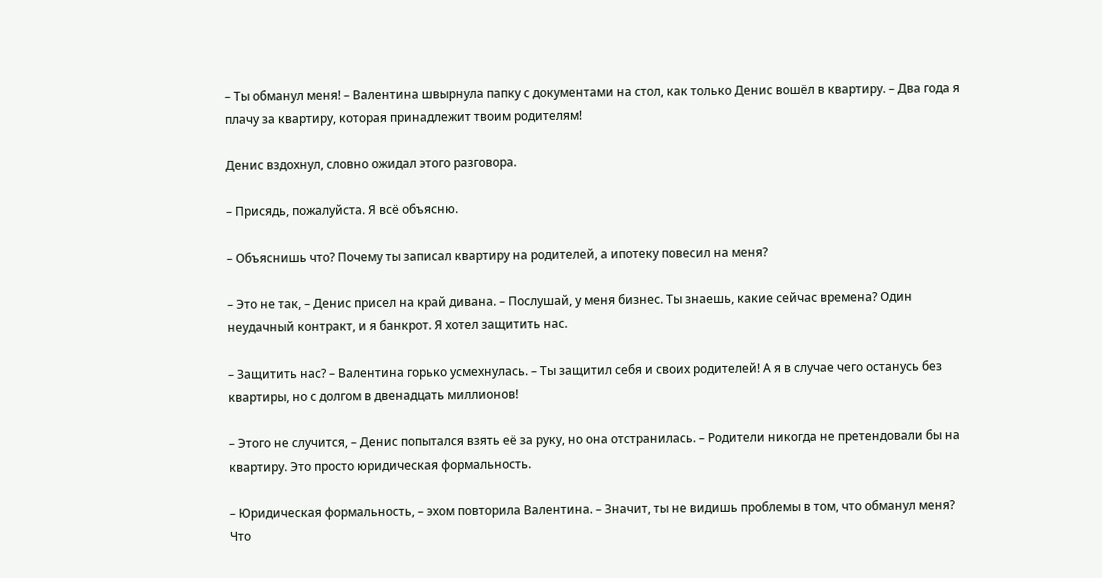– Ты обманул меня! – Валентина швырнула папку с документами на стол, как только Денис вошёл в квартиру. – Два года я плачу за квартиру, которая принадлежит твоим родителям!

Денис вздохнул, словно ожидал этого разговора.

– Присядь, пожалуйста. Я всё объясню.

– Объяснишь что? Почему ты записал квартиру на родителей, а ипотеку повесил на меня?

– Это не так, – Денис присел на край дивана. – Послушай, у меня бизнес. Ты знаешь, какие сейчас времена? Один неудачный контракт, и я банкрот. Я хотел защитить нас.

– Защитить нас? – Валентина горько усмехнулась. – Ты защитил себя и своих родителей! А я в случае чего останусь без квартиры, но с долгом в двенадцать миллионов!

– Этого не случится, – Денис попытался взять её за руку, но она отстранилась. – Родители никогда не претендовали бы на квартиру. Это просто юридическая формальность.

– Юридическая формальность, – эхом повторила Валентина. – Значит, ты не видишь проблемы в том, что обманул меня? Что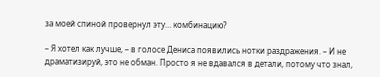за моей спиной провернул эту… комбинацию?

– Я хотел как лучше, – в голосе Дениса появились нотки раздражения. – И не драматизируй, это не обман. Просто я не вдавался в детали, потому что знал,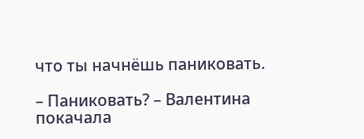что ты начнёшь паниковать.

– Паниковать? – Валентина покачала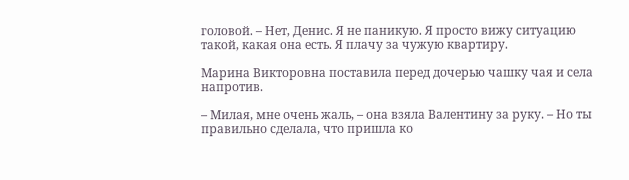головой. – Нет, Денис. Я не паникую. Я просто вижу ситуацию такой, какая она есть. Я плачу за чужую квартиру.

Марина Викторовна поставила перед дочерью чашку чая и села напротив.

– Милая, мне очень жаль, – она взяла Валентину за руку. – Но ты правильно сделала, что пришла ко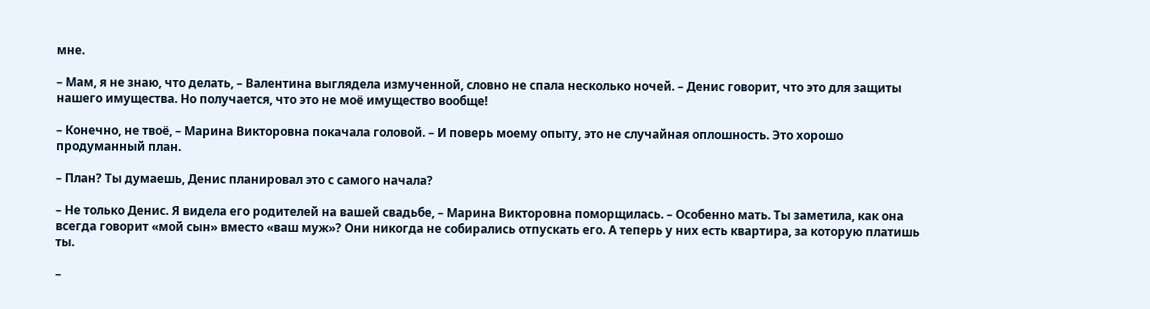мне.

– Мам, я не знаю, что делать, – Валентина выглядела измученной, словно не спала несколько ночей. – Денис говорит, что это для защиты нашего имущества. Но получается, что это не моё имущество вообще!

– Конечно, не твоё, – Марина Викторовна покачала головой. – И поверь моему опыту, это не случайная оплошность. Это хорошо продуманный план.

– План? Ты думаешь, Денис планировал это с самого начала?

– Не только Денис. Я видела его родителей на вашей свадьбе, – Марина Викторовна поморщилась. – Особенно мать. Ты заметила, как она всегда говорит «мой сын» вместо «ваш муж»? Они никогда не собирались отпускать его. А теперь у них есть квартира, за которую платишь ты.

–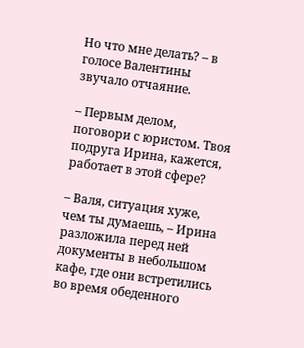Но что мне делать? – в голосе Валентины звучало отчаяние.

– Первым делом, поговори с юристом. Твоя подруга Ирина, кажется, работает в этой сфере?

– Валя, ситуация хуже, чем ты думаешь, – Ирина разложила перед ней документы в небольшом кафе, где они встретились во время обеденного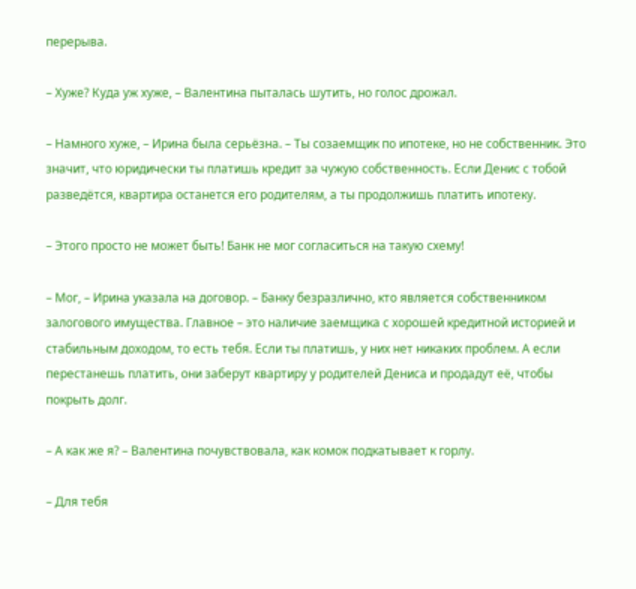перерыва.

– Хуже? Куда уж хуже, – Валентина пыталась шутить, но голос дрожал.

– Намного хуже, – Ирина была серьёзна. – Ты созаемщик по ипотеке, но не собственник. Это значит, что юридически ты платишь кредит за чужую собственность. Если Денис с тобой разведётся, квартира останется его родителям, а ты продолжишь платить ипотеку.

– Этого просто не может быть! Банк не мог согласиться на такую схему!

– Мог, – Ирина указала на договор. – Банку безразлично, кто является собственником залогового имущества. Главное – это наличие заемщика с хорошей кредитной историей и стабильным доходом, то есть тебя. Если ты платишь, у них нет никаких проблем. А если перестанешь платить, они заберут квартиру у родителей Дениса и продадут её, чтобы покрыть долг.

– А как же я? – Валентина почувствовала, как комок подкатывает к горлу.

– Для тебя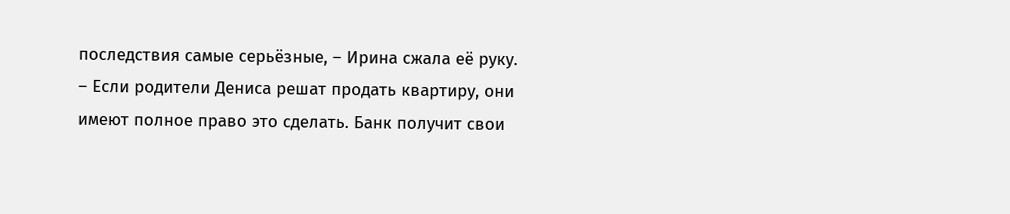последствия самые серьёзные, – Ирина сжала её руку. – Если родители Дениса решат продать квартиру, они имеют полное право это сделать. Банк получит свои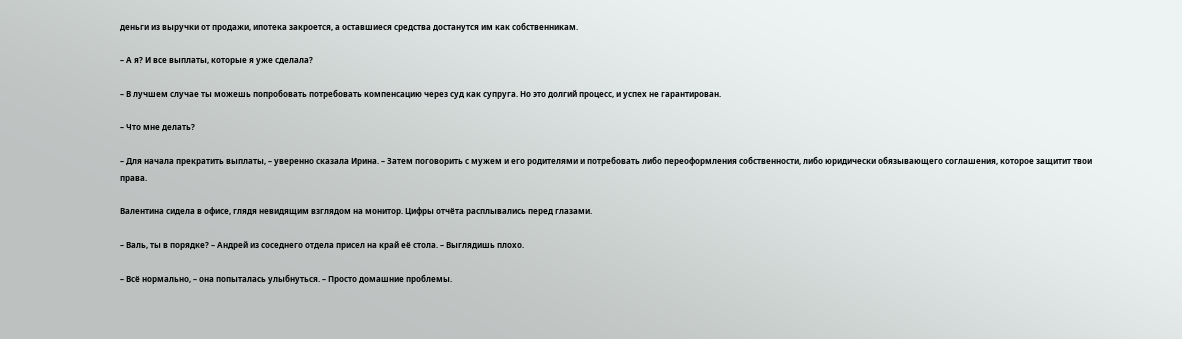деньги из выручки от продажи, ипотека закроется, а оставшиеся средства достанутся им как собственникам.

– А я? И все выплаты, которые я уже сделала?

– В лучшем случае ты можешь попробовать потребовать компенсацию через суд как супруга. Но это долгий процесс, и успех не гарантирован.

– Что мне делать?

– Для начала прекратить выплаты, – уверенно сказала Ирина. – Затем поговорить с мужем и его родителями и потребовать либо переоформления собственности, либо юридически обязывающего соглашения, которое защитит твои права.

Валентина сидела в офисе, глядя невидящим взглядом на монитор. Цифры отчёта расплывались перед глазами.

– Валь, ты в порядке? – Андрей из соседнего отдела присел на край её стола. – Выглядишь плохо.

– Всё нормально, – она попыталась улыбнуться. – Просто домашние проблемы.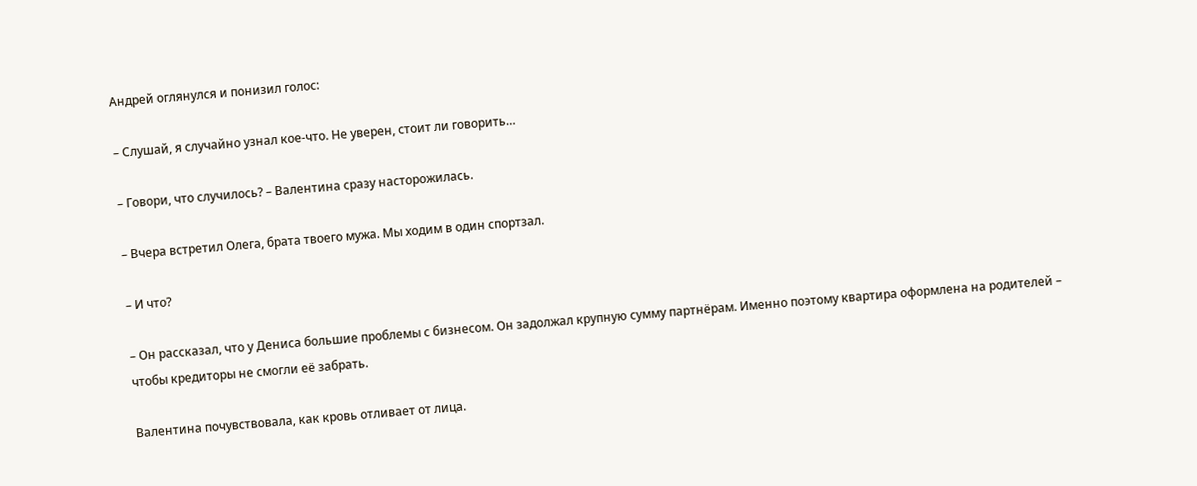Андрей оглянулся и понизил голос:

– Слушай, я случайно узнал кое-что. Не уверен, стоит ли говорить…

– Говори, что случилось? – Валентина сразу насторожилась.

– Вчера встретил Олега, брата твоего мужа. Мы ходим в один спортзал.

– И что?

– Он рассказал, что у Дениса большие проблемы с бизнесом. Он задолжал крупную сумму партнёрам. Именно поэтому квартира оформлена на родителей – чтобы кредиторы не смогли её забрать.

Валентина почувствовала, как кровь отливает от лица.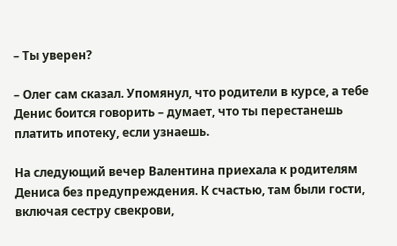– Ты уверен?

– Олег сам сказал. Упомянул, что родители в курсе, а тебе Денис боится говорить – думает, что ты перестанешь платить ипотеку, если узнаешь.

На следующий вечер Валентина приехала к родителям Дениса без предупреждения. К счастью, там были гости, включая сестру свекрови,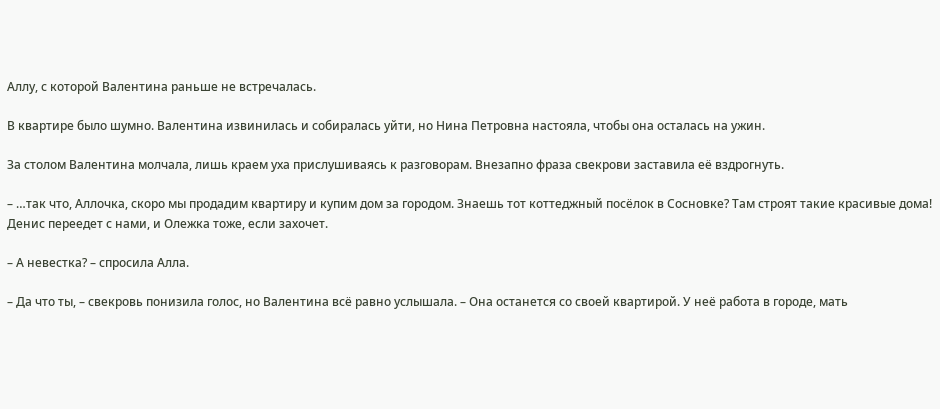Аллу, с которой Валентина раньше не встречалась.

В квартире было шумно. Валентина извинилась и собиралась уйти, но Нина Петровна настояла, чтобы она осталась на ужин.

За столом Валентина молчала, лишь краем уха прислушиваясь к разговорам. Внезапно фраза свекрови заставила её вздрогнуть.

– …так что, Аллочка, скоро мы продадим квартиру и купим дом за городом. Знаешь тот коттеджный посёлок в Сосновке? Там строят такие красивые дома! Денис переедет с нами, и Олежка тоже, если захочет.

– А невестка? – спросила Алла.

– Да что ты, – свекровь понизила голос, но Валентина всё равно услышала. – Она останется со своей квартирой. У неё работа в городе, мать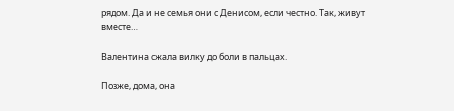рядом. Да и не семья они с Денисом, если честно. Так, живут вместе…

Валентина сжала вилку до боли в пальцах.

Позже, дома, она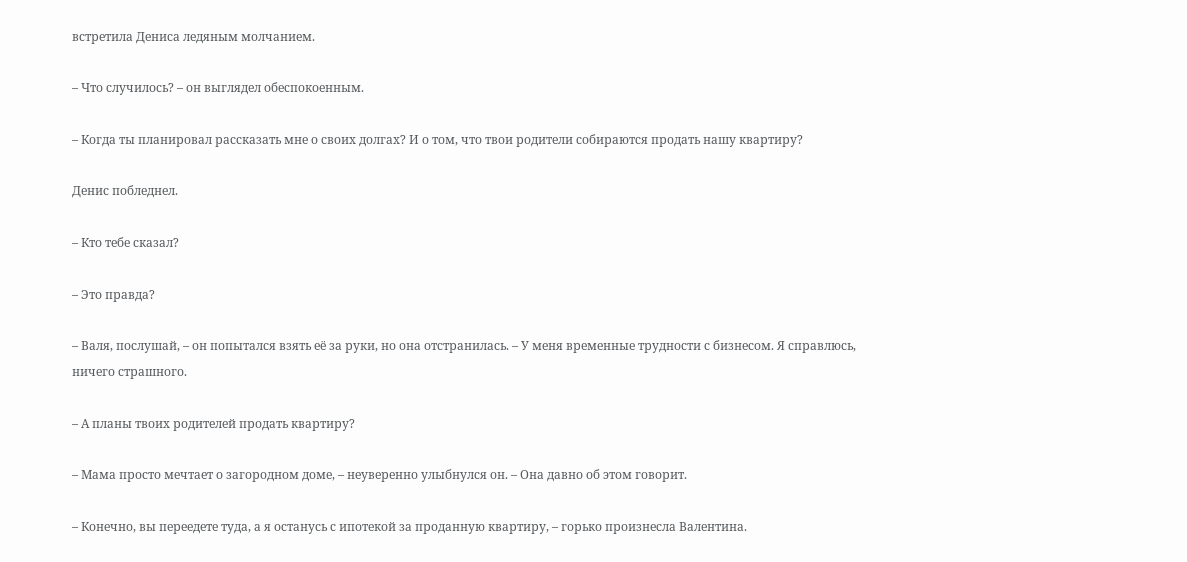встретила Дениса ледяным молчанием.

– Что случилось? – он выглядел обеспокоенным.

– Когда ты планировал рассказать мне о своих долгах? И о том, что твои родители собираются продать нашу квартиру?

Денис побледнел.

– Кто тебе сказал?

– Это правда?

– Валя, послушай, – он попытался взять её за руки, но она отстранилась. – У меня временные трудности с бизнесом. Я справлюсь, ничего страшного.

– А планы твоих родителей продать квартиру?

– Мама просто мечтает о загородном доме, – неуверенно улыбнулся он. – Она давно об этом говорит.

– Конечно, вы переедете туда, а я останусь с ипотекой за проданную квартиру, – горько произнесла Валентина.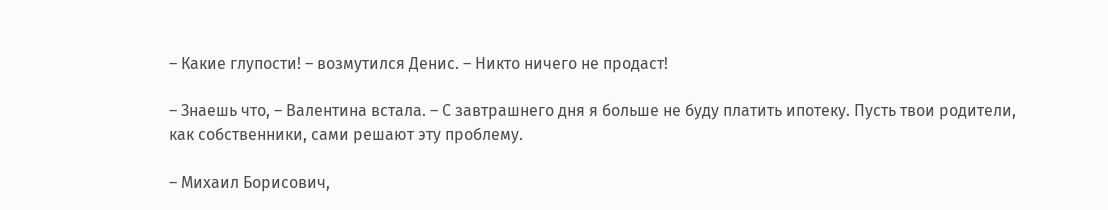– Какие глупости! – возмутился Денис. – Никто ничего не продаст!

– Знаешь что, – Валентина встала. – С завтрашнего дня я больше не буду платить ипотеку. Пусть твои родители, как собственники, сами решают эту проблему.

– Михаил Борисович,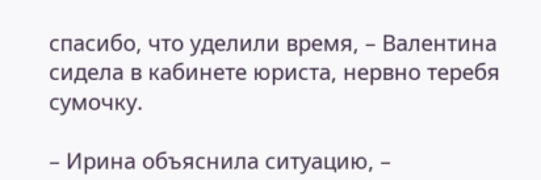спасибо, что уделили время, – Валентина сидела в кабинете юриста, нервно теребя сумочку.

– Ирина объяснила ситуацию, –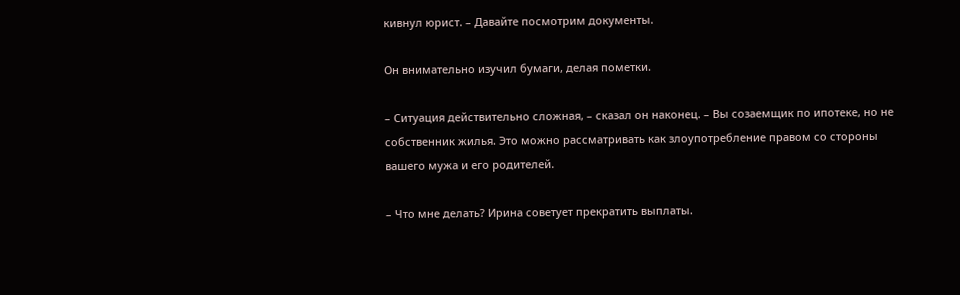кивнул юрист. – Давайте посмотрим документы.

Он внимательно изучил бумаги, делая пометки.

– Ситуация действительно сложная, – сказал он наконец. – Вы созаемщик по ипотеке, но не собственник жилья. Это можно рассматривать как злоупотребление правом со стороны вашего мужа и его родителей.

– Что мне делать? Ирина советует прекратить выплаты.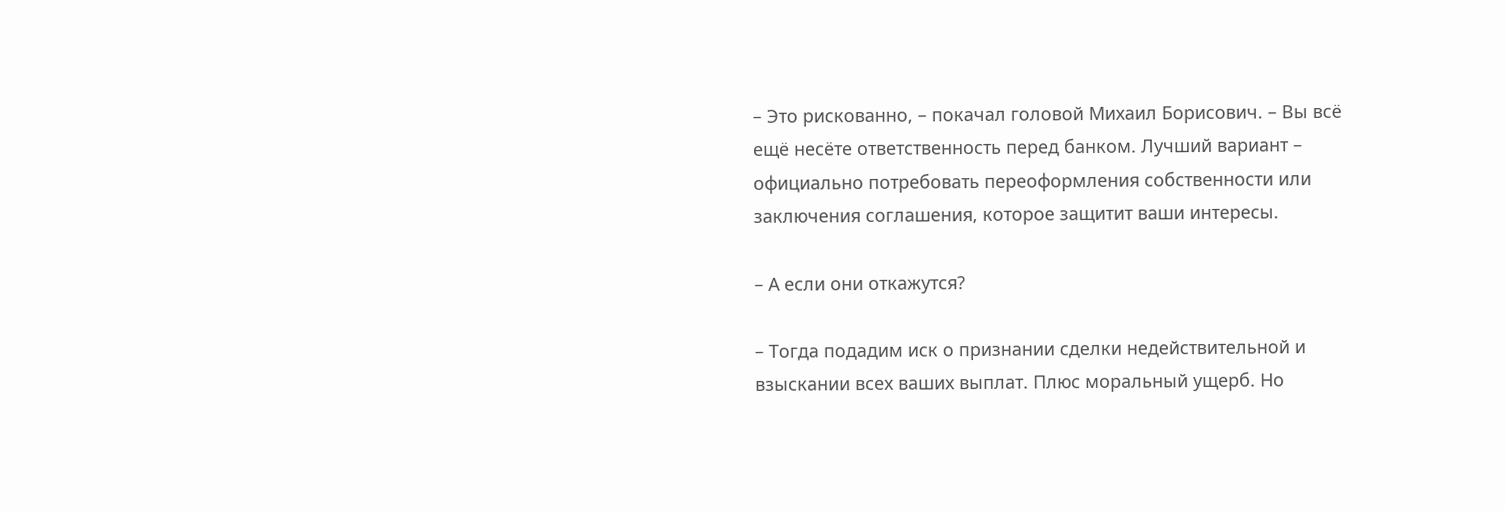– Это рискованно, – покачал головой Михаил Борисович. – Вы всё ещё несёте ответственность перед банком. Лучший вариант – официально потребовать переоформления собственности или заключения соглашения, которое защитит ваши интересы.

– А если они откажутся?

– Тогда подадим иск о признании сделки недействительной и взыскании всех ваших выплат. Плюс моральный ущерб. Но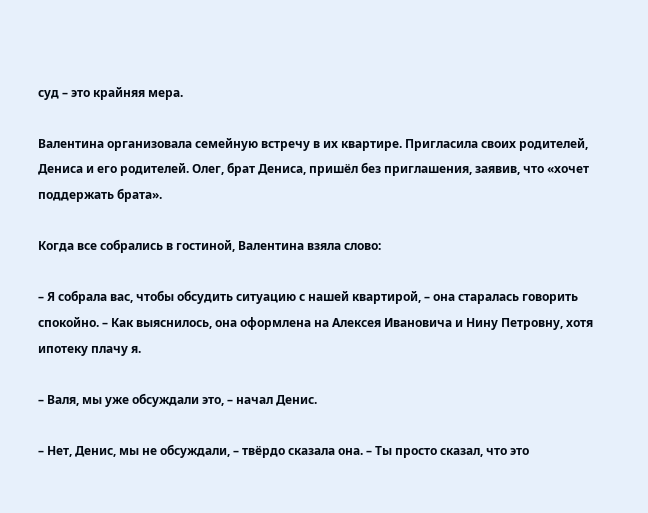суд – это крайняя мера.

Валентина организовала семейную встречу в их квартире. Пригласила своих родителей, Дениса и его родителей. Олег, брат Дениса, пришёл без приглашения, заявив, что «хочет поддержать брата».

Когда все собрались в гостиной, Валентина взяла слово:

– Я собрала вас, чтобы обсудить ситуацию с нашей квартирой, – она старалась говорить спокойно. – Как выяснилось, она оформлена на Алексея Ивановича и Нину Петровну, хотя ипотеку плачу я.

– Валя, мы уже обсуждали это, – начал Денис.

– Нет, Денис, мы не обсуждали, – твёрдо сказала она. – Ты просто сказал, что это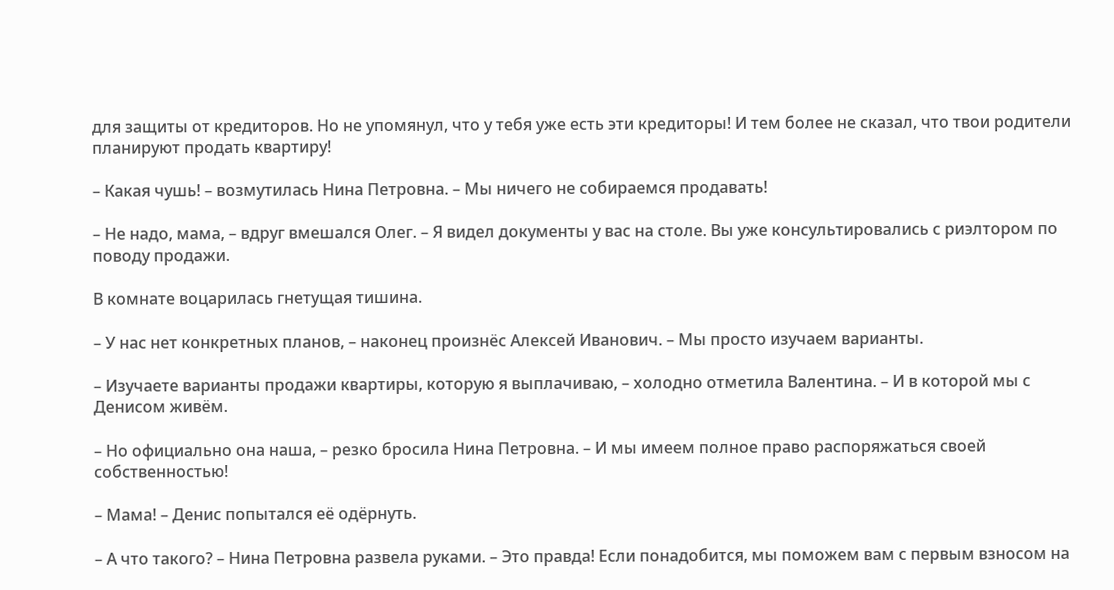для защиты от кредиторов. Но не упомянул, что у тебя уже есть эти кредиторы! И тем более не сказал, что твои родители планируют продать квартиру!

– Какая чушь! – возмутилась Нина Петровна. – Мы ничего не собираемся продавать!

– Не надо, мама, – вдруг вмешался Олег. – Я видел документы у вас на столе. Вы уже консультировались с риэлтором по поводу продажи.

В комнате воцарилась гнетущая тишина.

– У нас нет конкретных планов, – наконец произнёс Алексей Иванович. – Мы просто изучаем варианты.

– Изучаете варианты продажи квартиры, которую я выплачиваю, – холодно отметила Валентина. – И в которой мы с Денисом живём.

– Но официально она наша, – резко бросила Нина Петровна. – И мы имеем полное право распоряжаться своей собственностью!

– Мама! – Денис попытался её одёрнуть.

– А что такого? – Нина Петровна развела руками. – Это правда! Если понадобится, мы поможем вам с первым взносом на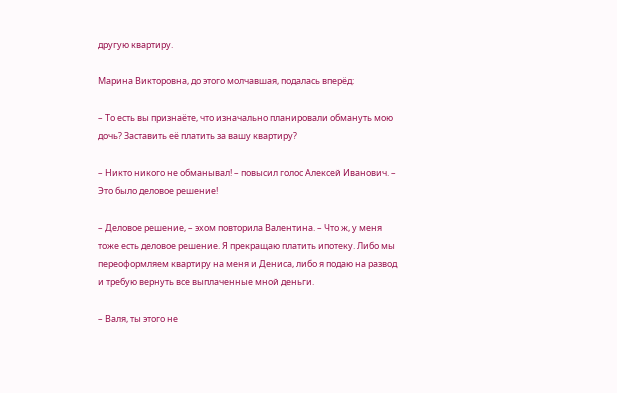другую квартиру.

Марина Викторовна, до этого молчавшая, подалась вперёд:

– То есть вы признаёте, что изначально планировали обмануть мою дочь? Заставить её платить за вашу квартиру?

– Никто никого не обманывал! – повысил голос Алексей Иванович. – Это было деловое решение!

– Деловое решение, – эхом повторила Валентина. – Что ж, у меня тоже есть деловое решение. Я прекращаю платить ипотеку. Либо мы переоформляем квартиру на меня и Дениса, либо я подаю на развод и требую вернуть все выплаченные мной деньги.

– Валя, ты этого не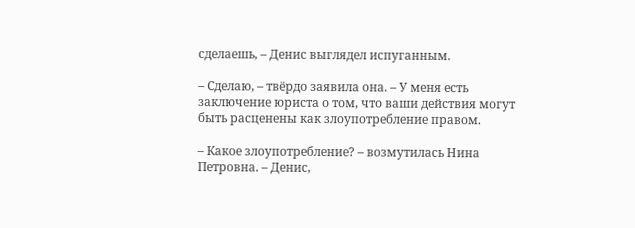сделаешь, – Денис выглядел испуганным.

– Сделаю, – твёрдо заявила она. – У меня есть заключение юриста о том, что ваши действия могут быть расценены как злоупотребление правом.

– Какое злоупотребление? – возмутилась Нина Петровна. – Денис,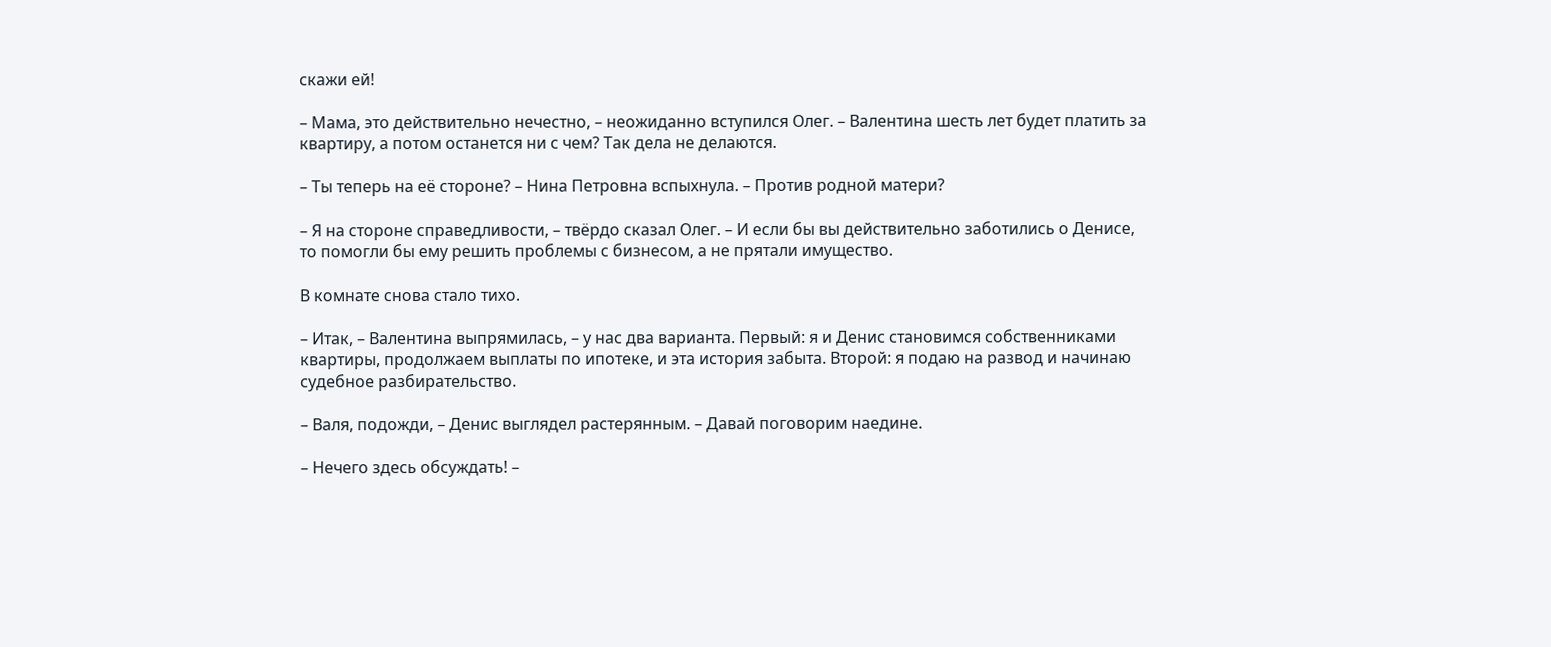скажи ей!

– Мама, это действительно нечестно, – неожиданно вступился Олег. – Валентина шесть лет будет платить за квартиру, а потом останется ни с чем? Так дела не делаются.

– Ты теперь на её стороне? – Нина Петровна вспыхнула. – Против родной матери?

– Я на стороне справедливости, – твёрдо сказал Олег. – И если бы вы действительно заботились о Денисе, то помогли бы ему решить проблемы с бизнесом, а не прятали имущество.

В комнате снова стало тихо.

– Итак, – Валентина выпрямилась, – у нас два варианта. Первый: я и Денис становимся собственниками квартиры, продолжаем выплаты по ипотеке, и эта история забыта. Второй: я подаю на развод и начинаю судебное разбирательство.

– Валя, подожди, – Денис выглядел растерянным. – Давай поговорим наедине.

– Нечего здесь обсуждать! –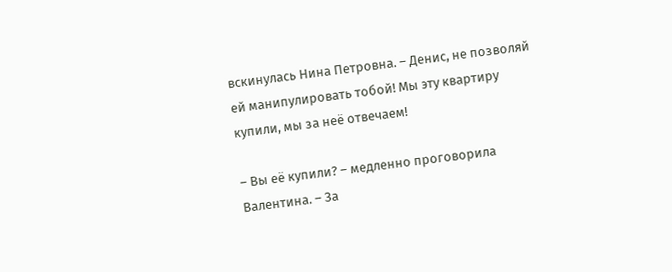вскинулась Нина Петровна. – Денис, не позволяй ей манипулировать тобой! Мы эту квартиру купили, мы за неё отвечаем!

– Вы её купили? – медленно проговорила Валентина. – За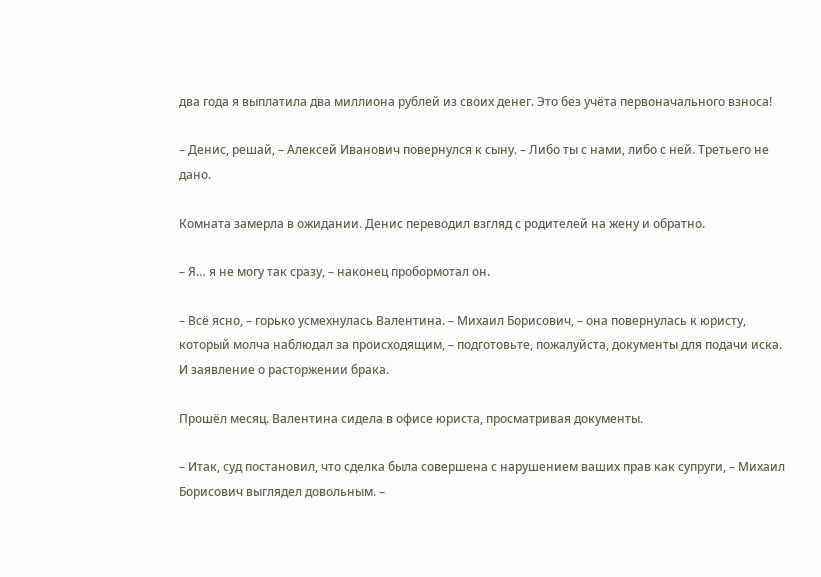два года я выплатила два миллиона рублей из своих денег. Это без учёта первоначального взноса!

– Денис, решай, – Алексей Иванович повернулся к сыну. – Либо ты с нами, либо с ней. Третьего не дано.

Комната замерла в ожидании. Денис переводил взгляд с родителей на жену и обратно.

– Я… я не могу так сразу, – наконец пробормотал он.

– Всё ясно, – горько усмехнулась Валентина. – Михаил Борисович, – она повернулась к юристу, который молча наблюдал за происходящим, – подготовьте, пожалуйста, документы для подачи иска. И заявление о расторжении брака.

Прошёл месяц. Валентина сидела в офисе юриста, просматривая документы.

– Итак, суд постановил, что сделка была совершена с нарушением ваших прав как супруги, – Михаил Борисович выглядел довольным. –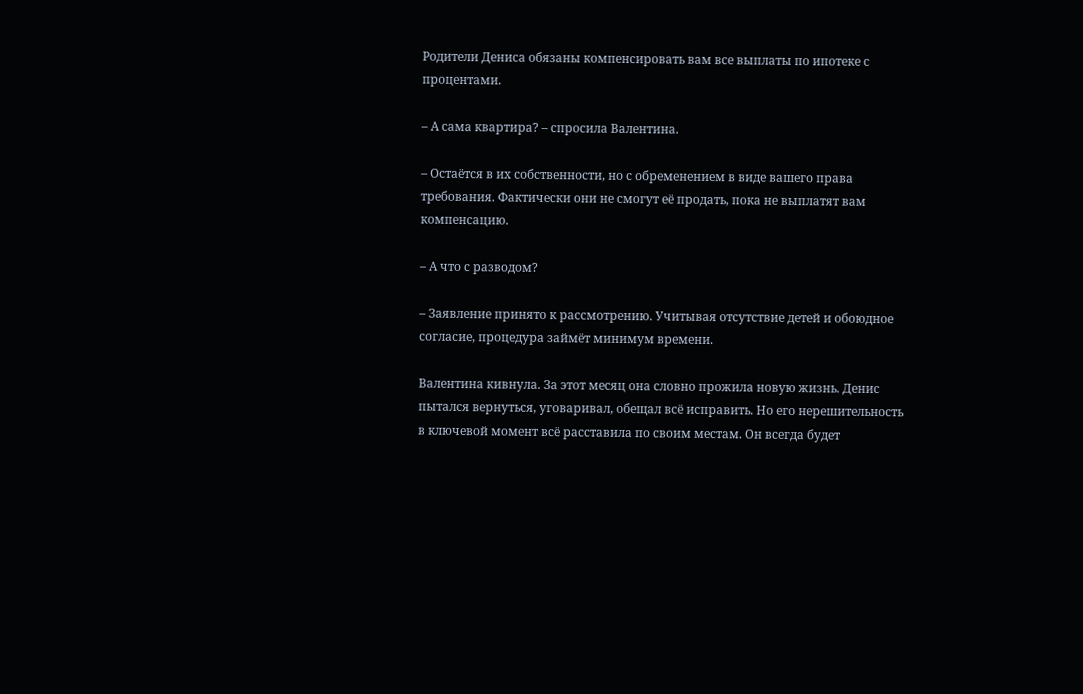Родители Дениса обязаны компенсировать вам все выплаты по ипотеке с процентами.

– А сама квартира? – спросила Валентина.

– Остаётся в их собственности, но с обременением в виде вашего права требования. Фактически они не смогут её продать, пока не выплатят вам компенсацию.

– А что с разводом?

– Заявление принято к рассмотрению. Учитывая отсутствие детей и обоюдное согласие, процедура займёт минимум времени.

Валентина кивнула. За этот месяц она словно прожила новую жизнь. Денис пытался вернуться, уговаривал, обещал всё исправить. Но его нерешительность в ключевой момент всё расставила по своим местам. Он всегда будет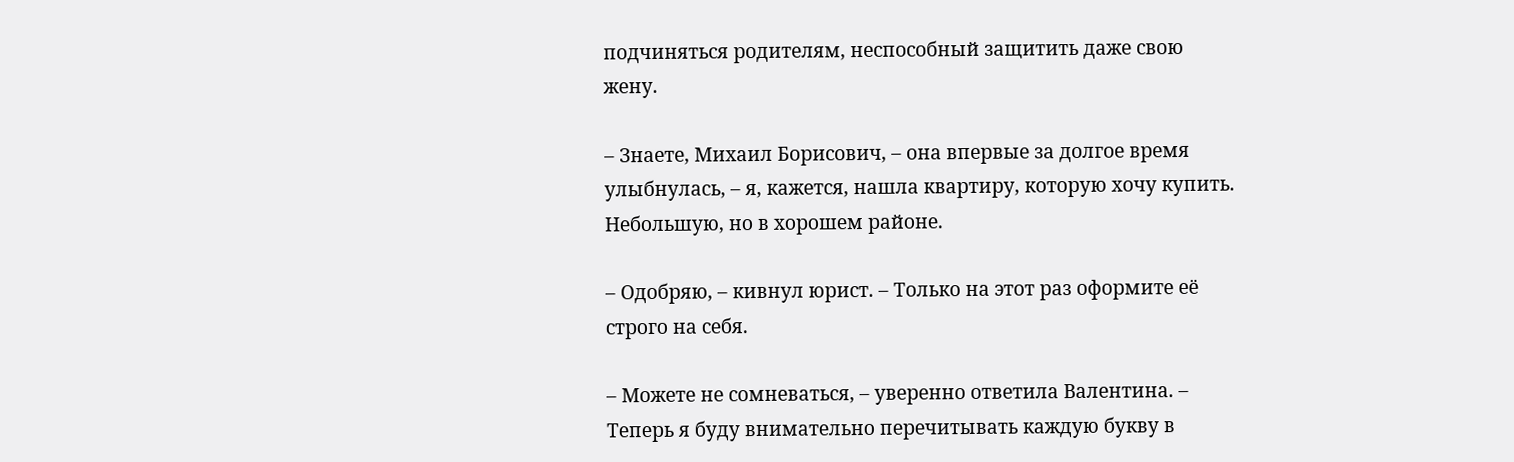подчиняться родителям, неспособный защитить даже свою жену.

– Знаете, Михаил Борисович, – она впервые за долгое время улыбнулась, – я, кажется, нашла квартиру, которую хочу купить. Небольшую, но в хорошем районе.

– Одобряю, – кивнул юрист. – Только на этот раз оформите её строго на себя.

– Можете не сомневаться, – уверенно ответила Валентина. – Теперь я буду внимательно перечитывать каждую букву в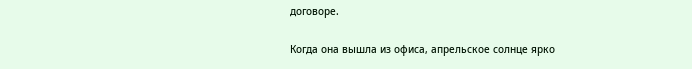договоре.

Когда она вышла из офиса, апрельское солнце ярко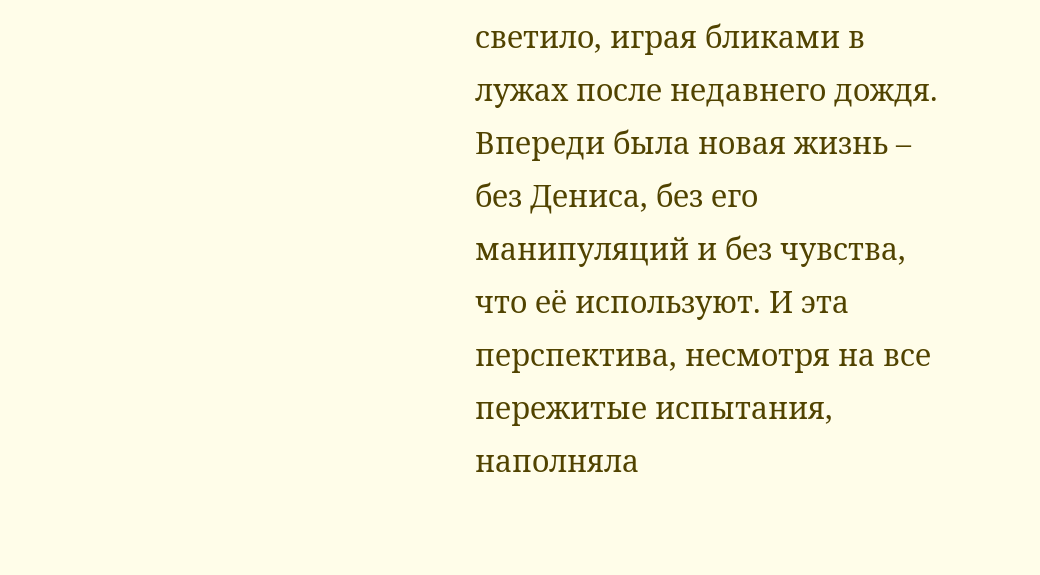светило, играя бликами в лужах после недавнего дождя. Впереди была новая жизнь – без Дениса, без его манипуляций и без чувства, что её используют. И эта перспектива, несмотря на все пережитые испытания, наполняла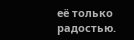её только радостью.